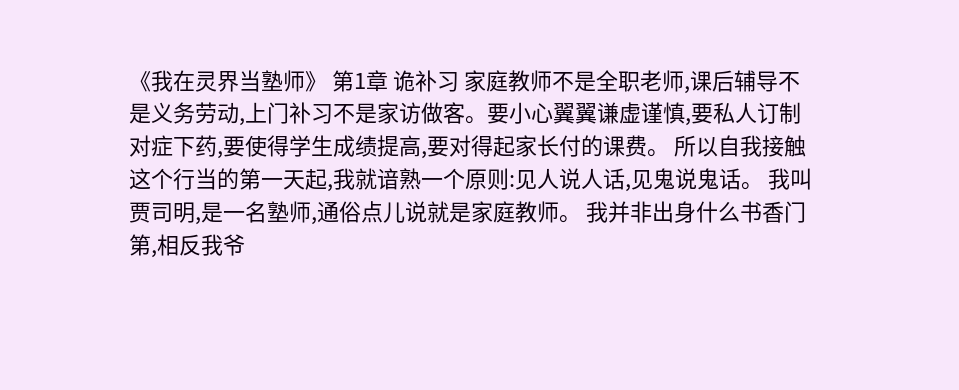《我在灵界当塾师》 第1章 诡补习 家庭教师不是全职老师,课后辅导不是义务劳动,上门补习不是家访做客。要小心翼翼谦虚谨慎,要私人订制对症下药,要使得学生成绩提高,要对得起家长付的课费。 所以自我接触这个行当的第一天起,我就谙熟一个原则:见人说人话,见鬼说鬼话。 我叫贾司明,是一名塾师,通俗点儿说就是家庭教师。 我并非出身什么书香门第,相反我爷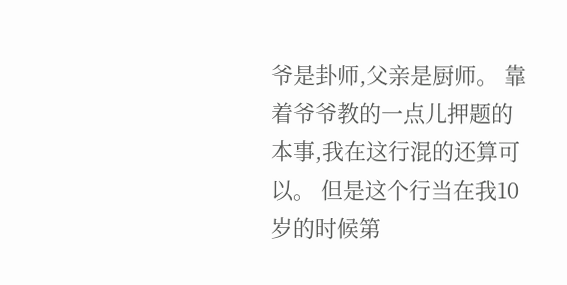爷是卦师,父亲是厨师。 靠着爷爷教的一点儿押题的本事,我在这行混的还算可以。 但是这个行当在我10岁的时候第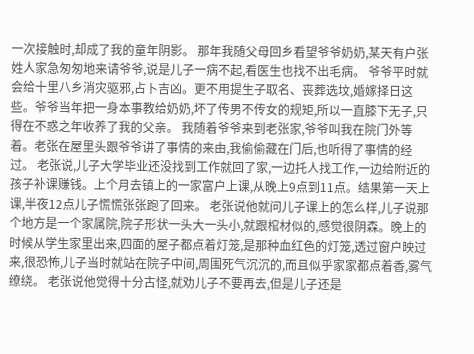一次接触时,却成了我的童年阴影。 那年我随父母回乡看望爷爷奶奶,某天有户张姓人家急匆匆地来请爷爷,说是儿子一病不起,看医生也找不出毛病。 爷爷平时就会给十里八乡消灾驱邪,占卜吉凶。更不用提生子取名、丧葬选坟,婚嫁择日这些。爷爷当年把一身本事教给奶奶,坏了传男不传女的规矩,所以一直膝下无子,只得在不惑之年收养了我的父亲。 我随着爷爷来到老张家,爷爷叫我在院门外等着。老张在屋里头跟爷爷讲了事情的来由,我偷偷藏在门后,也听得了事情的经过。 老张说,儿子大学毕业还没找到工作就回了家,一边托人找工作,一边给附近的孩子补课赚钱。上个月去镇上的一家富户上课,从晚上9点到11点。结果第一天上课,半夜12点儿子慌慌张张跑了回来。 老张说他就问儿子课上的怎么样,儿子说那个地方是一个家属院,院子形状一头大一头小,就跟棺材似的,感觉很阴森。晚上的时候从学生家里出来,四面的屋子都点着灯笼,是那种血红色的灯笼,透过窗户映过来,很恐怖,儿子当时就站在院子中间,周围死气沉沉的,而且似乎家家都点着香,雾气缭绕。 老张说他觉得十分古怪,就劝儿子不要再去,但是儿子还是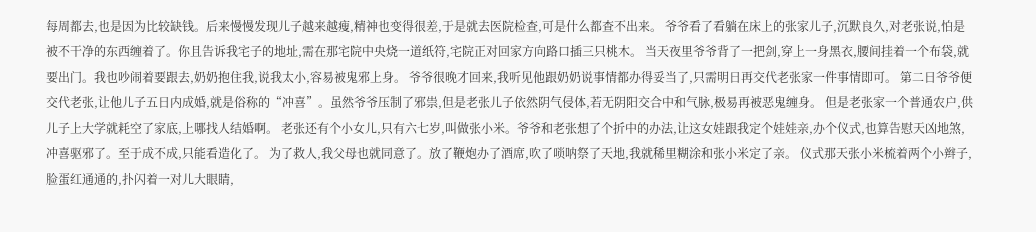每周都去,也是因为比较缺钱。后来慢慢发现儿子越来越瘦,精神也变得很差,于是就去医院检查,可是什么都查不出来。 爷爷看了看躺在床上的张家儿子,沉默良久,对老张说,怕是被不干净的东西缠着了。你且告诉我宅子的地址,需在那宅院中央烧一道纸符,宅院正对回家方向路口插三只桃木。 当天夜里爷爷背了一把剑,穿上一身黑衣,腰间挂着一个布袋,就要出门。我也吵闹着要跟去,奶奶抱住我,说我太小,容易被鬼邪上身。 爷爷很晚才回来,我听见他跟奶奶说事情都办得妥当了,只需明日再交代老张家一件事情即可。 第二日爷爷便交代老张,让他儿子五日内成婚,就是俗称的“冲喜”。虽然爷爷压制了邪祟,但是老张儿子依然阴气侵体,若无阴阳交合中和气脉,极易再被恶鬼缠身。 但是老张家一个普通农户,供儿子上大学就耗空了家底,上哪找人结婚啊。 老张还有个小女儿,只有六七岁,叫做张小米。爷爷和老张想了个折中的办法,让这女娃跟我定个娃娃亲,办个仪式,也算告慰天凶地煞,冲喜驱邪了。至于成不成,只能看造化了。 为了救人,我父母也就同意了。放了鞭炮办了酒席,吹了唢呐祭了天地,我就稀里糊涂和张小米定了亲。 仪式那天张小米梳着两个小辫子,脸蛋红通通的,扑闪着一对儿大眼睛,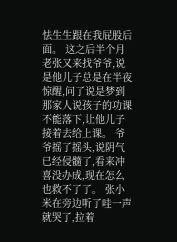怯生生跟在我屁股后面。 这之后半个月老张又来找爷爷,说是他儿子总是在半夜惊醒,问了说是梦到那家人说孩子的功课不能落下,让他儿子接着去给上课。 爷爷摇了摇头,说阴气已经侵髓了,看来冲喜没办成,现在怎么也救不了了。 张小米在旁边听了哇一声就哭了,拉着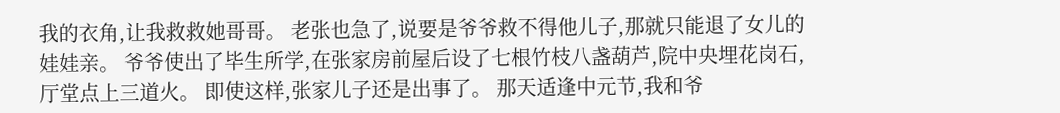我的衣角,让我救救她哥哥。 老张也急了,说要是爷爷救不得他儿子,那就只能退了女儿的娃娃亲。 爷爷使出了毕生所学,在张家房前屋后设了七根竹枝八盏葫芦,院中央埋花岗石,厅堂点上三道火。 即使这样,张家儿子还是出事了。 那天适逢中元节,我和爷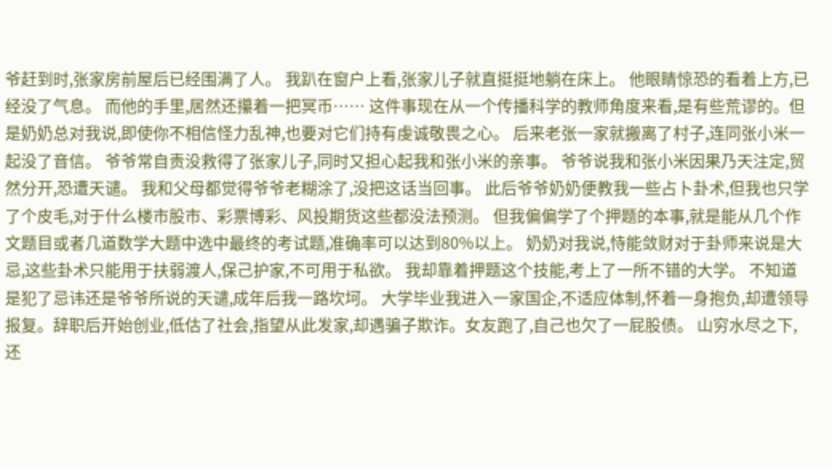爷赶到时,张家房前屋后已经围满了人。 我趴在窗户上看,张家儿子就直挺挺地躺在床上。 他眼睛惊恐的看着上方,已经没了气息。 而他的手里,居然还攥着一把冥币…… 这件事现在从一个传播科学的教师角度来看,是有些荒谬的。但是奶奶总对我说,即使你不相信怪力乱神,也要对它们持有虔诚敬畏之心。 后来老张一家就搬离了村子,连同张小米一起没了音信。 爷爷常自责没救得了张家儿子,同时又担心起我和张小米的亲事。 爷爷说我和张小米因果乃天注定,贸然分开,恐遭天谴。 我和父母都觉得爷爷老糊涂了,没把这话当回事。 此后爷爷奶奶便教我一些占卜卦术,但我也只学了个皮毛,对于什么楼市股市、彩票博彩、风投期货这些都没法预测。 但我偏偏学了个押题的本事,就是能从几个作文题目或者几道数学大题中选中最终的考试题,准确率可以达到80%以上。 奶奶对我说,恃能敛财对于卦师来说是大忌,这些卦术只能用于扶弱渡人,保己护家,不可用于私欲。 我却靠着押题这个技能,考上了一所不错的大学。 不知道是犯了忌讳还是爷爷所说的天谴,成年后我一路坎坷。 大学毕业我进入一家国企,不适应体制,怀着一身抱负,却遭领导报复。辞职后开始创业,低估了社会,指望从此发家,却遇骗子欺诈。女友跑了,自己也欠了一屁股债。 山穷水尽之下,还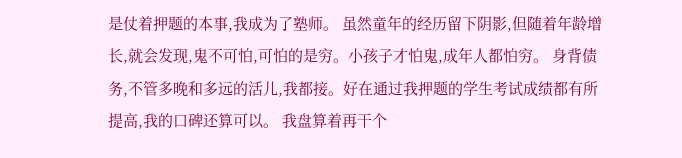是仗着押题的本事,我成为了塾师。 虽然童年的经历留下阴影,但随着年龄增长,就会发现,鬼不可怕,可怕的是穷。小孩子才怕鬼,成年人都怕穷。 身背债务,不管多晚和多远的活儿,我都接。好在通过我押题的学生考试成绩都有所提高,我的口碑还算可以。 我盘算着再干个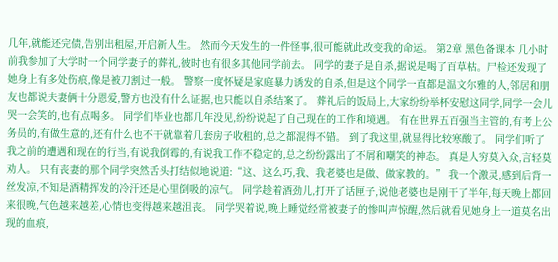几年,就能还完债,告别出租屋,开启新人生。 然而今天发生的一件怪事,很可能就此改变我的命运。 第2章 黑色备课本 几小时前我参加了大学时一个同学妻子的葬礼,彼时也有很多其他同学前去。 同学的妻子是自杀,据说是喝了百草枯。尸检还发现了她身上有多处伤痕,像是被刀割过一般。 警察一度怀疑是家庭暴力诱发的自杀,但是这个同学一直都是温文尔雅的人,邻居和朋友也都说夫妻俩十分恩爱,警方也没有什么证据,也只能以自杀结案了。 葬礼后的饭局上,大家纷纷举杯安慰这同学,同学一会儿哭一会笑的,也有点喝多。 同学们毕业也都几年没见,纷纷说起了自己现在的工作和境遇。 有在世界五百强当主管的,有考上公务员的,有做生意的,还有什么也不干就靠着几套房子收租的,总之都混得不错。 到了我这里,就显得比较寒酸了。 同学们听了我之前的遭遇和现在的行当,有说我倒霉的,有说我工作不稳定的,总之纷纷露出了不屑和嘲笑的神态。 真是人穷莫入众,言轻莫劝人。 只有丧妻的那个同学突然舌头打结似地说道:“这、这么巧,我、我老婆也是做、做家教的。” 我一个激灵,感到后背一丝发凉,不知是酒精挥发的冷汗还是心里倒吸的凉气。 同学趁着酒劲儿,打开了话匣子,说他老婆也是刚干了半年,每天晚上都回来很晚,气色越来越差,心情也变得越来越沮丧。 同学哭着说,晚上睡觉经常被妻子的惨叫声惊醒,然后就看见她身上一道莫名出现的血痕,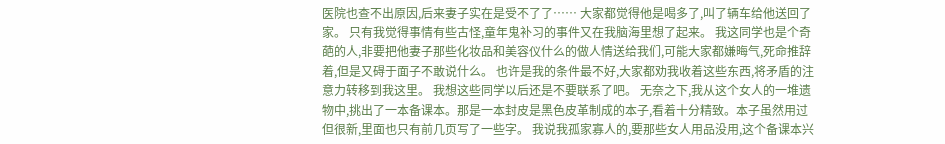医院也查不出原因,后来妻子实在是受不了了…… 大家都觉得他是喝多了,叫了辆车给他送回了家。 只有我觉得事情有些古怪,童年鬼补习的事件又在我脑海里想了起来。 我这同学也是个奇葩的人,非要把他妻子那些化妆品和美容仪什么的做人情送给我们,可能大家都嫌晦气,死命推辞着,但是又碍于面子不敢说什么。 也许是我的条件最不好,大家都劝我收着这些东西,将矛盾的注意力转移到我这里。 我想这些同学以后还是不要联系了吧。 无奈之下,我从这个女人的一堆遗物中,挑出了一本备课本。那是一本封皮是黑色皮革制成的本子,看着十分精致。本子虽然用过但很新,里面也只有前几页写了一些字。 我说我孤家寡人的,要那些女人用品没用,这个备课本兴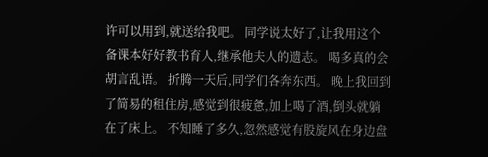许可以用到,就送给我吧。 同学说太好了,让我用这个备课本好好教书育人,继承他夫人的遗志。 喝多真的会胡言乱语。 折腾一天后,同学们各奔东西。 晚上我回到了简易的租住房,感觉到很疲惫,加上喝了酒,倒头就躺在了床上。 不知睡了多久,忽然感觉有股旋风在身边盘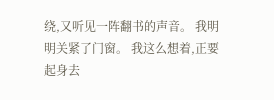绕,又听见一阵翻书的声音。 我明明关紧了门窗。 我这么想着,正要起身去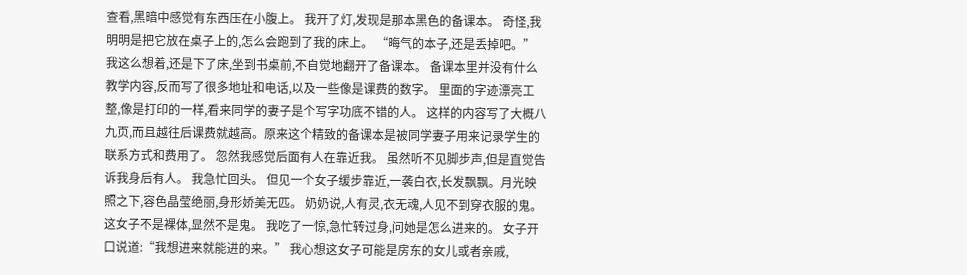查看,黑暗中感觉有东西压在小腹上。 我开了灯,发现是那本黑色的备课本。 奇怪,我明明是把它放在桌子上的,怎么会跑到了我的床上。 “晦气的本子,还是丢掉吧。” 我这么想着,还是下了床,坐到书桌前,不自觉地翻开了备课本。 备课本里并没有什么教学内容,反而写了很多地址和电话,以及一些像是课费的数字。 里面的字迹漂亮工整,像是打印的一样,看来同学的妻子是个写字功底不错的人。 这样的内容写了大概八九页,而且越往后课费就越高。原来这个精致的备课本是被同学妻子用来记录学生的联系方式和费用了。 忽然我感觉后面有人在靠近我。 虽然听不见脚步声,但是直觉告诉我身后有人。 我急忙回头。 但见一个女子缓步靠近,一袭白衣,长发飘飘。月光映照之下,容色晶莹绝丽,身形娇美无匹。 奶奶说,人有灵,衣无魂,人见不到穿衣服的鬼。 这女子不是裸体,显然不是鬼。 我吃了一惊,急忙转过身,问她是怎么进来的。 女子开口说道:“我想进来就能进的来。” 我心想这女子可能是房东的女儿或者亲戚,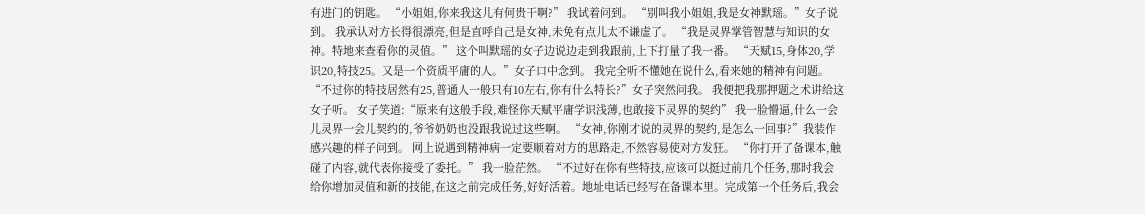有进门的钥匙。 “小姐姐,你来我这儿有何贵干啊?” 我试着问到。 “别叫我小姐姐,我是女神默瑶。”女子说到。 我承认对方长得很漂亮,但是直呼自己是女神,未免有点儿太不谦虚了。 “我是灵界掌管智慧与知识的女神。特地来查看你的灵值。” 这个叫默瑶的女子边说边走到我跟前,上下打量了我一番。 “天赋15,身体20,学识20,特技25。又是一个资质平庸的人。”女子口中念到。 我完全听不懂她在说什么,看来她的精神有问题。 “不过你的特技居然有25,普通人一般只有10左右,你有什么特长?”女子突然问我。 我便把我那押题之术讲给这女子听。 女子笑道:“原来有这般手段,难怪你天赋平庸学识浅薄,也敢接下灵界的契约” 我一脸懵逼,什么一会儿灵界一会儿契约的,爷爷奶奶也没跟我说过这些啊。 “女神,你刚才说的灵界的契约,是怎么一回事?”我装作感兴趣的样子问到。 网上说遇到精神病一定要顺着对方的思路走,不然容易使对方发狂。 “你打开了备课本,触碰了内容,就代表你接受了委托。” 我一脸茫然。 “不过好在你有些特技,应该可以挺过前几个任务,那时我会给你增加灵值和新的技能,在这之前完成任务,好好活着。地址电话已经写在备课本里。完成第一个任务后,我会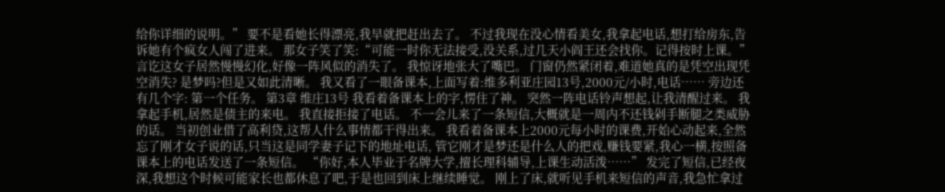给你详细的说明。” 要不是看她长得漂亮,我早就把赶出去了。 不过我现在没心情看美女,我拿起电话,想打给房东,告诉她有个疯女人闯了进来。 那女子笑了笑:“可能一时你无法接受,没关系,过几天小阎王还会找你。记得按时上课。” 言讫这女子居然慢慢幻化,好像一阵风似的消失了。 我惊讶地张大了嘴巴。 门窗仍然紧闭着,难道她真的是凭空出现凭空消失? 是梦吗?但是又如此清晰。 我又看了一眼备课本,上面写着:维多利亚庄园13号,2000元/小时,电话…… 旁边还有几个字: 第一个任务。 第3章 维庄13号 我看着备课本上的字,愣住了神。 突然一阵电话铃声想起,让我清醒过来。 我拿起手机,居然是债主的来电。 我直接拒接了电话。 不一会儿来了一条短信,大概就是一周内不还钱剁手断腿之类威胁的话。 当初创业借了高利贷,这帮人什么事情都干得出来。 我看着备课本上2000元每小时的课费,开始心动起来,全然忘了刚才女子说的话,只当这是同学妻子记下的地址电话, 管它刚才是梦还是什么人的把戏,赚钱要紧,我心一横,按照备课本上的电话发送了一条短信。 “你好,本人毕业于名牌大学,擅长理科辅导,上课生动活泼……” 发完了短信,已经夜深,我想这个时候可能家长也都休息了吧,于是也回到床上继续睡觉。 刚上了床,就听见手机来短信的声音,我急忙拿过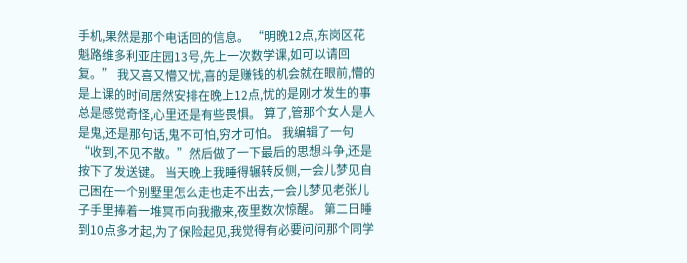手机,果然是那个电话回的信息。 “明晚12点,东岗区花魁路维多利亚庄园13号,先上一次数学课,如可以请回复。” 我又喜又懵又忧,喜的是赚钱的机会就在眼前,懵的是上课的时间居然安排在晚上12点,忧的是刚才发生的事总是感觉奇怪,心里还是有些畏惧。 算了,管那个女人是人是鬼,还是那句话,鬼不可怕,穷才可怕。 我编辑了一句“收到,不见不散。”然后做了一下最后的思想斗争,还是按下了发送键。 当天晚上我睡得辗转反侧,一会儿梦见自己困在一个别墅里怎么走也走不出去,一会儿梦见老张儿子手里捧着一堆冥币向我撒来,夜里数次惊醒。 第二日睡到10点多才起,为了保险起见,我觉得有必要问问那个同学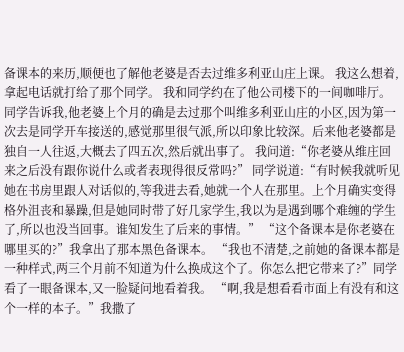备课本的来历,顺便也了解他老婆是否去过维多利亚山庄上课。 我这么想着,拿起电话就打给了那个同学。 我和同学约在了他公司楼下的一间咖啡厅。 同学告诉我,他老婆上个月的确是去过那个叫维多利亚山庄的小区,因为第一次去是同学开车接送的,感觉那里很气派,所以印象比较深。后来他老婆都是独自一人往返,大概去了四五次,然后就出事了。 我问道:“你老婆从维庄回来之后没有跟你说什么或者表现得很反常吗?” 同学说道:“有时候我就听见她在书房里跟人对话似的,等我进去看,她就一个人在那里。上个月确实变得格外沮丧和暴躁,但是她同时带了好几家学生,我以为是遇到哪个难缠的学生了,所以也没当回事。谁知发生了后来的事情。” “这个备课本是你老婆在哪里买的?”我拿出了那本黑色备课本。 “我也不清楚,之前她的备课本都是一种样式,两三个月前不知道为什么换成这个了。你怎么把它带来了?”同学看了一眼备课本,又一脸疑问地看着我。 “啊,我是想看看市面上有没有和这个一样的本子。”我撒了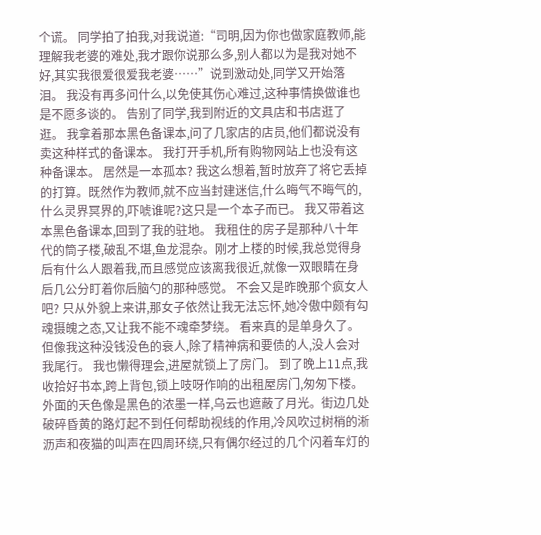个谎。 同学拍了拍我,对我说道:“司明,因为你也做家庭教师,能理解我老婆的难处,我才跟你说那么多,别人都以为是我对她不好,其实我很爱很爱我老婆……”说到激动处,同学又开始落泪。 我没有再多问什么,以免使其伤心难过,这种事情换做谁也是不愿多谈的。 告别了同学,我到附近的文具店和书店逛了逛。 我拿着那本黑色备课本,问了几家店的店员,他们都说没有卖这种样式的备课本。 我打开手机,所有购物网站上也没有这种备课本。 居然是一本孤本? 我这么想着,暂时放弃了将它丢掉的打算。既然作为教师,就不应当封建迷信,什么晦气不晦气的,什么灵界冥界的,吓唬谁呢?这只是一个本子而已。 我又带着这本黑色备课本,回到了我的驻地。 我租住的房子是那种八十年代的筒子楼,破乱不堪,鱼龙混杂。刚才上楼的时候,我总觉得身后有什么人跟着我,而且感觉应该离我很近,就像一双眼睛在身后几公分盯着你后脑勺的那种感觉。 不会又是昨晚那个疯女人吧? 只从外貌上来讲,那女子依然让我无法忘怀,她冷傲中颇有勾魂摄魄之态,又让我不能不魂牵梦绕。 看来真的是单身久了。 但像我这种没钱没色的衰人,除了精神病和要债的人,没人会对我尾行。 我也懒得理会,进屋就锁上了房门。 到了晚上11点,我收拾好书本,跨上背包,锁上吱呀作响的出租屋房门,匆匆下楼。 外面的天色像是黑色的浓墨一样,乌云也遮蔽了月光。街边几处破碎昏黄的路灯起不到任何帮助视线的作用,冷风吹过树梢的淅沥声和夜猫的叫声在四周环绕,只有偶尔经过的几个闪着车灯的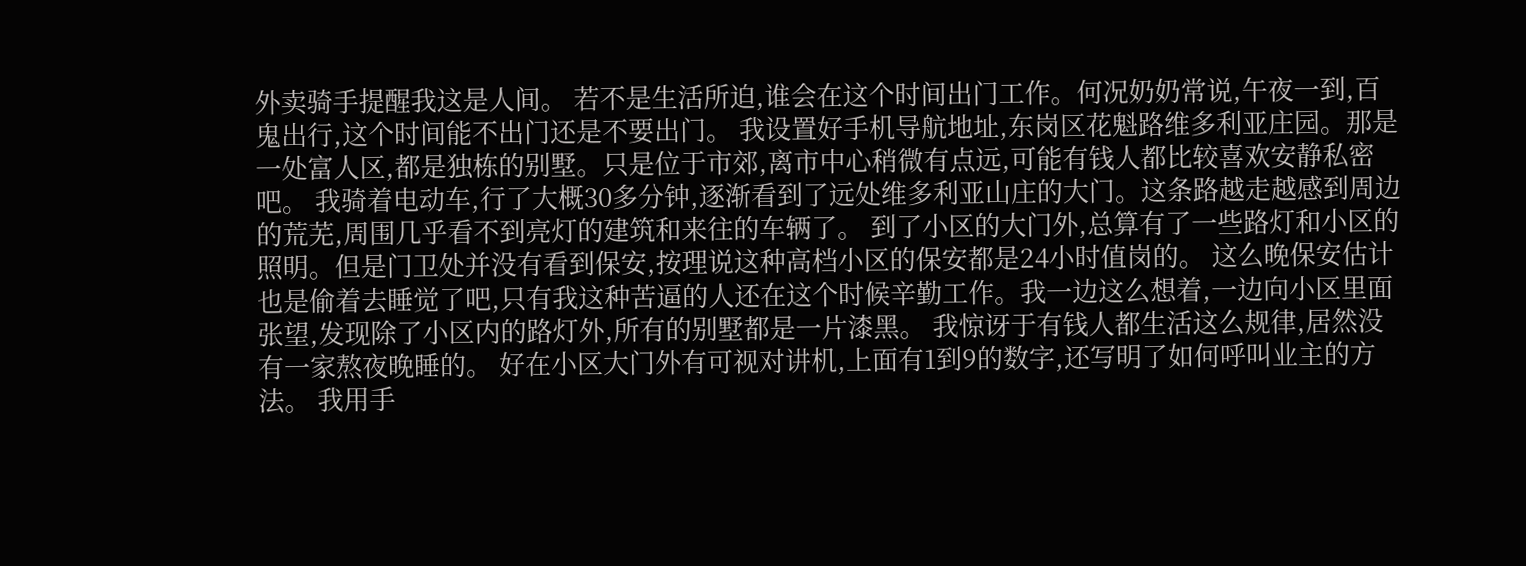外卖骑手提醒我这是人间。 若不是生活所迫,谁会在这个时间出门工作。何况奶奶常说,午夜一到,百鬼出行,这个时间能不出门还是不要出门。 我设置好手机导航地址,东岗区花魁路维多利亚庄园。那是一处富人区,都是独栋的别墅。只是位于市郊,离市中心稍微有点远,可能有钱人都比较喜欢安静私密吧。 我骑着电动车,行了大概30多分钟,逐渐看到了远处维多利亚山庄的大门。这条路越走越感到周边的荒芜,周围几乎看不到亮灯的建筑和来往的车辆了。 到了小区的大门外,总算有了一些路灯和小区的照明。但是门卫处并没有看到保安,按理说这种高档小区的保安都是24小时值岗的。 这么晚保安估计也是偷着去睡觉了吧,只有我这种苦逼的人还在这个时候辛勤工作。我一边这么想着,一边向小区里面张望,发现除了小区内的路灯外,所有的别墅都是一片漆黑。 我惊讶于有钱人都生活这么规律,居然没有一家熬夜晚睡的。 好在小区大门外有可视对讲机,上面有1到9的数字,还写明了如何呼叫业主的方法。 我用手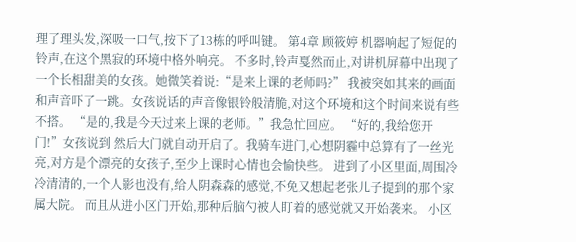理了理头发,深吸一口气,按下了13栋的呼叫键。 第4章 顾筱婷 机器响起了短促的铃声,在这个黑寂的环境中格外响亮。 不多时,铃声戛然而止,对讲机屏幕中出现了一个长相甜美的女孩。她微笑着说:“是来上课的老师吗?” 我被突如其来的画面和声音吓了一跳。女孩说话的声音像银铃般清脆,对这个环境和这个时间来说有些不搭。 “是的,我是今天过来上课的老师。”我急忙回应。 “好的,我给您开门!”女孩说到 然后大门就自动开启了。我骑车进门,心想阴霾中总算有了一丝光亮,对方是个漂亮的女孩子,至少上课时心情也会愉快些。 进到了小区里面,周围冷冷清清的,一个人影也没有,给人阴森森的感觉,不免又想起老张儿子提到的那个家属大院。 而且从进小区门开始,那种后脑勺被人盯着的感觉就又开始袭来。 小区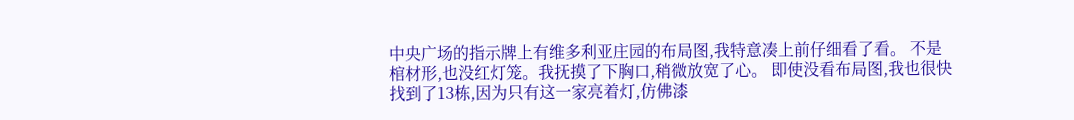中央广场的指示牌上有维多利亚庄园的布局图,我特意凑上前仔细看了看。 不是棺材形,也没红灯笼。我抚摸了下胸口,稍微放宽了心。 即使没看布局图,我也很快找到了13栋,因为只有这一家亮着灯,仿佛漆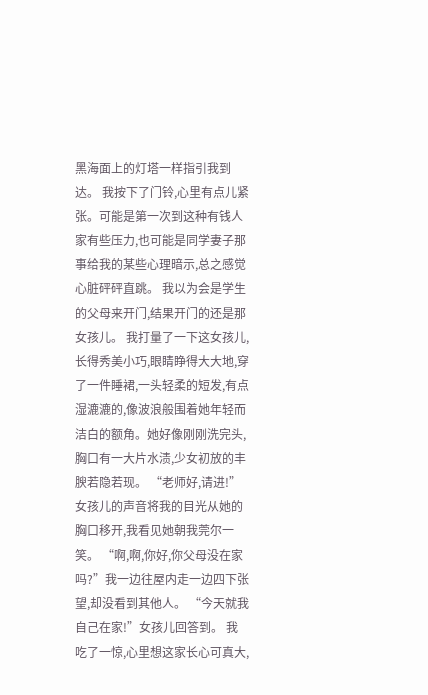黑海面上的灯塔一样指引我到达。 我按下了门铃,心里有点儿紧张。可能是第一次到这种有钱人家有些压力,也可能是同学妻子那事给我的某些心理暗示,总之感觉心脏砰砰直跳。 我以为会是学生的父母来开门,结果开门的还是那女孩儿。 我打量了一下这女孩儿,长得秀美小巧,眼睛睁得大大地,穿了一件睡裙,一头轻柔的短发,有点湿漉漉的,像波浪般围着她年轻而洁白的额角。她好像刚刚洗完头,胸口有一大片水渍,少女初放的丰腴若隐若现。 “老师好,请进!”女孩儿的声音将我的目光从她的胸口移开,我看见她朝我莞尔一笑。 “啊,啊,你好,你父母没在家吗?”我一边往屋内走一边四下张望,却没看到其他人。 “今天就我自己在家!”女孩儿回答到。 我吃了一惊,心里想这家长心可真大,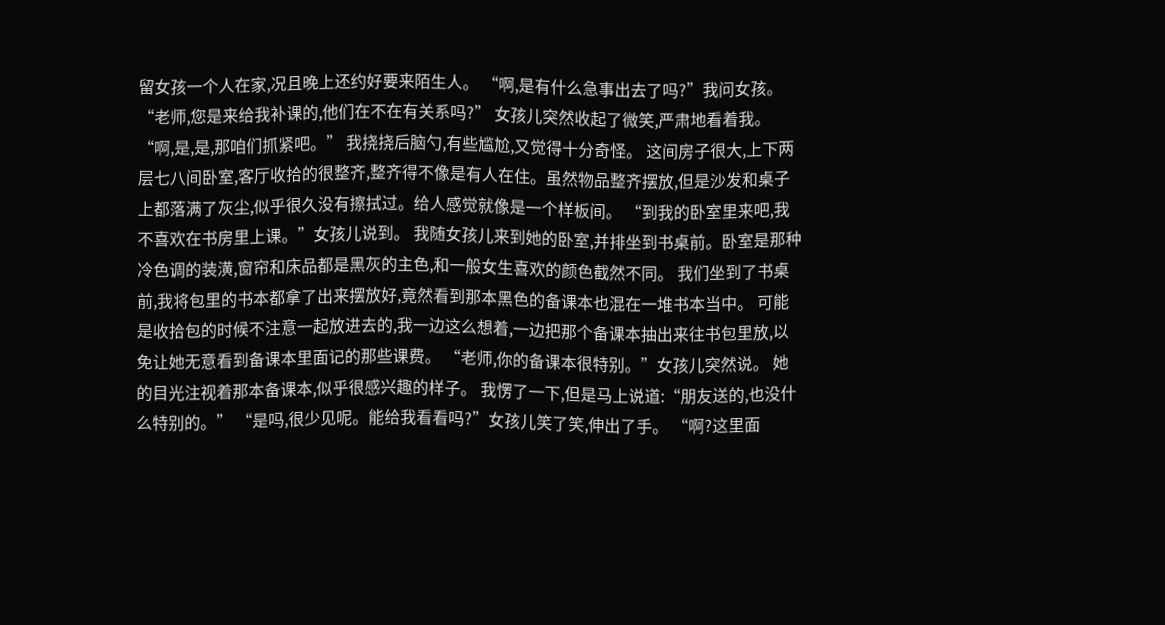留女孩一个人在家,况且晚上还约好要来陌生人。 “啊,是有什么急事出去了吗?”我问女孩。 “老师,您是来给我补课的,他们在不在有关系吗?” 女孩儿突然收起了微笑,严肃地看着我。 “啊,是,是,那咱们抓紧吧。” 我挠挠后脑勺,有些尴尬,又觉得十分奇怪。 这间房子很大,上下两层七八间卧室,客厅收拾的很整齐,整齐得不像是有人在住。虽然物品整齐摆放,但是沙发和桌子上都落满了灰尘,似乎很久没有擦拭过。给人感觉就像是一个样板间。 “到我的卧室里来吧,我不喜欢在书房里上课。”女孩儿说到。 我随女孩儿来到她的卧室,并排坐到书桌前。卧室是那种冷色调的装潢,窗帘和床品都是黑灰的主色,和一般女生喜欢的颜色截然不同。 我们坐到了书桌前,我将包里的书本都拿了出来摆放好,竟然看到那本黑色的备课本也混在一堆书本当中。 可能是收拾包的时候不注意一起放进去的,我一边这么想着,一边把那个备课本抽出来往书包里放,以免让她无意看到备课本里面记的那些课费。 “老师,你的备课本很特别。”女孩儿突然说。 她的目光注视着那本备课本,似乎很感兴趣的样子。 我愣了一下,但是马上说道:“朋友送的,也没什么特别的。” “是吗,很少见呢。能给我看看吗?”女孩儿笑了笑,伸出了手。 “啊?这里面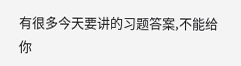有很多今天要讲的习题答案,不能给你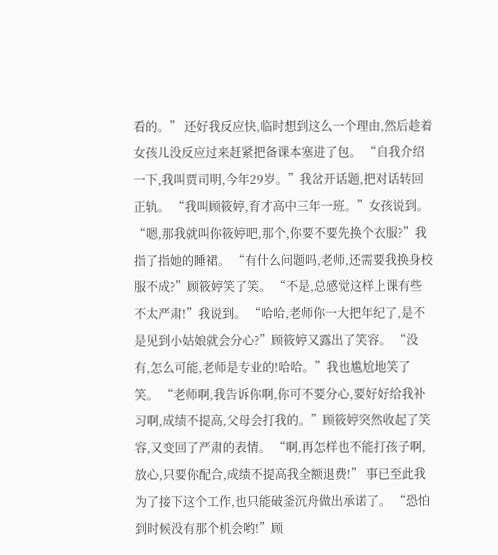看的。” 还好我反应快,临时想到这么一个理由,然后趁着女孩儿没反应过来赶紧把备课本塞进了包。 “自我介绍一下,我叫贾司明,今年29岁。”我岔开话题,把对话转回正轨。 “我叫顾筱婷,育才高中三年一班。”女孩说到。 “嗯,那我就叫你筱婷吧,那个,你要不要先换个衣服?”我指了指她的睡裙。 “有什么问题吗,老师,还需要我换身校服不成?”顾筱婷笑了笑。 “不是,总感觉这样上课有些不太严肃!”我说到。 “哈哈,老师你一大把年纪了,是不是见到小姑娘就会分心?”顾筱婷又露出了笑容。 “没有,怎么可能,老师是专业的!哈哈。”我也尴尬地笑了笑。 “老师啊,我告诉你啊,你可不要分心,要好好给我补习啊,成绩不提高,父母会打我的。”顾筱婷突然收起了笑容,又变回了严肃的表情。 “啊,再怎样也不能打孩子啊,放心,只要你配合,成绩不提高我全额退费!” 事已至此我为了接下这个工作,也只能破釜沉舟做出承诺了。 “恐怕到时候没有那个机会哟!”顾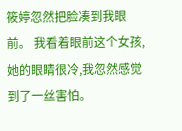筱婷忽然把脸凑到我眼前。 我看着眼前这个女孩,她的眼睛很冷,我忽然感觉到了一丝害怕。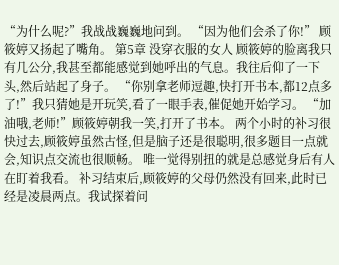“为什么呢?”我战战巍巍地问到。 “因为他们会杀了你!” 顾筱婷又扬起了嘴角。 第5章 没穿衣服的女人 顾筱婷的脸离我只有几公分,我甚至都能感觉到她呼出的气息。我往后仰了一下头,然后站起了身子。 “你别拿老师逗趣,快打开书本,都12点多了!”我只猜她是开玩笑,看了一眼手表,催促她开始学习。 “加油哦,老师!”顾筱婷朝我一笑,打开了书本。 两个小时的补习很快过去,顾筱婷虽然古怪,但是脑子还是很聪明,很多题目一点就会,知识点交流也很顺畅。 唯一觉得别扭的就是总感觉身后有人在盯着我看。 补习结束后,顾筱婷的父母仍然没有回来,此时已经是凌晨两点。我试探着问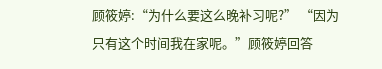顾筱婷:“为什么要这么晚补习呢?” “因为只有这个时间我在家呢。”顾筱婷回答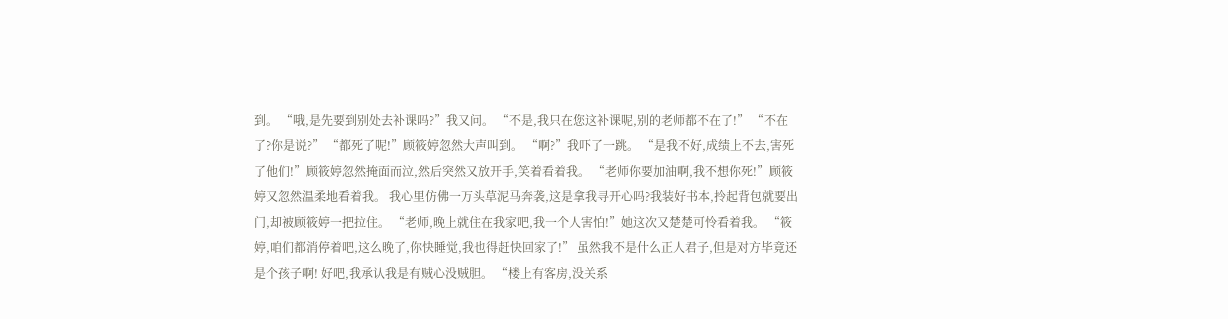到。 “哦,是先要到别处去补课吗?”我又问。 “不是,我只在您这补课呢,别的老师都不在了!” “不在了?你是说?” “都死了呢!”顾筱婷忽然大声叫到。 “啊?”我吓了一跳。 “是我不好,成绩上不去,害死了他们!”顾筱婷忽然掩面而泣,然后突然又放开手,笑着看着我。 “老师你要加油啊,我不想你死!”顾筱婷又忽然温柔地看着我。 我心里仿佛一万头草泥马奔袭,这是拿我寻开心吗?我装好书本,拎起背包就要出门,却被顾筱婷一把拉住。 “老师,晚上就住在我家吧,我一个人害怕!”她这次又楚楚可怜看着我。 “筱婷,咱们都消停着吧,这么晚了,你快睡觉,我也得赶快回家了!” 虽然我不是什么正人君子,但是对方毕竟还是个孩子啊! 好吧,我承认我是有贼心没贼胆。 “楼上有客房,没关系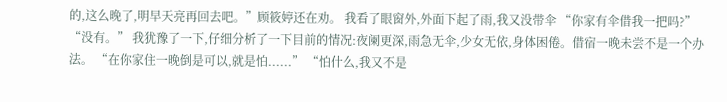的,这么晚了,明早天亮再回去吧。”顾筱婷还在劝。 我看了眼窗外,外面下起了雨,我又没带伞 “你家有伞借我一把吗?” “没有。” 我犹豫了一下,仔细分析了一下目前的情况:夜阑更深,雨急无伞,少女无依,身体困倦。借宿一晚未尝不是一个办法。 “在你家住一晚倒是可以,就是怕......” “怕什么,我又不是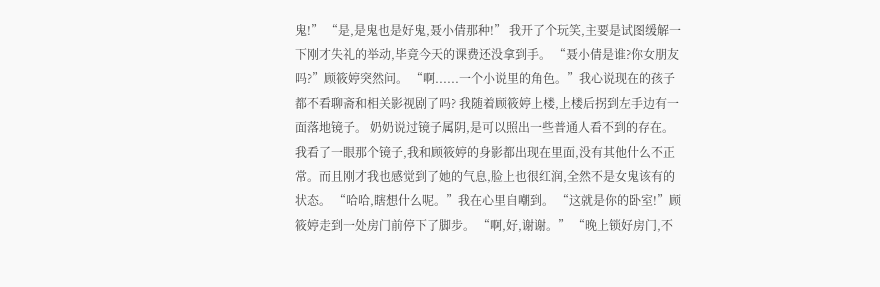鬼!” “是,是鬼也是好鬼,聂小倩那种!” 我开了个玩笑,主要是试图缓解一下刚才失礼的举动,毕竟今天的课费还没拿到手。 “聂小倩是谁?你女朋友吗?”顾筱婷突然问。 “啊......一个小说里的角色。”我心说现在的孩子都不看聊斋和相关影视剧了吗? 我随着顾筱婷上楼,上楼后拐到左手边有一面落地镜子。 奶奶说过镜子属阴,是可以照出一些普通人看不到的存在。我看了一眼那个镜子,我和顾筱婷的身影都出现在里面,没有其他什么不正常。而且刚才我也感觉到了她的气息,脸上也很红润,全然不是女鬼该有的状态。 “哈哈,瞎想什么呢。”我在心里自嘲到。 “这就是你的卧室!”顾筱婷走到一处房门前停下了脚步。 “啊,好,谢谢。” “晚上锁好房门,不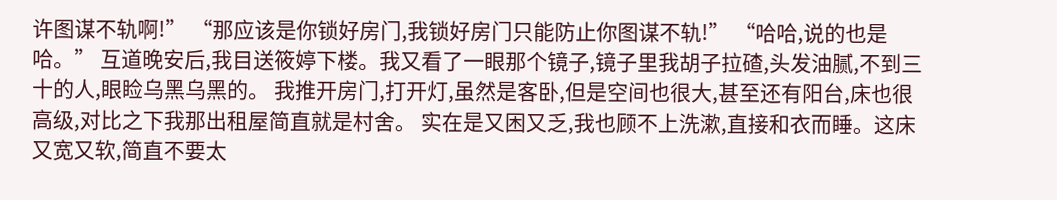许图谋不轨啊!” “那应该是你锁好房门,我锁好房门只能防止你图谋不轨!” “哈哈,说的也是哈。” 互道晚安后,我目送筱婷下楼。我又看了一眼那个镜子,镜子里我胡子拉碴,头发油腻,不到三十的人,眼睑乌黑乌黑的。 我推开房门,打开灯,虽然是客卧,但是空间也很大,甚至还有阳台,床也很高级,对比之下我那出租屋简直就是村舍。 实在是又困又乏,我也顾不上洗漱,直接和衣而睡。这床又宽又软,简直不要太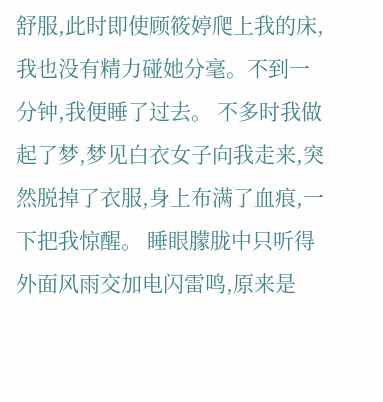舒服,此时即使顾筱婷爬上我的床,我也没有精力碰她分毫。不到一分钟,我便睡了过去。 不多时我做起了梦,梦见白衣女子向我走来,突然脱掉了衣服,身上布满了血痕,一下把我惊醒。 睡眼朦胧中只听得外面风雨交加电闪雷鸣,原来是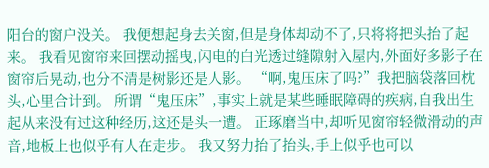阳台的窗户没关。 我便想起身去关窗,但是身体却动不了,只将将把头抬了起来。 我看见窗帘来回摆动摇曳,闪电的白光透过缝隙射入屋内,外面好多影子在窗帘后晃动,也分不清是树影还是人影。 “啊,鬼压床了吗?”我把脑袋落回枕头,心里合计到。 所谓“鬼压床”,事实上就是某些睡眠障碍的疾病,自我出生起从来没有过这种经历,这还是头一遭。 正琢磨当中,却听见窗帘轻微滑动的声音,地板上也似乎有人在走步。 我又努力抬了抬头,手上似乎也可以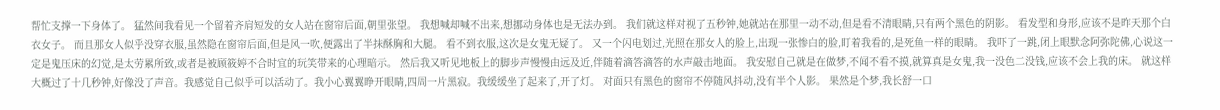帮忙支撑一下身体了。 猛然间我看见一个留着齐肩短发的女人站在窗帘后面,朝里张望。 我想喊却喊不出来,想挪动身体也是无法办到。 我们就这样对视了五秒钟,她就站在那里一动不动,但是看不清眼睛,只有两个黑色的阴影。 看发型和身形,应该不是昨天那个白衣女子。 而且那女人似乎没穿衣服,虽然隐在窗帘后面,但是风一吹,便露出了半抹酥胸和大腿。 看不到衣服,这次是女鬼无疑了。 又一个闪电划过,光照在那女人的脸上,出现一张惨白的脸,盯着我看的,是死鱼一样的眼睛。 我吓了一跳,闭上眼默念阿弥陀佛,心说这一定是鬼压床的幻觉,是太劳累所致,或者是被顾筱婷不合时宜的玩笑带来的心理暗示。 然后我又听见地板上的脚步声慢慢由远及近,伴随着滴答滴答的水声敲击地面。 我安慰自己就是在做梦,不闻不看不摸,就算真是女鬼,我一没色二没钱,应该不会上我的床。 就这样大概过了十几秒钟,好像没了声音。我感觉自己似乎可以活动了。我小心翼翼睁开眼睛,四周一片黑寂。我缓缓坐了起来了,开了灯。 对面只有黑色的窗帘不停随风抖动,没有半个人影。 果然是个梦,我长舒一口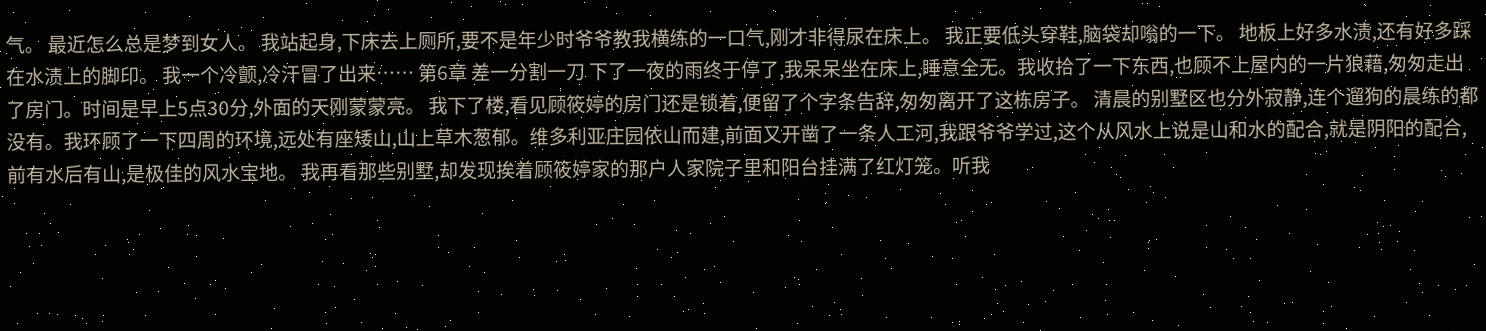气。 最近怎么总是梦到女人。 我站起身,下床去上厕所,要不是年少时爷爷教我横练的一口气,刚才非得尿在床上。 我正要低头穿鞋,脑袋却嗡的一下。 地板上好多水渍,还有好多踩在水渍上的脚印。 我一个冷颤,冷汗冒了出来…… 第6章 差一分割一刀 下了一夜的雨终于停了,我呆呆坐在床上,睡意全无。我收拾了一下东西,也顾不上屋内的一片狼藉,匆匆走出了房门。时间是早上5点30分,外面的天刚蒙蒙亮。 我下了楼,看见顾筱婷的房门还是锁着,便留了个字条告辞,匆匆离开了这栋房子。 清晨的别墅区也分外寂静,连个遛狗的晨练的都没有。我环顾了一下四周的环境,远处有座矮山,山上草木葱郁。维多利亚庄园依山而建,前面又开凿了一条人工河,我跟爷爷学过,这个从风水上说是山和水的配合,就是阴阳的配合,前有水后有山,是极佳的风水宝地。 我再看那些别墅,却发现挨着顾筱婷家的那户人家院子里和阳台挂满了红灯笼。听我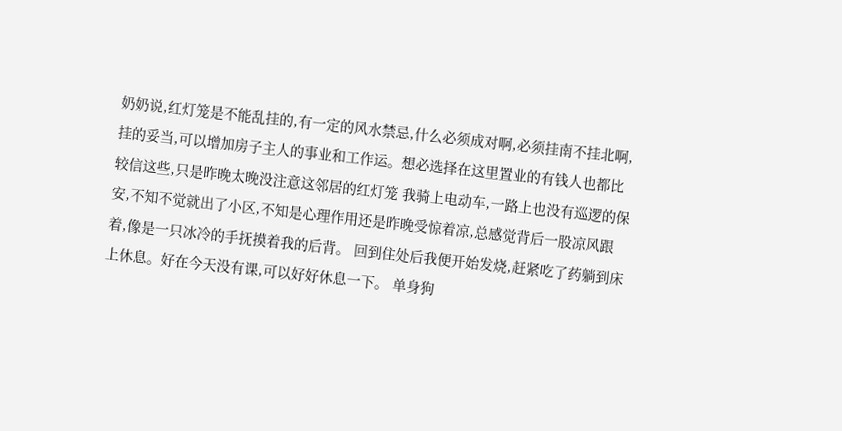奶奶说,红灯笼是不能乱挂的,有一定的风水禁忌,什么必须成对啊,必须挂南不挂北啊,挂的妥当,可以增加房子主人的事业和工作运。想必选择在这里置业的有钱人也都比较信这些,只是昨晚太晚没注意这邻居的红灯笼 我骑上电动车,一路上也没有巡逻的保安,不知不觉就出了小区,不知是心理作用还是昨晚受惊着凉,总感觉背后一股凉风跟着,像是一只冰冷的手抚摸着我的后背。 回到住处后我便开始发烧,赶紧吃了药躺到床上休息。好在今天没有课,可以好好休息一下。 单身狗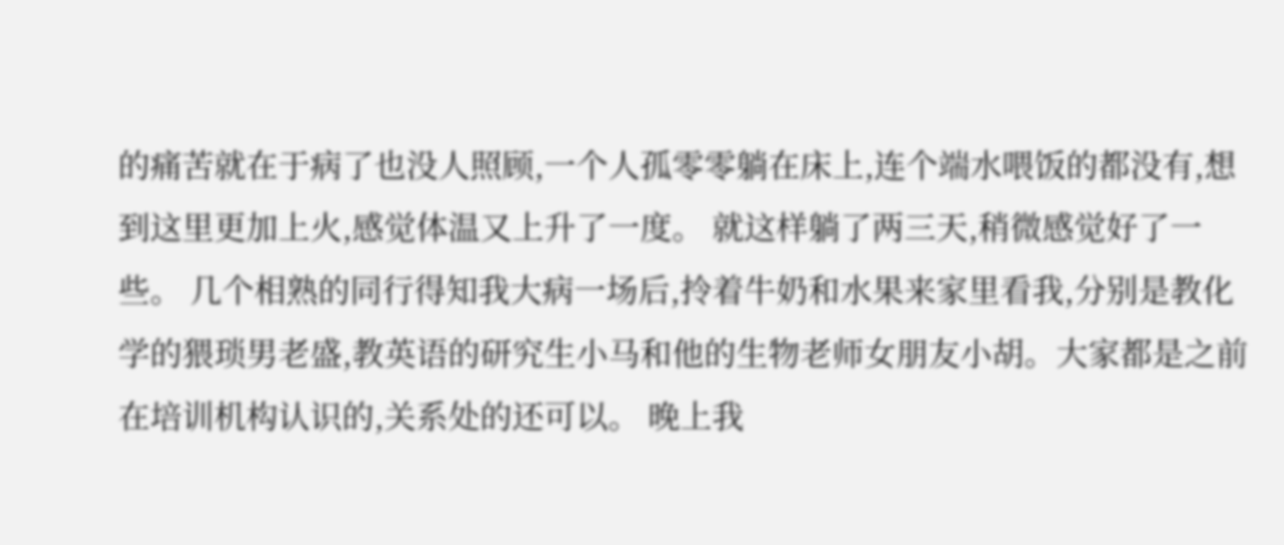的痛苦就在于病了也没人照顾,一个人孤零零躺在床上,连个端水喂饭的都没有,想到这里更加上火,感觉体温又上升了一度。 就这样躺了两三天,稍微感觉好了一些。 几个相熟的同行得知我大病一场后,拎着牛奶和水果来家里看我,分别是教化学的猥琐男老盛,教英语的研究生小马和他的生物老师女朋友小胡。大家都是之前在培训机构认识的,关系处的还可以。 晚上我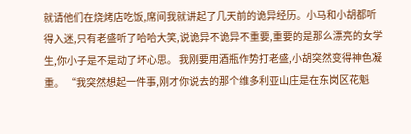就请他们在烧烤店吃饭,席间我就讲起了几天前的诡异经历。小马和小胡都听得入迷,只有老盛听了哈哈大笑,说诡异不诡异不重要,重要的是那么漂亮的女学生,你小子是不是动了坏心思。 我刚要用酒瓶作势打老盛,小胡突然变得神色凝重。 “我突然想起一件事,刚才你说去的那个维多利亚山庄是在东岗区花魁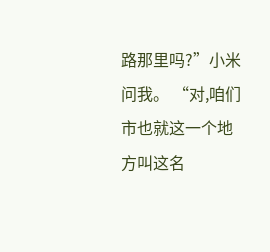路那里吗?”小米问我。 “对,咱们市也就这一个地方叫这名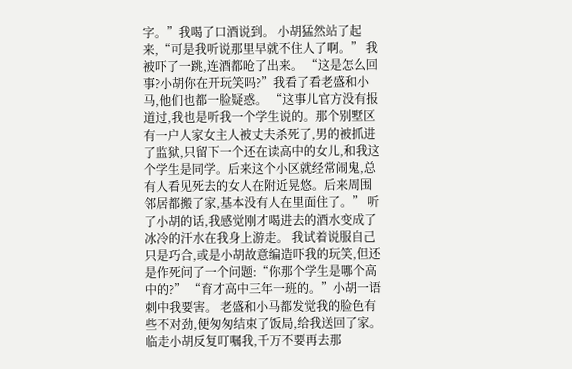字。”我喝了口酒说到。 小胡猛然站了起来,“可是我听说那里早就不住人了啊。” 我被吓了一跳,连酒都呛了出来。 “这是怎么回事?小胡你在开玩笑吗?”我看了看老盛和小马,他们也都一脸疑惑。 “这事儿官方没有报道过,我也是听我一个学生说的。那个别墅区有一户人家女主人被丈夫杀死了,男的被抓进了监狱,只留下一个还在读高中的女儿,和我这个学生是同学。后来这个小区就经常闹鬼,总有人看见死去的女人在附近晃悠。后来周围邻居都搬了家,基本没有人在里面住了。” 听了小胡的话,我感觉刚才喝进去的酒水变成了冰冷的汗水在我身上游走。 我试着说服自己只是巧合,或是小胡故意编造吓我的玩笑,但还是作死问了一个问题:“你那个学生是哪个高中的?” “育才高中三年一班的。”小胡一语刺中我要害。 老盛和小马都发觉我的脸色有些不对劲,便匆匆结束了饭局,给我送回了家。 临走小胡反复叮嘱我,千万不要再去那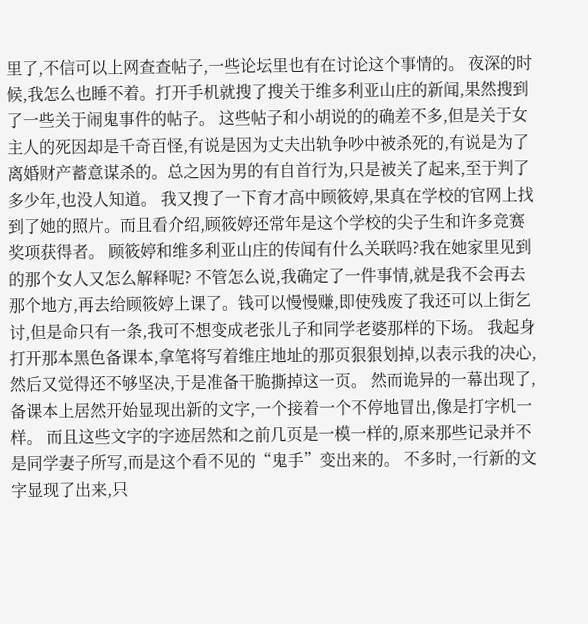里了,不信可以上网查查帖子,一些论坛里也有在讨论这个事情的。 夜深的时候,我怎么也睡不着。打开手机就搜了搜关于维多利亚山庄的新闻,果然搜到了一些关于闹鬼事件的帖子。 这些帖子和小胡说的的确差不多,但是关于女主人的死因却是千奇百怪,有说是因为丈夫出轨争吵中被杀死的,有说是为了离婚财产蓄意谋杀的。总之因为男的有自首行为,只是被关了起来,至于判了多少年,也没人知道。 我又搜了一下育才高中顾筱婷,果真在学校的官网上找到了她的照片。而且看介绍,顾筱婷还常年是这个学校的尖子生和许多竞赛奖项获得者。 顾筱婷和维多利亚山庄的传闻有什么关联吗?我在她家里见到的那个女人又怎么解释呢? 不管怎么说,我确定了一件事情,就是我不会再去那个地方,再去给顾筱婷上课了。钱可以慢慢赚,即使残废了我还可以上街乞讨,但是命只有一条,我可不想变成老张儿子和同学老婆那样的下场。 我起身打开那本黑色备课本,拿笔将写着维庄地址的那页狠狠划掉,以表示我的决心,然后又觉得还不够坚决,于是准备干脆撕掉这一页。 然而诡异的一幕出现了,备课本上居然开始显现出新的文字,一个接着一个不停地冒出,像是打字机一样。 而且这些文字的字迹居然和之前几页是一模一样的,原来那些记录并不是同学妻子所写,而是这个看不见的“鬼手”变出来的。 不多时,一行新的文字显现了出来,只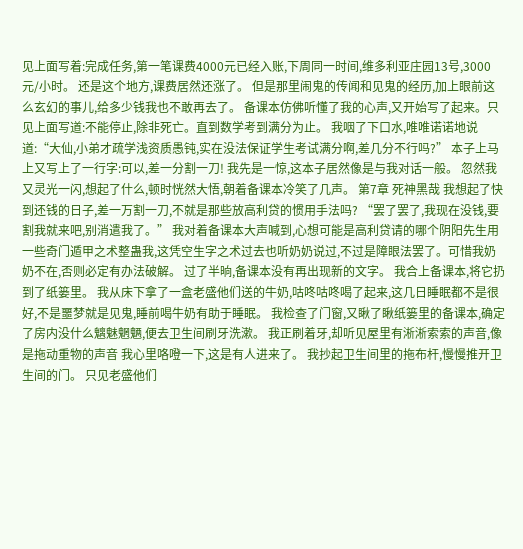见上面写着:完成任务,第一笔课费4000元已经入账,下周同一时间,维多利亚庄园13号,3000元/小时。 还是这个地方,课费居然还涨了。 但是那里闹鬼的传闻和见鬼的经历,加上眼前这么玄幻的事儿,给多少钱我也不敢再去了。 备课本仿佛听懂了我的心声,又开始写了起来。只见上面写道:不能停止,除非死亡。直到数学考到满分为止。 我咽了下口水,唯唯诺诺地说道:“大仙,小弟才疏学浅资质愚钝,实在没法保证学生考试满分啊,差几分不行吗?” 本子上马上又写上了一行字:可以,差一分割一刀! 我先是一惊,这本子居然像是与我对话一般。 忽然我又灵光一闪,想起了什么,顿时恍然大悟,朝着备课本冷笑了几声。 第7章 死神黑哉 我想起了快到还钱的日子,差一万割一刀,不就是那些放高利贷的惯用手法吗? “罢了罢了,我现在没钱,要割我就来吧,别消遣我了。” 我对着备课本大声喊到,心想可能是高利贷请的哪个阴阳先生用一些奇门遁甲之术整蛊我,这凭空生字之术过去也听奶奶说过,不过是障眼法罢了。可惜我奶奶不在,否则必定有办法破解。 过了半晌,备课本没有再出现新的文字。 我合上备课本,将它扔到了纸篓里。 我从床下拿了一盒老盛他们送的牛奶,咕咚咕咚喝了起来,这几日睡眠都不是很好,不是噩梦就是见鬼,睡前喝牛奶有助于睡眠。 我检查了门窗,又瞅了瞅纸篓里的备课本,确定了房内没什么魑魅魍魉,便去卫生间刷牙洗漱。 我正刷着牙,却听见屋里有淅淅索索的声音,像是拖动重物的声音 我心里咯噔一下,这是有人进来了。 我抄起卫生间里的拖布杆,慢慢推开卫生间的门。 只见老盛他们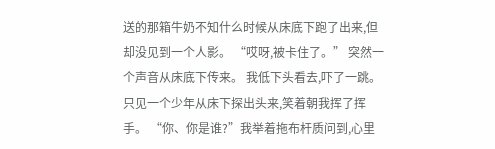送的那箱牛奶不知什么时候从床底下跑了出来,但却没见到一个人影。 “哎呀,被卡住了。” 突然一个声音从床底下传来。 我低下头看去,吓了一跳。 只见一个少年从床下探出头来,笑着朝我挥了挥手。 “你、你是谁?”我举着拖布杆质问到,心里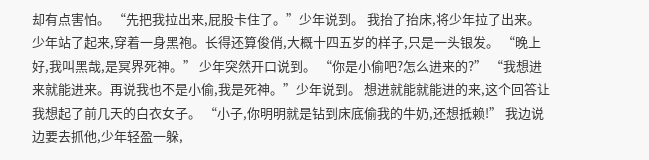却有点害怕。 “先把我拉出来,屁股卡住了。”少年说到。 我抬了抬床,将少年拉了出来。 少年站了起来,穿着一身黑袍。长得还算俊俏,大概十四五岁的样子,只是一头银发。 “晚上好,我叫黑哉,是冥界死神。” 少年突然开口说到。 “你是小偷吧?怎么进来的?” “我想进来就能进来。再说我也不是小偷,我是死神。”少年说到。 想进就能就能进的来,这个回答让我想起了前几天的白衣女子。 “小子,你明明就是钻到床底偷我的牛奶,还想抵赖!” 我边说边要去抓他,少年轻盈一躲,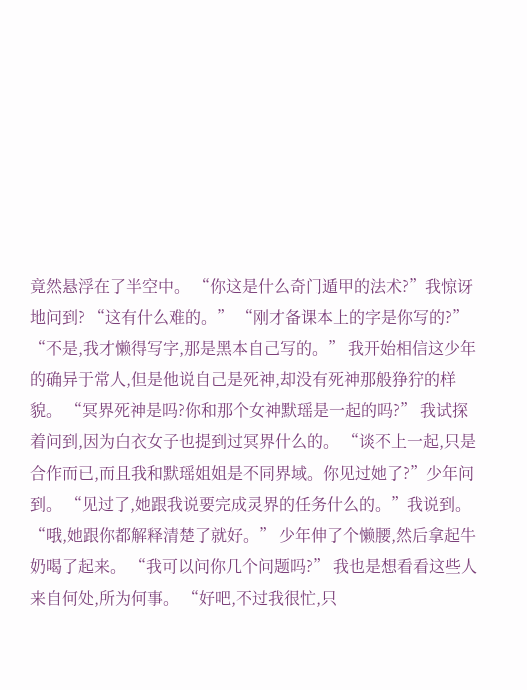竟然悬浮在了半空中。 “你这是什么奇门遁甲的法术?”我惊讶地问到? “这有什么难的。” “刚才备课本上的字是你写的?” “不是,我才懒得写字,那是黑本自己写的。” 我开始相信这少年的确异于常人,但是他说自己是死神,却没有死神那般狰狞的样貌。 “冥界死神是吗?你和那个女神默瑶是一起的吗?” 我试探着问到,因为白衣女子也提到过冥界什么的。 “谈不上一起,只是合作而已,而且我和默瑶姐姐是不同界域。你见过她了?”少年问到。 “见过了,她跟我说要完成灵界的任务什么的。”我说到。 “哦,她跟你都解释清楚了就好。” 少年伸了个懒腰,然后拿起牛奶喝了起来。 “我可以问你几个问题吗?” 我也是想看看这些人来自何处,所为何事。 “好吧,不过我很忙,只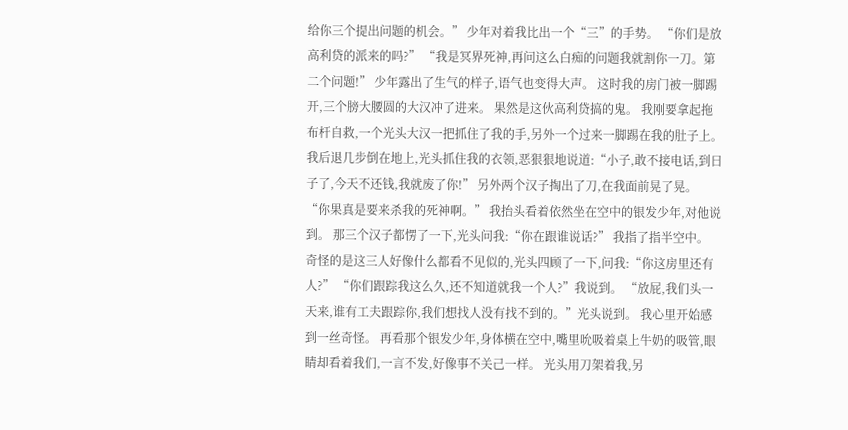给你三个提出问题的机会。” 少年对着我比出一个“三”的手势。 “你们是放高利贷的派来的吗?” “我是冥界死神,再问这么白痴的问题我就割你一刀。第二个问题!” 少年露出了生气的样子,语气也变得大声。 这时我的房门被一脚踢开,三个膀大腰圆的大汉冲了进来。 果然是这伙高利贷搞的鬼。 我刚要拿起拖布杆自救,一个光头大汉一把抓住了我的手,另外一个过来一脚踢在我的肚子上。 我后退几步倒在地上,光头抓住我的衣领,恶狠狠地说道:“小子,敢不接电话,到日子了,今天不还钱,我就废了你!” 另外两个汉子掏出了刀,在我面前晃了晃。 “你果真是要来杀我的死神啊。” 我抬头看着依然坐在空中的银发少年,对他说到。 那三个汉子都愣了一下,光头问我:“你在跟谁说话?” 我指了指半空中。 奇怪的是这三人好像什么都看不见似的,光头四顾了一下,问我:“你这房里还有人?” “你们跟踪我这么久,还不知道就我一个人?”我说到。 “放屁,我们头一天来,谁有工夫跟踪你,我们想找人没有找不到的。”光头说到。 我心里开始感到一丝奇怪。 再看那个银发少年,身体横在空中,嘴里吮吸着桌上牛奶的吸管,眼睛却看着我们,一言不发,好像事不关己一样。 光头用刀架着我,另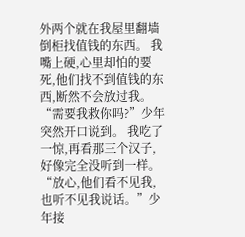外两个就在我屋里翻墙倒柜找值钱的东西。 我嘴上硬,心里却怕的要死,他们找不到值钱的东西,断然不会放过我。 “需要我救你吗?”少年突然开口说到。 我吃了一惊,再看那三个汉子,好像完全没听到一样。 “放心,他们看不见我,也听不见我说话。”少年接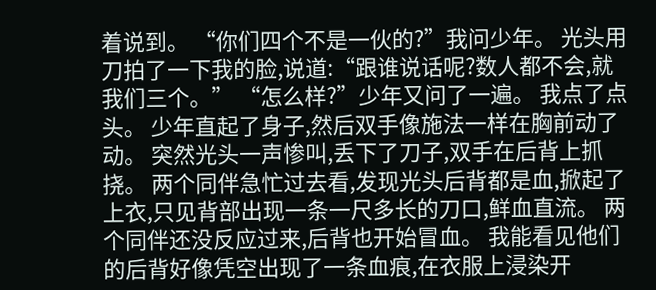着说到。 “你们四个不是一伙的?”我问少年。 光头用刀拍了一下我的脸,说道:“跟谁说话呢?数人都不会,就我们三个。” “怎么样?”少年又问了一遍。 我点了点头。 少年直起了身子,然后双手像施法一样在胸前动了动。 突然光头一声惨叫,丢下了刀子,双手在后背上抓挠。 两个同伴急忙过去看,发现光头后背都是血,掀起了上衣,只见背部出现一条一尺多长的刀口,鲜血直流。 两个同伴还没反应过来,后背也开始冒血。 我能看见他们的后背好像凭空出现了一条血痕,在衣服上浸染开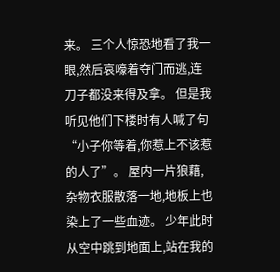来。 三个人惊恐地看了我一眼,然后哀嚎着夺门而逃,连刀子都没来得及拿。 但是我听见他们下楼时有人喊了句“小子你等着,你惹上不该惹的人了”。 屋内一片狼藉,杂物衣服散落一地,地板上也染上了一些血迹。 少年此时从空中跳到地面上,站在我的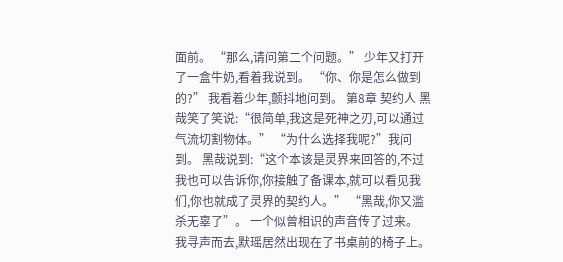面前。 “那么,请问第二个问题。” 少年又打开了一盒牛奶,看着我说到。 “你、你是怎么做到的?” 我看着少年,颤抖地问到。 第8章 契约人 黑哉笑了笑说:“很简单,我这是死神之刃,可以通过气流切割物体。” “为什么选择我呢?”我问到。 黑哉说到:“这个本该是灵界来回答的,不过我也可以告诉你,你接触了备课本,就可以看见我们,你也就成了灵界的契约人。” “黑哉,你又滥杀无辜了”。 一个似曾相识的声音传了过来。 我寻声而去,默瑶居然出现在了书桌前的椅子上。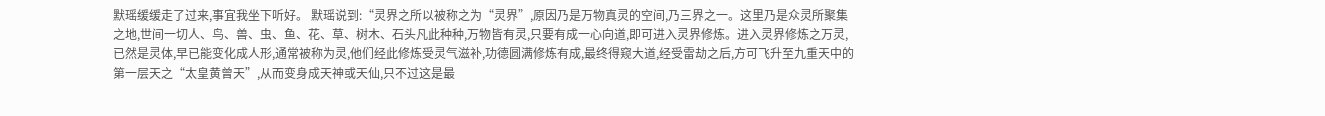默瑶缓缓走了过来,事宜我坐下听好。 默瑶说到:“灵界之所以被称之为“灵界”,原因乃是万物真灵的空间,乃三界之一。这里乃是众灵所聚集之地,世间一切人、鸟、兽、虫、鱼、花、草、树木、石头凡此种种,万物皆有灵,只要有成一心向道,即可进入灵界修炼。进入灵界修炼之万灵,已然是灵体,早已能变化成人形,通常被称为灵,他们经此修炼受灵气滋补,功德圆满修炼有成,最终得窥大道,经受雷劫之后,方可飞升至九重天中的第一层天之“太皇黄曾天”,从而变身成天神或天仙,只不过这是最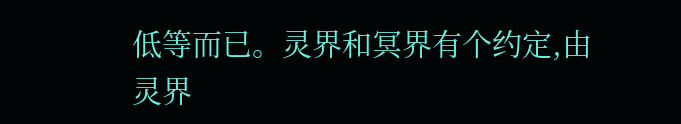低等而已。灵界和冥界有个约定,由灵界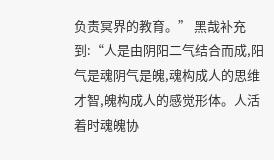负责冥界的教育。” 黑哉补充到:“人是由阴阳二气结合而成,阳气是魂阴气是魄,魂构成人的思维才智,魄构成人的感觉形体。人活着时魂魄协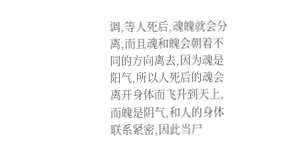调,等人死后,魂魄就会分离,而且魂和魄会朝着不同的方向离去,因为魂是阳气,所以人死后的魂会离开身体而飞升到天上,而魄是阴气,和人的身体联系紧密,因此当尸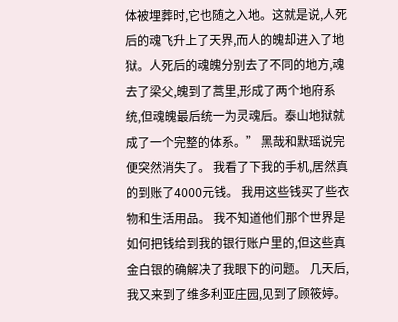体被埋葬时,它也随之入地。这就是说,人死后的魂飞升上了天界,而人的魄却进入了地狱。人死后的魂魄分别去了不同的地方,魂去了梁父,魄到了蒿里,形成了两个地府系统,但魂魄最后统一为灵魂后。泰山地狱就成了一个完整的体系。” 黑哉和默瑶说完便突然消失了。 我看了下我的手机,居然真的到账了4000元钱。 我用这些钱买了些衣物和生活用品。 我不知道他们那个世界是如何把钱给到我的银行账户里的,但这些真金白银的确解决了我眼下的问题。 几天后,我又来到了维多利亚庄园,见到了顾筱婷。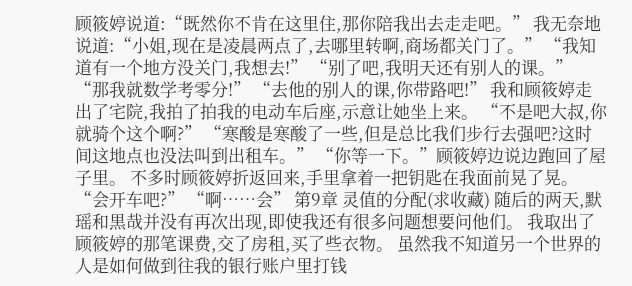顾筱婷说道:“既然你不肯在这里住,那你陪我出去走走吧。” 我无奈地说道:“小姐,现在是凌晨两点了,去哪里转啊,商场都关门了。” “我知道有一个地方没关门,我想去!” “别了吧,我明天还有别人的课。” “那我就数学考零分!” “去他的别人的课,你带路吧!” 我和顾筱婷走出了宅院,我拍了拍我的电动车后座,示意让她坐上来。 “不是吧大叔,你就骑个这个啊?” “寒酸是寒酸了一些,但是总比我们步行去强吧?这时间这地点也没法叫到出租车。” “你等一下。”顾筱婷边说边跑回了屋子里。 不多时顾筱婷折返回来,手里拿着一把钥匙在我面前晃了晃。 “会开车吧?” “啊……会” 第9章 灵值的分配(求收藏) 随后的两天,默瑶和黒哉并没有再次出现,即使我还有很多问题想要问他们。 我取出了顾筱婷的那笔课费,交了房租,买了些衣物。 虽然我不知道另一个世界的人是如何做到往我的银行账户里打钱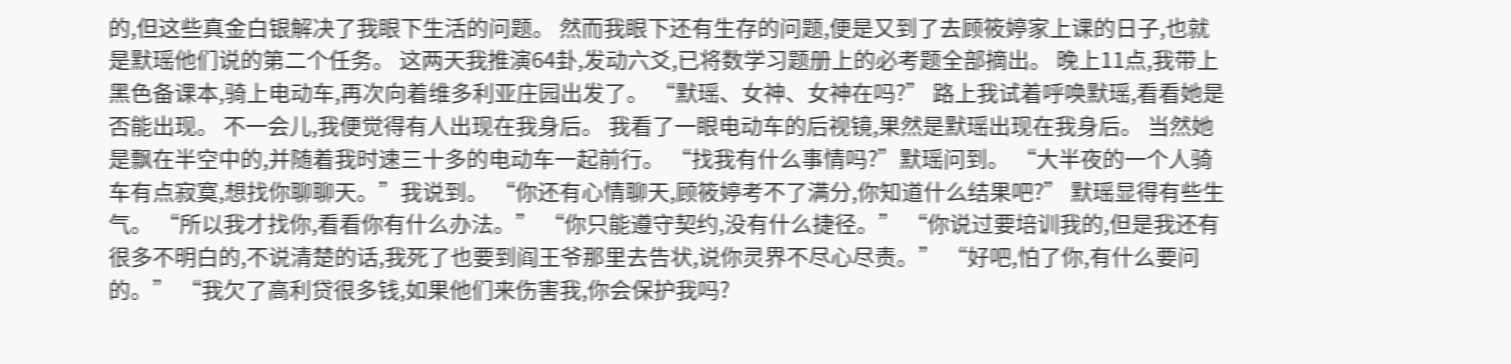的,但这些真金白银解决了我眼下生活的问题。 然而我眼下还有生存的问题,便是又到了去顾筱婷家上课的日子,也就是默瑶他们说的第二个任务。 这两天我推演64卦,发动六爻,已将数学习题册上的必考题全部摘出。 晚上11点,我带上黑色备课本,骑上电动车,再次向着维多利亚庄园出发了。 “默瑶、女神、女神在吗?” 路上我试着呼唤默瑶,看看她是否能出现。 不一会儿,我便觉得有人出现在我身后。 我看了一眼电动车的后视镜,果然是默瑶出现在我身后。 当然她是飘在半空中的,并随着我时速三十多的电动车一起前行。 “找我有什么事情吗?”默瑶问到。 “大半夜的一个人骑车有点寂寞,想找你聊聊天。”我说到。 “你还有心情聊天,顾筱婷考不了满分,你知道什么结果吧?” 默瑶显得有些生气。 “所以我才找你,看看你有什么办法。” “你只能遵守契约,没有什么捷径。” “你说过要培训我的,但是我还有很多不明白的,不说清楚的话,我死了也要到阎王爷那里去告状,说你灵界不尽心尽责。” “好吧,怕了你,有什么要问的。” “我欠了高利贷很多钱,如果他们来伤害我,你会保护我吗?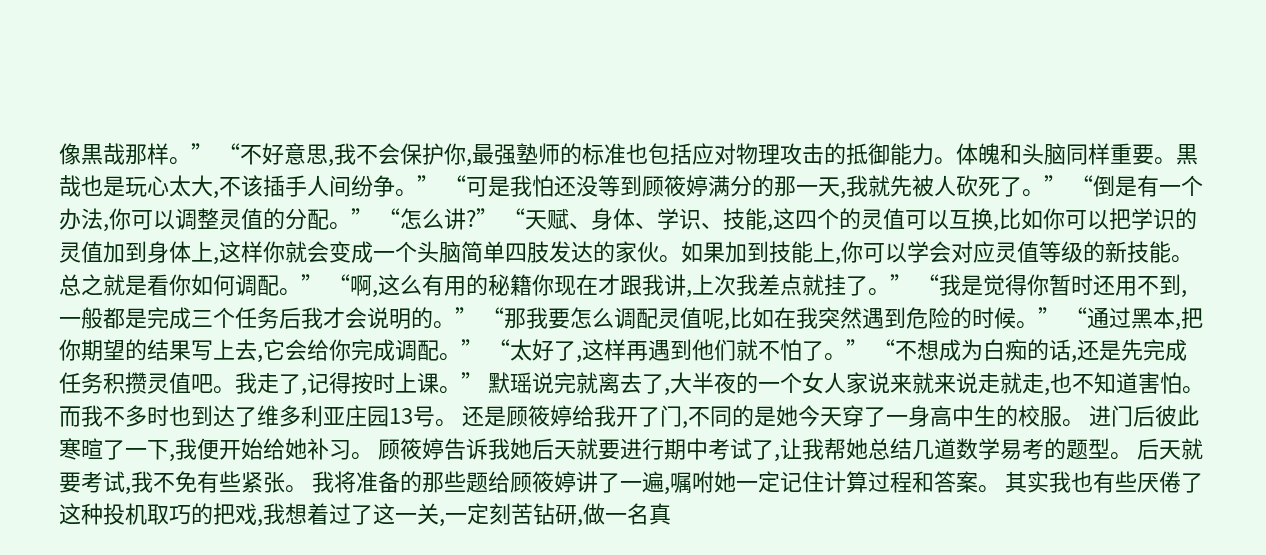像黒哉那样。” “不好意思,我不会保护你,最强塾师的标准也包括应对物理攻击的抵御能力。体魄和头脑同样重要。黒哉也是玩心太大,不该插手人间纷争。” “可是我怕还没等到顾筱婷满分的那一天,我就先被人砍死了。” “倒是有一个办法,你可以调整灵值的分配。” “怎么讲?” “天赋、身体、学识、技能,这四个的灵值可以互换,比如你可以把学识的灵值加到身体上,这样你就会变成一个头脑简单四肢发达的家伙。如果加到技能上,你可以学会对应灵值等级的新技能。总之就是看你如何调配。” “啊,这么有用的秘籍你现在才跟我讲,上次我差点就挂了。” “我是觉得你暂时还用不到,一般都是完成三个任务后我才会说明的。” “那我要怎么调配灵值呢,比如在我突然遇到危险的时候。” “通过黑本,把你期望的结果写上去,它会给你完成调配。” “太好了,这样再遇到他们就不怕了。” “不想成为白痴的话,还是先完成任务积攒灵值吧。我走了,记得按时上课。” 默瑶说完就离去了,大半夜的一个女人家说来就来说走就走,也不知道害怕。 而我不多时也到达了维多利亚庄园13号。 还是顾筱婷给我开了门,不同的是她今天穿了一身高中生的校服。 进门后彼此寒暄了一下,我便开始给她补习。 顾筱婷告诉我她后天就要进行期中考试了,让我帮她总结几道数学易考的题型。 后天就要考试,我不免有些紧张。 我将准备的那些题给顾筱婷讲了一遍,嘱咐她一定记住计算过程和答案。 其实我也有些厌倦了这种投机取巧的把戏,我想着过了这一关,一定刻苦钻研,做一名真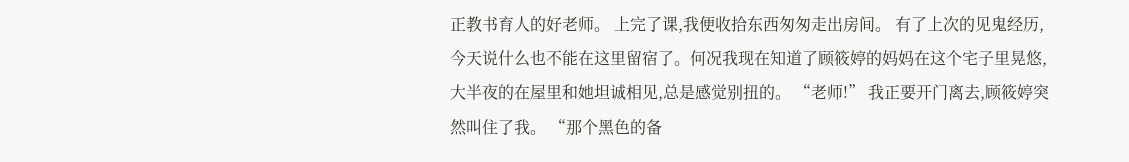正教书育人的好老师。 上完了课,我便收拾东西匆匆走出房间。 有了上次的见鬼经历,今天说什么也不能在这里留宿了。何况我现在知道了顾筱婷的妈妈在这个宅子里晃悠,大半夜的在屋里和她坦诚相见,总是感觉别扭的。 “老师!” 我正要开门离去,顾筱婷突然叫住了我。 “那个黑色的备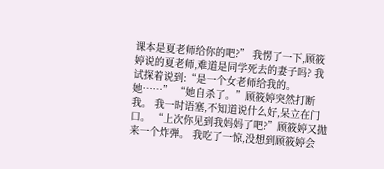课本是夏老师给你的吧?” 我愣了一下,顾筱婷说的夏老师,难道是同学死去的妻子吗? 我试探着说到:“是一个女老师给我的。她……” “她自杀了。”顾筱婷突然打断我。 我一时语塞,不知道说什么好,呆立在门口。 “上次你见到我妈妈了吧?”顾筱婷又抛来一个炸弹。 我吃了一惊,没想到顾筱婷会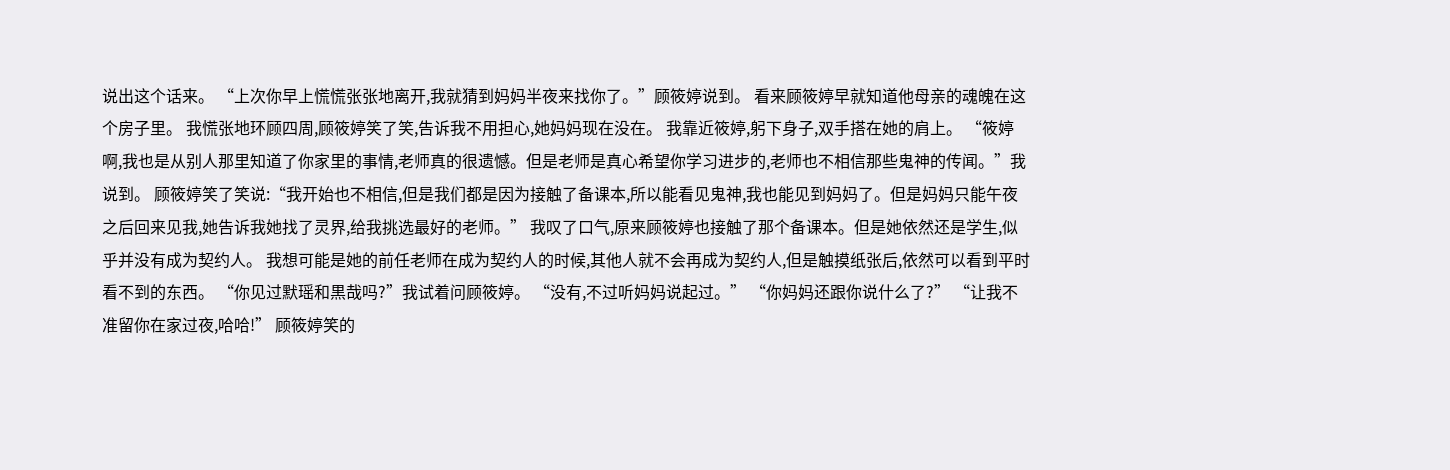说出这个话来。 “上次你早上慌慌张张地离开,我就猜到妈妈半夜来找你了。”顾筱婷说到。 看来顾筱婷早就知道他母亲的魂魄在这个房子里。 我慌张地环顾四周,顾筱婷笑了笑,告诉我不用担心,她妈妈现在没在。 我靠近筱婷,躬下身子,双手搭在她的肩上。 “筱婷啊,我也是从别人那里知道了你家里的事情,老师真的很遗憾。但是老师是真心希望你学习进步的,老师也不相信那些鬼神的传闻。”我说到。 顾筱婷笑了笑说:“我开始也不相信,但是我们都是因为接触了备课本,所以能看见鬼神,我也能见到妈妈了。但是妈妈只能午夜之后回来见我,她告诉我她找了灵界,给我挑选最好的老师。” 我叹了口气,原来顾筱婷也接触了那个备课本。但是她依然还是学生,似乎并没有成为契约人。 我想可能是她的前任老师在成为契约人的时候,其他人就不会再成为契约人,但是触摸纸张后,依然可以看到平时看不到的东西。 “你见过默瑶和黒哉吗?”我试着问顾筱婷。 “没有,不过听妈妈说起过。” “你妈妈还跟你说什么了?” “让我不准留你在家过夜,哈哈!” 顾筱婷笑的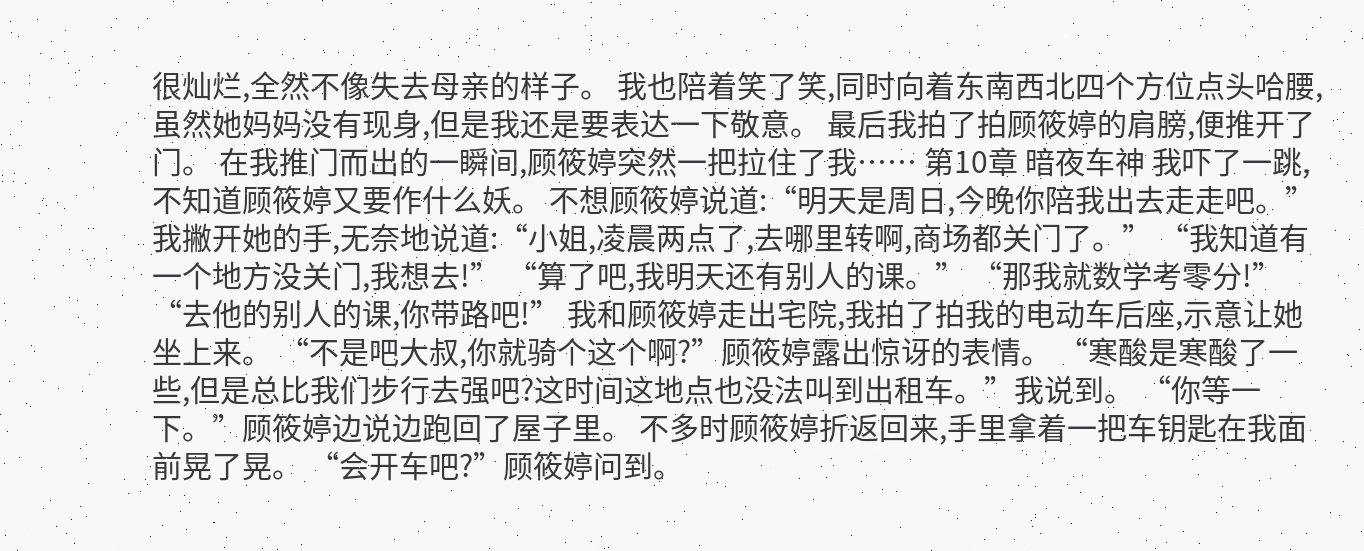很灿烂,全然不像失去母亲的样子。 我也陪着笑了笑,同时向着东南西北四个方位点头哈腰,虽然她妈妈没有现身,但是我还是要表达一下敬意。 最后我拍了拍顾筱婷的肩膀,便推开了门。 在我推门而出的一瞬间,顾筱婷突然一把拉住了我…… 第10章 暗夜车神 我吓了一跳,不知道顾筱婷又要作什么妖。 不想顾筱婷说道:“明天是周日,今晚你陪我出去走走吧。” 我撇开她的手,无奈地说道:“小姐,凌晨两点了,去哪里转啊,商场都关门了。” “我知道有一个地方没关门,我想去!” “算了吧,我明天还有别人的课。” “那我就数学考零分!” “去他的别人的课,你带路吧!” 我和顾筱婷走出宅院,我拍了拍我的电动车后座,示意让她坐上来。 “不是吧大叔,你就骑个这个啊?”顾筱婷露出惊讶的表情。 “寒酸是寒酸了一些,但是总比我们步行去强吧?这时间这地点也没法叫到出租车。”我说到。 “你等一下。”顾筱婷边说边跑回了屋子里。 不多时顾筱婷折返回来,手里拿着一把车钥匙在我面前晃了晃。 “会开车吧?”顾筱婷问到。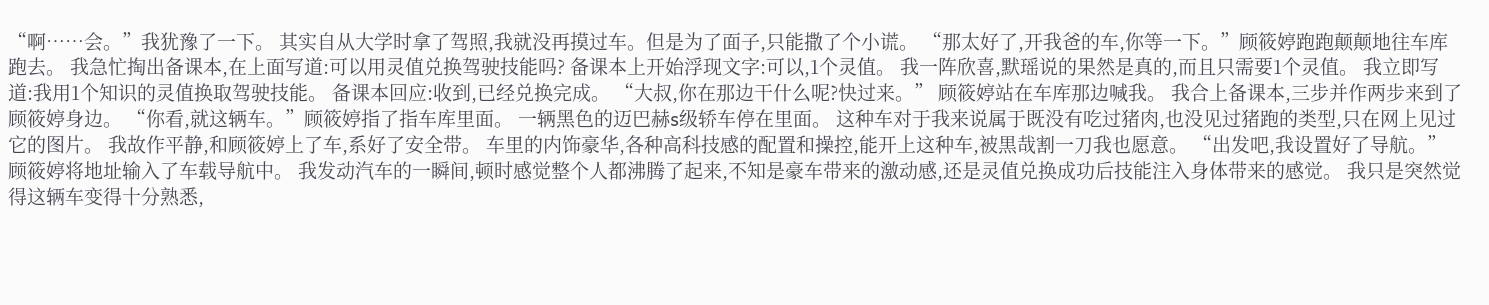“啊……会。”我犹豫了一下。 其实自从大学时拿了驾照,我就没再摸过车。但是为了面子,只能撒了个小谎。 “那太好了,开我爸的车,你等一下。”顾筱婷跑跑颠颠地往车库跑去。 我急忙掏出备课本,在上面写道:可以用灵值兑换驾驶技能吗? 备课本上开始浮现文字:可以,1个灵值。 我一阵欣喜,默瑶说的果然是真的,而且只需要1个灵值。 我立即写道:我用1个知识的灵值换取驾驶技能。 备课本回应:收到,已经兑换完成。 “大叔,你在那边干什么呢?快过来。” 顾筱婷站在车库那边喊我。 我合上备课本,三步并作两步来到了顾筱婷身边。 “你看,就这辆车。”顾筱婷指了指车库里面。 一辆黑色的迈巴赫s级轿车停在里面。 这种车对于我来说属于既没有吃过猪肉,也没见过猪跑的类型,只在网上见过它的图片。 我故作平静,和顾筱婷上了车,系好了安全带。 车里的内饰豪华,各种高科技感的配置和操控,能开上这种车,被黒哉割一刀我也愿意。 “出发吧,我设置好了导航。”顾筱婷将地址输入了车载导航中。 我发动汽车的一瞬间,顿时感觉整个人都沸腾了起来,不知是豪车带来的激动感,还是灵值兑换成功后技能注入身体带来的感觉。 我只是突然觉得这辆车变得十分熟悉,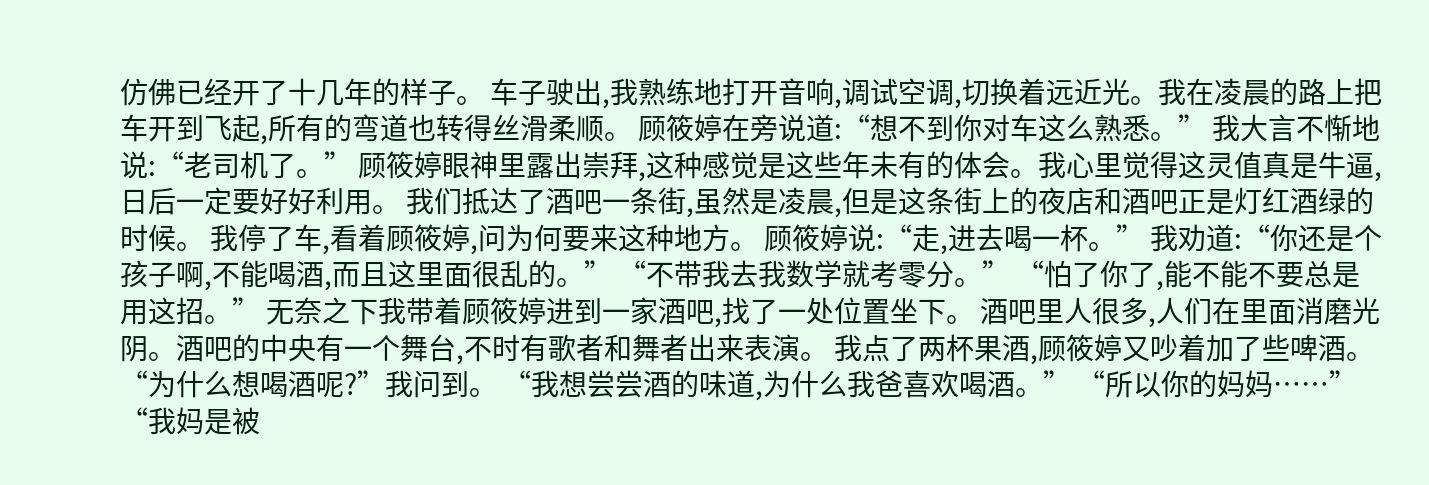仿佛已经开了十几年的样子。 车子驶出,我熟练地打开音响,调试空调,切换着远近光。我在凌晨的路上把车开到飞起,所有的弯道也转得丝滑柔顺。 顾筱婷在旁说道:“想不到你对车这么熟悉。” 我大言不惭地说:“老司机了。” 顾筱婷眼神里露出崇拜,这种感觉是这些年未有的体会。我心里觉得这灵值真是牛逼,日后一定要好好利用。 我们抵达了酒吧一条街,虽然是凌晨,但是这条街上的夜店和酒吧正是灯红酒绿的时候。 我停了车,看着顾筱婷,问为何要来这种地方。 顾筱婷说:“走,进去喝一杯。” 我劝道:“你还是个孩子啊,不能喝酒,而且这里面很乱的。” “不带我去我数学就考零分。” “怕了你了,能不能不要总是用这招。” 无奈之下我带着顾筱婷进到一家酒吧,找了一处位置坐下。 酒吧里人很多,人们在里面消磨光阴。酒吧的中央有一个舞台,不时有歌者和舞者出来表演。 我点了两杯果酒,顾筱婷又吵着加了些啤酒。 “为什么想喝酒呢?”我问到。 “我想尝尝酒的味道,为什么我爸喜欢喝酒。” “所以你的妈妈……” “我妈是被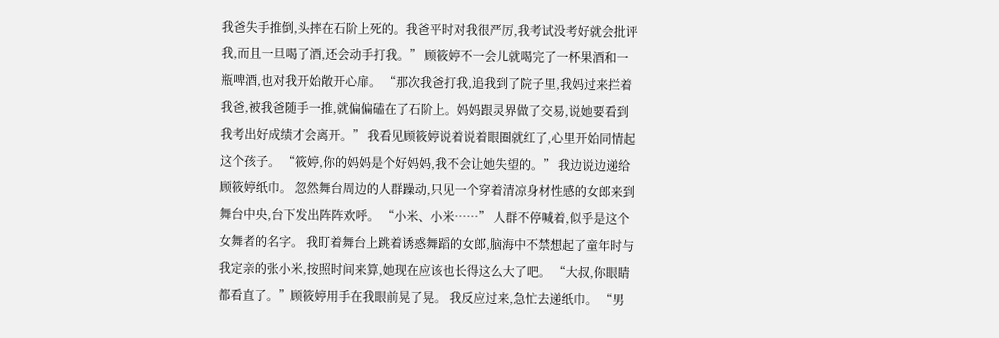我爸失手推倒,头摔在石阶上死的。我爸平时对我很严厉,我考试没考好就会批评我,而且一旦喝了酒,还会动手打我。” 顾筱婷不一会儿就喝完了一杯果酒和一瓶啤酒,也对我开始敞开心扉。 “那次我爸打我,追我到了院子里,我妈过来拦着我爸,被我爸随手一推,就偏偏磕在了石阶上。妈妈跟灵界做了交易,说她要看到我考出好成绩才会离开。” 我看见顾筱婷说着说着眼圈就红了,心里开始同情起这个孩子。 “筱婷,你的妈妈是个好妈妈,我不会让她失望的。” 我边说边递给顾筱婷纸巾。 忽然舞台周边的人群躁动,只见一个穿着清凉身材性感的女郎来到舞台中央,台下发出阵阵欢呼。 “小米、小米……” 人群不停喊着,似乎是这个女舞者的名字。 我盯着舞台上跳着诱惑舞蹈的女郎,脑海中不禁想起了童年时与我定亲的张小米,按照时间来算,她现在应该也长得这么大了吧。 “大叔,你眼睛都看直了。”顾筱婷用手在我眼前晃了晃。 我反应过来,急忙去递纸巾。 “男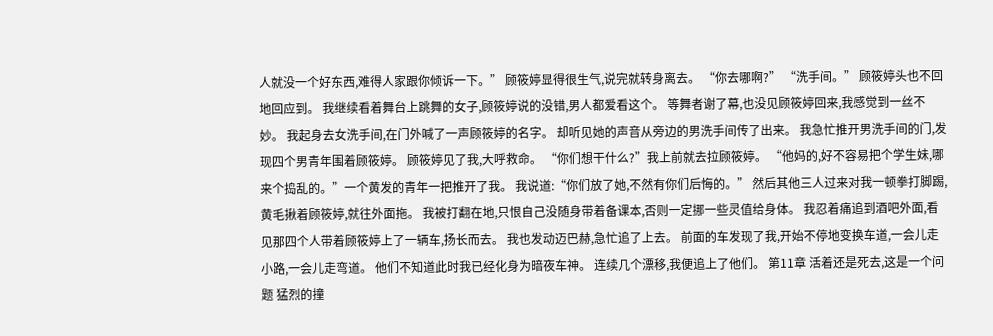人就没一个好东西,难得人家跟你倾诉一下。” 顾筱婷显得很生气,说完就转身离去。 “你去哪啊?” “洗手间。” 顾筱婷头也不回地回应到。 我继续看着舞台上跳舞的女子,顾筱婷说的没错,男人都爱看这个。 等舞者谢了幕,也没见顾筱婷回来,我感觉到一丝不妙。 我起身去女洗手间,在门外喊了一声顾筱婷的名字。 却听见她的声音从旁边的男洗手间传了出来。 我急忙推开男洗手间的门,发现四个男青年围着顾筱婷。 顾筱婷见了我,大呼救命。 “你们想干什么?”我上前就去拉顾筱婷。 “他妈的,好不容易把个学生妹,哪来个捣乱的。”一个黄发的青年一把推开了我。 我说道:“你们放了她,不然有你们后悔的。” 然后其他三人过来对我一顿拳打脚踢,黄毛揪着顾筱婷,就往外面拖。 我被打翻在地,只恨自己没随身带着备课本,否则一定挪一些灵值给身体。 我忍着痛追到酒吧外面,看见那四个人带着顾筱婷上了一辆车,扬长而去。 我也发动迈巴赫,急忙追了上去。 前面的车发现了我,开始不停地变换车道,一会儿走小路,一会儿走弯道。 他们不知道此时我已经化身为暗夜车神。 连续几个漂移,我便追上了他们。 第11章 活着还是死去,这是一个问题 猛烈的撞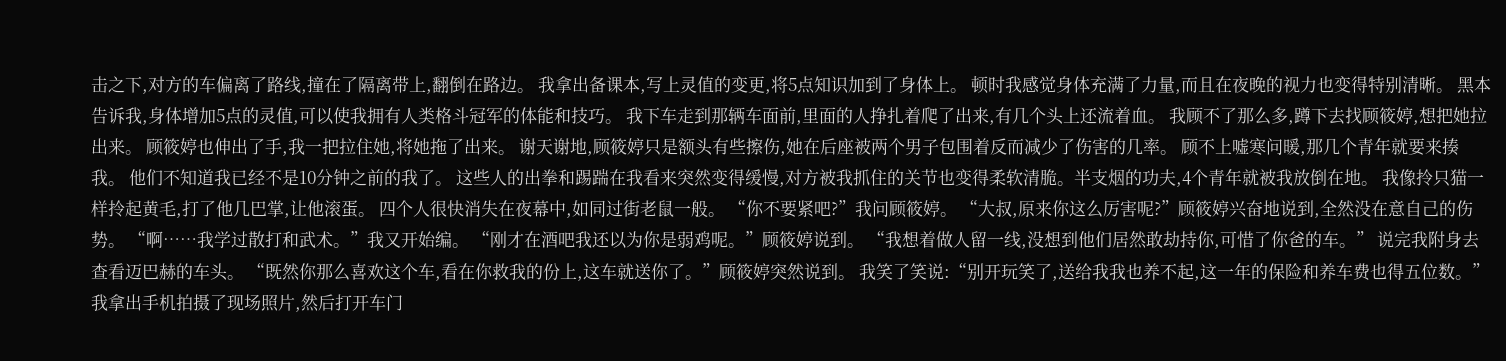击之下,对方的车偏离了路线,撞在了隔离带上,翻倒在路边。 我拿出备课本,写上灵值的变更,将5点知识加到了身体上。 顿时我感觉身体充满了力量,而且在夜晚的视力也变得特别清晰。 黑本告诉我,身体增加5点的灵值,可以使我拥有人类格斗冠军的体能和技巧。 我下车走到那辆车面前,里面的人挣扎着爬了出来,有几个头上还流着血。 我顾不了那么多,蹲下去找顾筱婷,想把她拉出来。 顾筱婷也伸出了手,我一把拉住她,将她拖了出来。 谢天谢地,顾筱婷只是额头有些擦伤,她在后座被两个男子包围着反而减少了伤害的几率。 顾不上嘘寒问暖,那几个青年就要来揍我。 他们不知道我已经不是10分钟之前的我了。 这些人的出拳和踢踹在我看来突然变得缓慢,对方被我抓住的关节也变得柔软清脆。半支烟的功夫,4个青年就被我放倒在地。 我像拎只猫一样拎起黄毛,打了他几巴掌,让他滚蛋。 四个人很快消失在夜幕中,如同过街老鼠一般。 “你不要紧吧?”我问顾筱婷。 “大叔,原来你这么厉害呢?”顾筱婷兴奋地说到,全然没在意自己的伤势。 “啊……我学过散打和武术。”我又开始编。 “刚才在酒吧我还以为你是弱鸡呢。”顾筱婷说到。 “我想着做人留一线,没想到他们居然敢劫持你,可惜了你爸的车。” 说完我附身去查看迈巴赫的车头。 “既然你那么喜欢这个车,看在你救我的份上,这车就送你了。”顾筱婷突然说到。 我笑了笑说:“别开玩笑了,送给我我也养不起,这一年的保险和养车费也得五位数。” 我拿出手机拍摄了现场照片,然后打开车门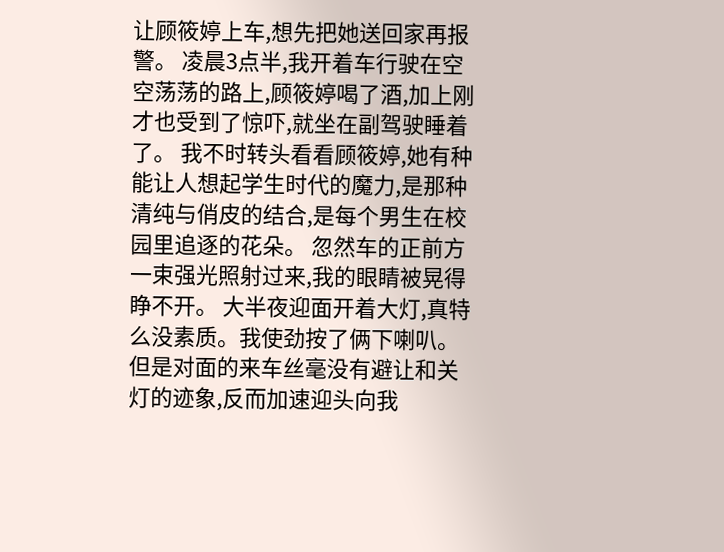让顾筱婷上车,想先把她送回家再报警。 凌晨3点半,我开着车行驶在空空荡荡的路上,顾筱婷喝了酒,加上刚才也受到了惊吓,就坐在副驾驶睡着了。 我不时转头看看顾筱婷,她有种能让人想起学生时代的魔力,是那种清纯与俏皮的结合,是每个男生在校园里追逐的花朵。 忽然车的正前方一束强光照射过来,我的眼睛被晃得睁不开。 大半夜迎面开着大灯,真特么没素质。我使劲按了俩下喇叭。 但是对面的来车丝毫没有避让和关灯的迹象,反而加速迎头向我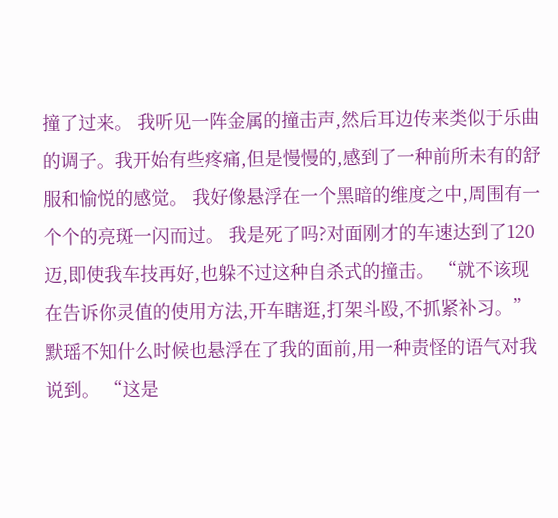撞了过来。 我听见一阵金属的撞击声,然后耳边传来类似于乐曲的调子。我开始有些疼痛,但是慢慢的,感到了一种前所未有的舒服和愉悦的感觉。 我好像悬浮在一个黑暗的维度之中,周围有一个个的亮斑一闪而过。 我是死了吗?对面刚才的车速达到了120迈,即使我车技再好,也躲不过这种自杀式的撞击。 “就不该现在告诉你灵值的使用方法,开车瞎逛,打架斗殴,不抓紧补习。” 默瑶不知什么时候也悬浮在了我的面前,用一种责怪的语气对我说到。 “这是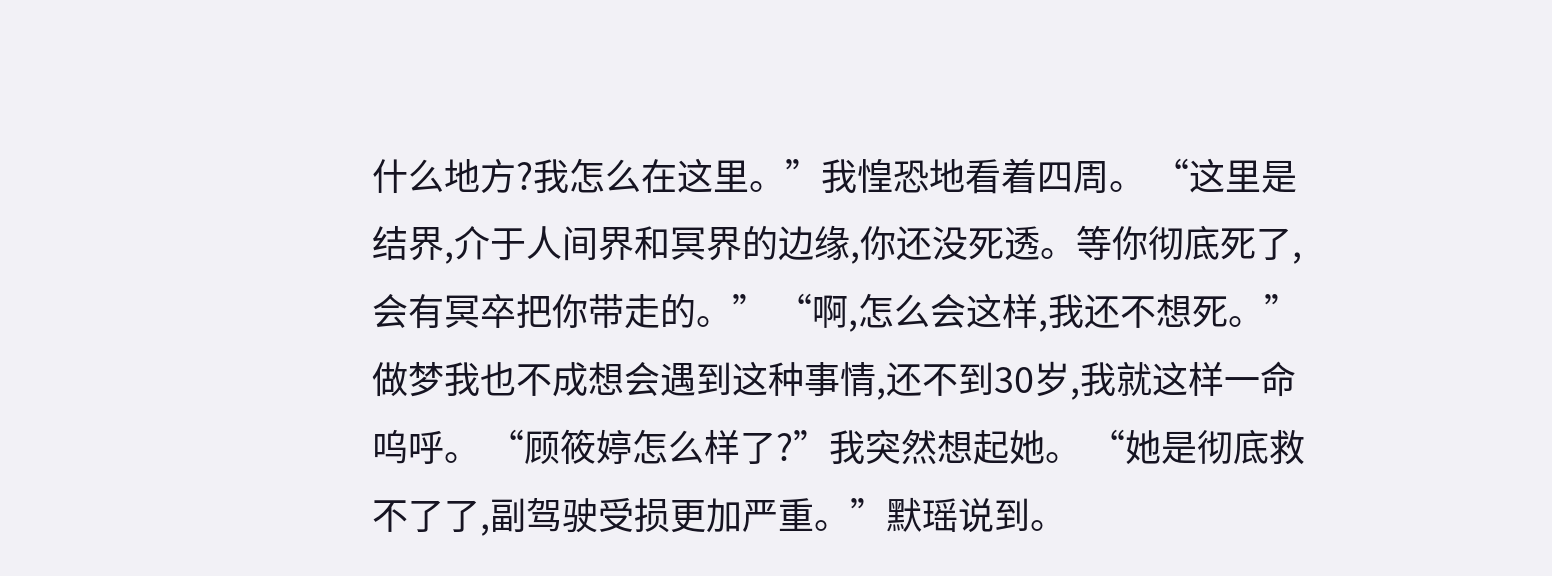什么地方?我怎么在这里。”我惶恐地看着四周。 “这里是结界,介于人间界和冥界的边缘,你还没死透。等你彻底死了,会有冥卒把你带走的。” “啊,怎么会这样,我还不想死。” 做梦我也不成想会遇到这种事情,还不到30岁,我就这样一命呜呼。 “顾筱婷怎么样了?”我突然想起她。 “她是彻底救不了了,副驾驶受损更加严重。”默瑶说到。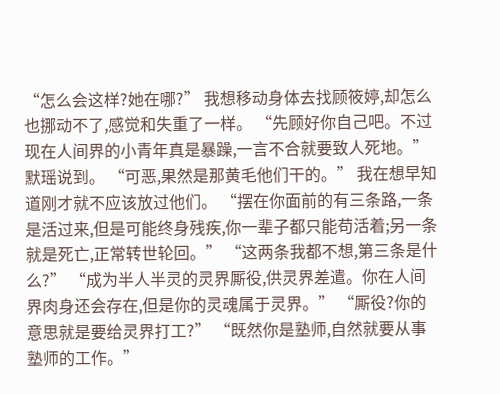“怎么会这样?她在哪?” 我想移动身体去找顾筱婷,却怎么也挪动不了,感觉和失重了一样。 “先顾好你自己吧。不过现在人间界的小青年真是暴躁,一言不合就要致人死地。”默瑶说到。 “可恶,果然是那黄毛他们干的。” 我在想早知道刚才就不应该放过他们。 “摆在你面前的有三条路,一条是活过来,但是可能终身残疾,你一辈子都只能苟活着;另一条就是死亡,正常转世轮回。” “这两条我都不想,第三条是什么?” “成为半人半灵的灵界厮役,供灵界差遣。你在人间界肉身还会存在,但是你的灵魂属于灵界。” “厮役?你的意思就是要给灵界打工?” “既然你是塾师,自然就要从事塾师的工作。”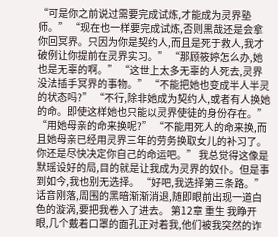“可是你之前说过需要完成试炼,才能成为灵界塾师。” “现在也一样要完成试炼,否则黒哉还是会拿你回冥界。只因为你是契约人,而且是死于救人,我才破例让你提前在灵界实习。” “那顾筱婷怎么办,她也是无辜的啊。” “这世上太多无辜的人死去,灵界没法插手冥界的事物。” “不能把她也变成半人半灵的状态吗?” “不行,除非她成为契约人,或者有人换她的命。即使这样她也只能以灵界使徒的身份存在。” “用她母亲的命来换呢?” “不能用死人的命来换,而且她母亲已经用灵界三年的劳务换取女儿的补习了。你还是尽快决定你自己的命运吧。” 我总觉得这像是默瑶设好的局,目的就是让我成为灵界的奴仆。但是事到如今,我也别无选择。 “好吧,我选择第三条路。” 话音刚落,周围的黑暗渐渐消退,随即眼前出现一道白色的漩涡,要把我卷入了进去。 第12章 重生 我睁开眼,几个戴着口罩的面孔正对着我,他们被我突然的诈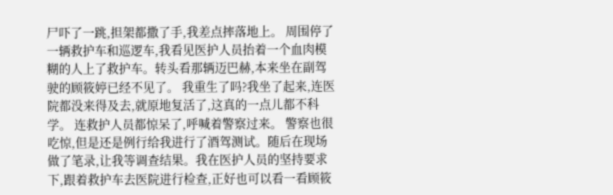尸吓了一跳,担架都撒了手,我差点摔落地上。 周围停了一辆救护车和巡逻车,我看见医护人员抬着一个血肉模糊的人上了救护车。转头看那辆迈巴赫,本来坐在副驾驶的顾筱婷已经不见了。 我重生了吗?我坐了起来,连医院都没来得及去,就原地复活了,这真的一点儿都不科学。 连救护人员都惊呆了,呼喊着警察过来。 警察也很吃惊,但是还是例行给我进行了酒驾测试。随后在现场做了笔录,让我等调查结果。我在医护人员的坚持要求下,跟着救护车去医院进行检查,正好也可以看一看顾筱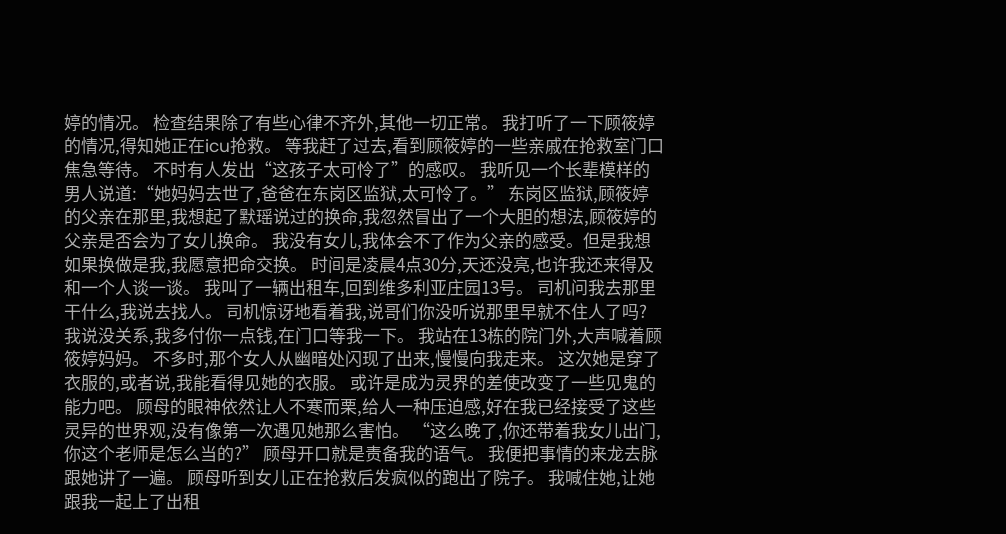婷的情况。 检查结果除了有些心律不齐外,其他一切正常。 我打听了一下顾筱婷的情况,得知她正在icu抢救。 等我赶了过去,看到顾筱婷的一些亲戚在抢救室门口焦急等待。 不时有人发出“这孩子太可怜了”的感叹。 我听见一个长辈模样的男人说道:“她妈妈去世了,爸爸在东岗区监狱,太可怜了。” 东岗区监狱,顾筱婷的父亲在那里,我想起了默瑶说过的换命,我忽然冒出了一个大胆的想法,顾筱婷的父亲是否会为了女儿换命。 我没有女儿,我体会不了作为父亲的感受。但是我想如果换做是我,我愿意把命交换。 时间是凌晨4点30分,天还没亮,也许我还来得及和一个人谈一谈。 我叫了一辆出租车,回到维多利亚庄园13号。 司机问我去那里干什么,我说去找人。 司机惊讶地看着我,说哥们你没听说那里早就不住人了吗? 我说没关系,我多付你一点钱,在门口等我一下。 我站在13栋的院门外,大声喊着顾筱婷妈妈。 不多时,那个女人从幽暗处闪现了出来,慢慢向我走来。 这次她是穿了衣服的,或者说,我能看得见她的衣服。 或许是成为灵界的差使改变了一些见鬼的能力吧。 顾母的眼神依然让人不寒而栗,给人一种压迫感,好在我已经接受了这些灵异的世界观,没有像第一次遇见她那么害怕。 “这么晚了,你还带着我女儿出门,你这个老师是怎么当的?” 顾母开口就是责备我的语气。 我便把事情的来龙去脉跟她讲了一遍。 顾母听到女儿正在抢救后发疯似的跑出了院子。 我喊住她,让她跟我一起上了出租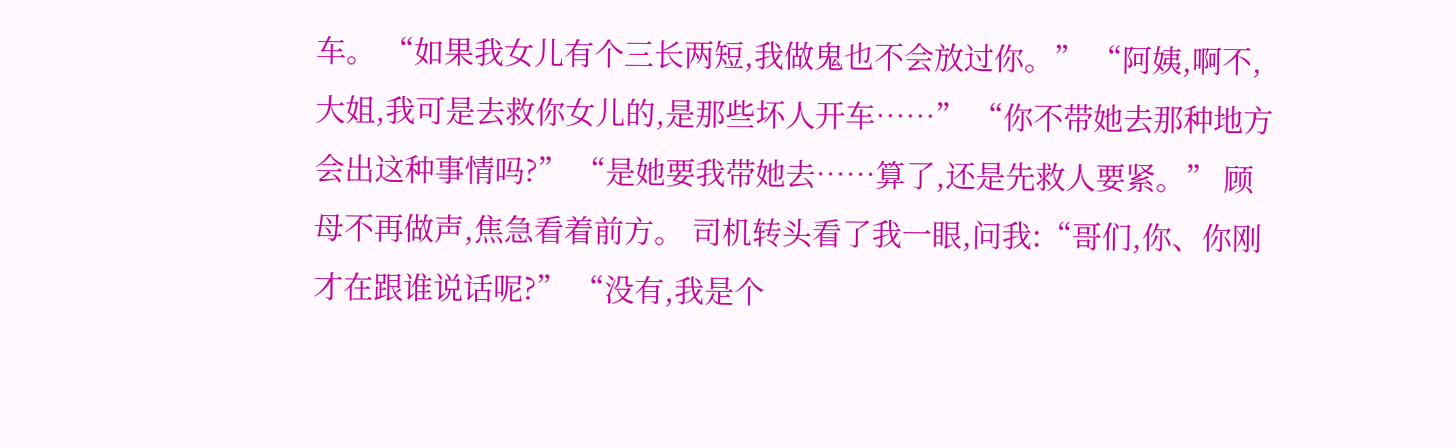车。 “如果我女儿有个三长两短,我做鬼也不会放过你。” “阿姨,啊不,大姐,我可是去救你女儿的,是那些坏人开车……” “你不带她去那种地方会出这种事情吗?” “是她要我带她去……算了,还是先救人要紧。” 顾母不再做声,焦急看着前方。 司机转头看了我一眼,问我:“哥们,你、你刚才在跟谁说话呢?” “没有,我是个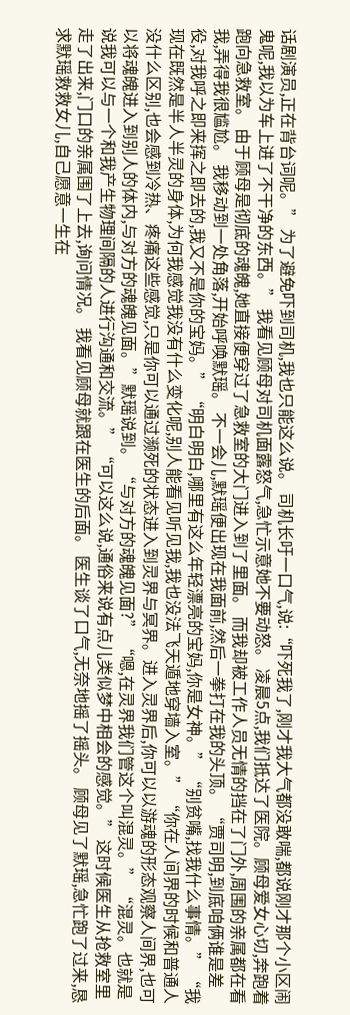话剧演员,正在背台词呢。” 为了避免吓到司机,我也只能这么说。 司机长吁一口气,说:“吓死我了,刚才我大气都没敢喘,都说刚才那个小区闹鬼呢,我以为车上进了不干净的东西。” 我看见顾母对司机面露怒气,急忙示意她不要动怒。 凌晨5点,我们抵达了医院。顾母爱女心切,奔跑着跑向急救室。 由于顾母是彻底的魂魄,她直接便穿过了急救室的大门进入到了里面。 而我却被工作人员无情的挡在了门外,周围的亲属都在看我,弄得我很尴尬。 我移动到一处角落,开始呼唤默瑶。 不一会儿,默瑶便出现在我面前,然后一拳打在我的头顶。 “贾司明,到底咱俩谁是差役,对我呼之即来挥之即去的,我又不是你的宝妈。” “明白明白,哪里有这么年轻漂亮的宝妈,你是女神。” “别贫嘴,找我什么事情。” “我现在既然是半人半灵的身体,为何我感觉我没有什么变化呢,别人能看见听见我,我也没法飞天遁地穿墙入室。” “你在人间界的时候和普通人没什么区别,也会感到冷热、疼痛这些感觉,只是你可以通过濒死的状态进入到灵界与冥界。进入灵界后,你可以以游魂的形态观察人间界,也可以将魂魄进入到别人的体内,与对方的魂魄见面。”默瑶说到。 “与对方的魂魄见面?” “嗯,在灵界我们管这个叫混灵。” “混灵。也就是说我可以与一个和我产生物理间隔的人进行沟通和交流。” “可以这么说,通俗来说有点儿类似梦中相会的感觉。” 这时候医生从抢救室里走了出来,门口的亲属围了上去,询问情况。 我看见顾母就跟在医生的后面。 医生谈了口气,无奈地摇了摇头。 顾母见了默瑶,急忙跑了过来,恳求默瑶救救女儿,自己愿意一生在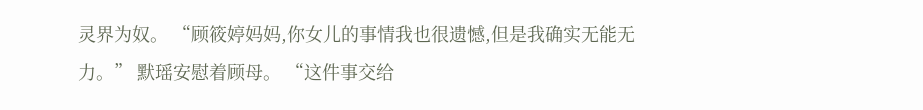灵界为奴。 “顾筱婷妈妈,你女儿的事情我也很遗憾,但是我确实无能无力。” 默瑶安慰着顾母。 “这件事交给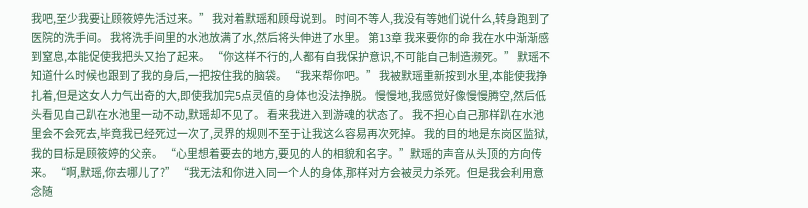我吧,至少我要让顾筱婷先活过来。” 我对着默瑶和顾母说到。 时间不等人,我没有等她们说什么,转身跑到了医院的洗手间。 我将洗手间里的水池放满了水,然后将头伸进了水里。 第13章 我来要你的命 我在水中渐渐感到窒息,本能促使我把头又抬了起来。 “你这样不行的,人都有自我保护意识,不可能自己制造濒死。” 默瑶不知道什么时候也跟到了我的身后,一把按住我的脑袋。 “我来帮你吧。” 我被默瑶重新按到水里,本能使我挣扎着,但是这女人力气出奇的大,即使我加完5点灵值的身体也没法挣脱。 慢慢地,我感觉好像慢慢腾空,然后低头看见自己趴在水池里一动不动,默瑶却不见了。 看来我进入到游魂的状态了。 我不担心自己那样趴在水池里会不会死去,毕竟我已经死过一次了,灵界的规则不至于让我这么容易再次死掉。 我的目的地是东岗区监狱,我的目标是顾筱婷的父亲。 “心里想着要去的地方,要见的人的相貌和名字。”默瑶的声音从头顶的方向传来。 “啊,默瑶,你去哪儿了?” “我无法和你进入同一个人的身体,那样对方会被灵力杀死。但是我会利用意念随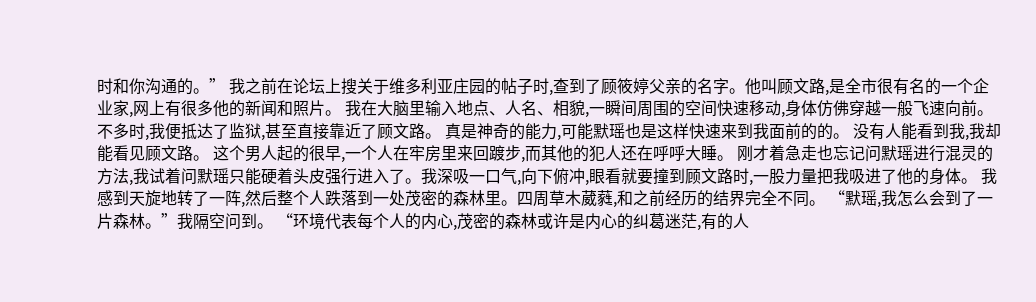时和你沟通的。” 我之前在论坛上搜关于维多利亚庄园的帖子时,查到了顾筱婷父亲的名字。他叫顾文路,是全市很有名的一个企业家,网上有很多他的新闻和照片。 我在大脑里输入地点、人名、相貌,一瞬间周围的空间快速移动,身体仿佛穿越一般飞速向前。 不多时,我便抵达了监狱,甚至直接靠近了顾文路。 真是神奇的能力,可能默瑶也是这样快速来到我面前的的。 没有人能看到我,我却能看见顾文路。 这个男人起的很早,一个人在牢房里来回踱步,而其他的犯人还在呼呼大睡。 刚才着急走也忘记问默瑶进行混灵的方法,我试着问默瑶只能硬着头皮强行进入了。我深吸一口气,向下俯冲,眼看就要撞到顾文路时,一股力量把我吸进了他的身体。 我感到天旋地转了一阵,然后整个人跌落到一处茂密的森林里。四周草木葳蕤,和之前经历的结界完全不同。 “默瑶,我怎么会到了一片森林。”我隔空问到。 “环境代表每个人的内心,茂密的森林或许是内心的纠葛迷茫,有的人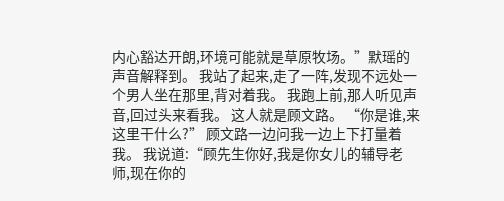内心豁达开朗,环境可能就是草原牧场。”默瑶的声音解释到。 我站了起来,走了一阵,发现不远处一个男人坐在那里,背对着我。 我跑上前,那人听见声音,回过头来看我。 这人就是顾文路。 “你是谁,来这里干什么?” 顾文路一边问我一边上下打量着我。 我说道:“顾先生你好,我是你女儿的辅导老师,现在你的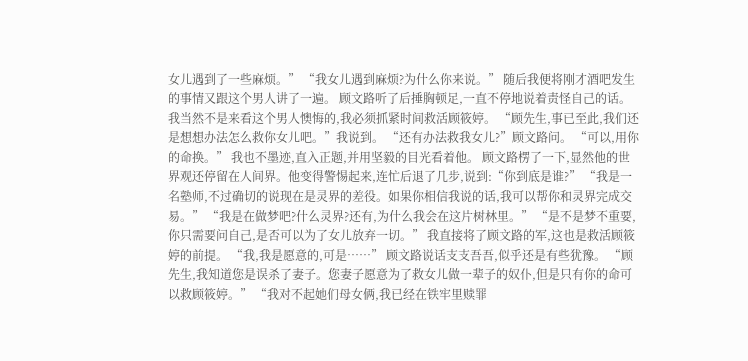女儿遇到了一些麻烦。” “我女儿遇到麻烦?为什么你来说。” 随后我便将刚才酒吧发生的事情又跟这个男人讲了一遍。 顾文路听了后捶胸顿足,一直不停地说着责怪自己的话。 我当然不是来看这个男人懊悔的,我必须抓紧时间救活顾筱婷。 “顾先生,事已至此,我们还是想想办法怎么救你女儿吧。”我说到。 “还有办法救我女儿?”顾文路问。 “可以,用你的命换。” 我也不墨迹,直入正题,并用坚毅的目光看着他。 顾文路楞了一下,显然他的世界观还停留在人间界。他变得警惕起来,连忙后退了几步,说到:“你到底是谁?” “我是一名塾师,不过确切的说现在是灵界的差役。如果你相信我说的话,我可以帮你和灵界完成交易。” “我是在做梦吧?什么灵界?还有,为什么我会在这片树林里。” “是不是梦不重要,你只需要问自己,是否可以为了女儿放弃一切。” 我直接将了顾文路的军,这也是救活顾筱婷的前提。 “我,我是愿意的,可是……” 顾文路说话支支吾吾,似乎还是有些犹豫。 “顾先生,我知道您是误杀了妻子。您妻子愿意为了救女儿做一辈子的奴仆,但是只有你的命可以救顾筱婷。” “我对不起她们母女俩,我已经在铁牢里赎罪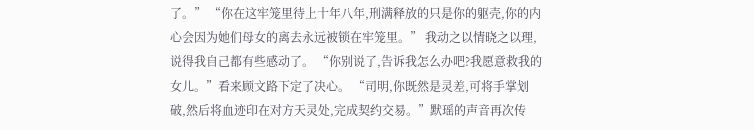了。” “你在这牢笼里待上十年八年,刑满释放的只是你的躯壳,你的内心会因为她们母女的离去永远被锁在牢笼里。” 我动之以情晓之以理,说得我自己都有些感动了。 “你别说了,告诉我怎么办吧?我愿意救我的女儿。”看来顾文路下定了决心。 “司明,你既然是灵差,可将手掌划破,然后将血迹印在对方天灵处,完成契约交易。”默瑶的声音再次传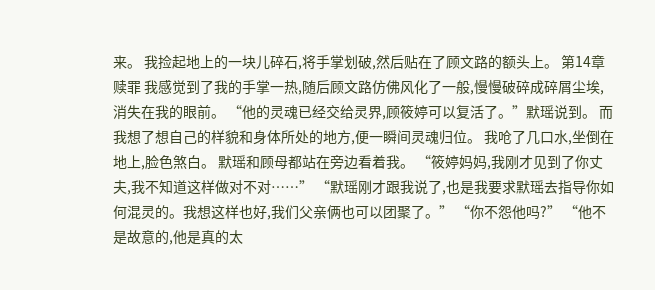来。 我捡起地上的一块儿碎石,将手掌划破,然后贴在了顾文路的额头上。 第14章 赎罪 我感觉到了我的手掌一热,随后顾文路仿佛风化了一般,慢慢破碎成碎屑尘埃,消失在我的眼前。 “他的灵魂已经交给灵界,顾筱婷可以复活了。”默瑶说到。 而我想了想自己的样貌和身体所处的地方,便一瞬间灵魂归位。 我呛了几口水,坐倒在地上,脸色煞白。 默瑶和顾母都站在旁边看着我。 “筱婷妈妈,我刚才见到了你丈夫,我不知道这样做对不对……” “默瑶刚才跟我说了,也是我要求默瑶去指导你如何混灵的。我想这样也好,我们父亲俩也可以团聚了。” “你不怨他吗?” “他不是故意的,他是真的太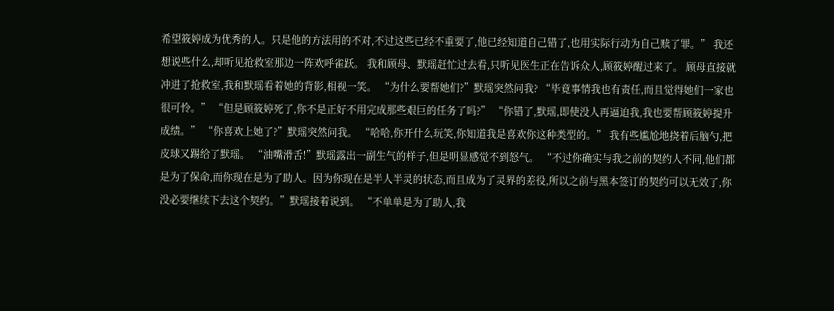希望筱婷成为优秀的人。只是他的方法用的不对,不过这些已经不重要了,他已经知道自己错了,也用实际行动为自己赎了罪。” 我还想说些什么,却听见抢救室那边一阵欢呼雀跃。 我和顾母、默瑶赶忙过去看,只听见医生正在告诉众人,顾筱婷醒过来了。 顾母直接就冲进了抢救室,我和默瑶看着她的背影,相视一笑。 “为什么要帮她们?”默瑶突然问我? “毕竟事情我也有责任,而且觉得她们一家也很可怜。” “但是顾筱婷死了,你不是正好不用完成那些艰巨的任务了吗?” “你错了,默瑶,即使没人再逼迫我,我也要帮顾筱婷提升成绩。” “你喜欢上她了?”默瑶突然问我。 “哈哈,你开什么玩笑,你知道我是喜欢你这种类型的。” 我有些尴尬地挠着后脑勺,把皮球又踢给了默瑶。 “油嘴滑舌!”默瑶露出一副生气的样子,但是明显感觉不到怒气。 “不过你确实与我之前的契约人不同,他们都是为了保命,而你现在是为了助人。因为你现在是半人半灵的状态,而且成为了灵界的差役,所以之前与黑本签订的契约可以无效了,你没必要继续下去这个契约。”默瑶接着说到。 “不单单是为了助人,我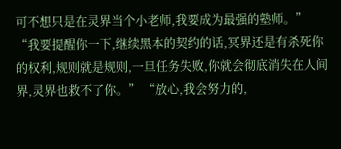可不想只是在灵界当个小老师,我要成为最强的塾师。” “我要提醒你一下,继续黑本的契约的话,冥界还是有杀死你的权利,规则就是规则,一旦任务失败,你就会彻底消失在人间界,灵界也救不了你。” “放心,我会努力的,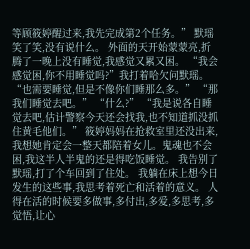等顾筱婷醒过来,我先完成第2个任务。” 默瑶笑了笑,没有说什么。 外面的天开始蒙蒙亮,折腾了一晚上没有睡觉,我感觉又累又困。 “我会感觉困,你不用睡觉吗?”我打着哈欠问默瑶。 “也需要睡觉,但是不像你们睡那么多。” “那我们睡觉去吧。” “什么?” “我是说各自睡觉去吧,估计警察今天还会找我,也不知道抓没抓住黄毛他们。” 筱婷妈妈在抢救室里还没出来,我想她肯定会一整天都陪着女儿。鬼魂也不会困,我这半人半鬼的还是得吃饭睡觉。 我告别了默瑶,打了个车回到了住处。 我躺在床上想今日发生的这些事,我思考着死亡和活着的意义。 人得在活的时候要多做事,多付出,多爱,多思考,多觉悟,让心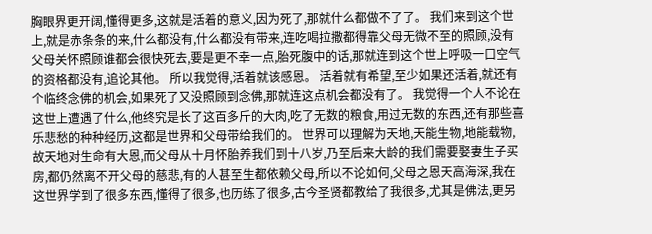胸眼界更开阔,懂得更多,这就是活着的意义,因为死了,那就什么都做不了了。 我们来到这个世上,就是赤条条的来,什么都没有,什么都没有带来,连吃喝拉撒都得靠父母无微不至的照顾,没有父母关怀照顾谁都会很快死去,要是更不幸一点,胎死腹中的话,那就连到这个世上呼吸一口空气的资格都没有,追论其他。 所以我觉得,活着就该感恩。 活着就有希望,至少如果还活着,就还有个临终念佛的机会,如果死了又没照顾到念佛,那就连这点机会都没有了。 我觉得一个人不论在这世上遭遇了什么,他终究是长了这百多斤的大肉,吃了无数的粮食,用过无数的东西,还有那些喜乐悲愁的种种经历,这都是世界和父母带给我们的。 世界可以理解为天地,天能生物,地能载物,故天地对生命有大恩,而父母从十月怀胎养我们到十八岁,乃至后来大龄的我们需要娶妻生子买房,都仍然离不开父母的慈悲,有的人甚至生都依赖父母,所以不论如何,父母之恩天高海深,我在这世界学到了很多东西,懂得了很多,也历练了很多,古今圣贤都教给了我很多,尤其是佛法,更另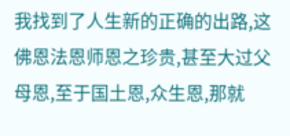我找到了人生新的正确的出路,这佛恩法恩师恩之珍贵,甚至大过父母恩,至于国土恩,众生恩,那就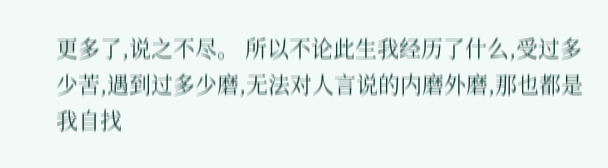更多了,说之不尽。 所以不论此生我经历了什么,受过多少苦,遇到过多少磨,无法对人言说的内磨外磨,那也都是我自找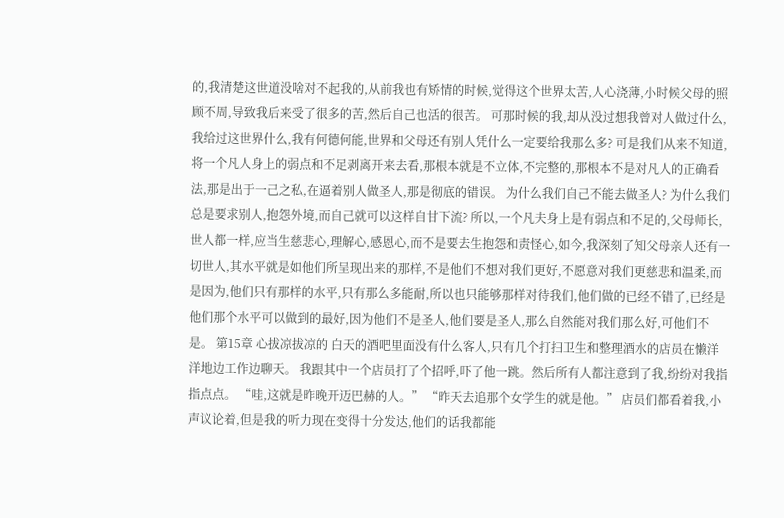的,我清楚这世道没啥对不起我的,从前我也有矫情的时候,觉得这个世界太苦,人心浇薄,小时候父母的照顾不周,导致我后来受了很多的苦,然后自己也活的很苦。 可那时候的我,却从没过想我曾对人做过什么,我给过这世界什么,我有何德何能,世界和父母还有别人凭什么一定要给我那么多? 可是我们从来不知道,将一个凡人身上的弱点和不足剥离开来去看,那根本就是不立体,不完整的,那根本不是对凡人的正确看法,那是出于一己之私,在逼着别人做圣人,那是彻底的错误。 为什么我们自己不能去做圣人? 为什么我们总是要求别人,抱怨外境,而自己就可以这样自甘下流? 所以,一个凡夫身上是有弱点和不足的,父母师长,世人都一样,应当生慈悲心,理解心,感恩心,而不是要去生抱怨和责怪心,如今,我深刻了知父母亲人还有一切世人,其水平就是如他们所呈现出来的那样,不是他们不想对我们更好,不愿意对我们更慈悲和温柔,而是因为,他们只有那样的水平,只有那么多能耐,所以也只能够那样对待我们,他们做的已经不错了,已经是他们那个水平可以做到的最好,因为他们不是圣人,他们要是圣人,那么自然能对我们那么好,可他们不是。 第15章 心拔凉拔凉的 白天的酒吧里面没有什么客人,只有几个打扫卫生和整理酒水的店员在懒洋洋地边工作边聊天。 我跟其中一个店员打了个招呼,吓了他一跳。然后所有人都注意到了我,纷纷对我指指点点。 “哇,这就是昨晚开迈巴赫的人。” “昨天去追那个女学生的就是他。” 店员们都看着我,小声议论着,但是我的听力现在变得十分发达,他们的话我都能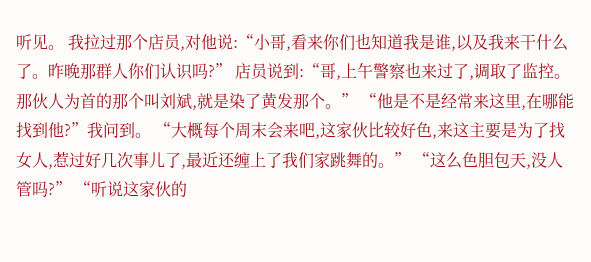听见。 我拉过那个店员,对他说:“小哥,看来你们也知道我是谁,以及我来干什么了。昨晚那群人你们认识吗?” 店员说到:“哥,上午警察也来过了,调取了监控。那伙人为首的那个叫刘斌,就是染了黄发那个。” “他是不是经常来这里,在哪能找到他?”我问到。 “大概每个周末会来吧,这家伙比较好色,来这主要是为了找女人,惹过好几次事儿了,最近还缠上了我们家跳舞的。” “这么色胆包天,没人管吗?” “听说这家伙的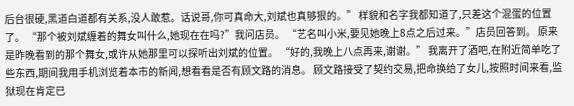后台很硬,黑道白道都有关系,没人敢惹。话说哥,你可真命大,刘斌也真够狠的。” 样貌和名字我都知道了,只差这个混蛋的位置了。 “那个被刘斌缠着的舞女叫什么,她现在在吗?”我问店员。 “艺名叫小米,要见她晚上8点之后过来。”店员回答到。 原来是昨晚看到的那个舞女,或许从她那里可以探听出刘斌的位置。 “好的,我晚上八点再来,谢谢。” 我离开了酒吧,在附近简单吃了些东西,期间我用手机浏览着本市的新闻,想看看是否有顾文路的消息。 顾文路接受了契约交易,把命换给了女儿,按照时间来看,监狱现在肯定已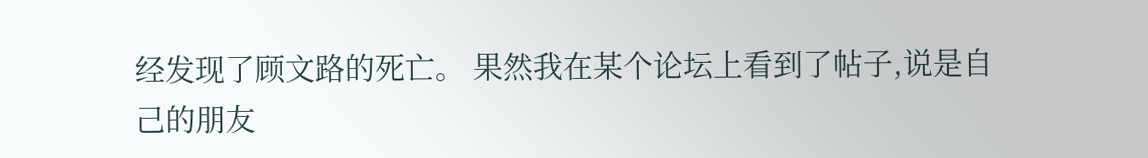经发现了顾文路的死亡。 果然我在某个论坛上看到了帖子,说是自己的朋友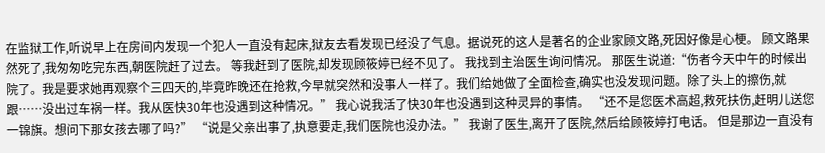在监狱工作,听说早上在房间内发现一个犯人一直没有起床,狱友去看发现已经没了气息。据说死的这人是著名的企业家顾文路,死因好像是心梗。 顾文路果然死了,我匆匆吃完东西,朝医院赶了过去。 等我赶到了医院,却发现顾筱婷已经不见了。 我找到主治医生询问情况。 那医生说道:“伤者今天中午的时候出院了。我是要求她再观察个三四天的,毕竟昨晚还在抢救,今早就突然和没事人一样了。我们给她做了全面检查,确实也没发现问题。除了头上的擦伤,就跟……没出过车祸一样。我从医快30年也没遇到这种情况。” 我心说我活了快30年也没遇到这种灵异的事情。 “还不是您医术高超,救死扶伤,赶明儿送您一锦旗。想问下那女孩去哪了吗?” “说是父亲出事了,执意要走,我们医院也没办法。” 我谢了医生,离开了医院,然后给顾筱婷打电话。 但是那边一直没有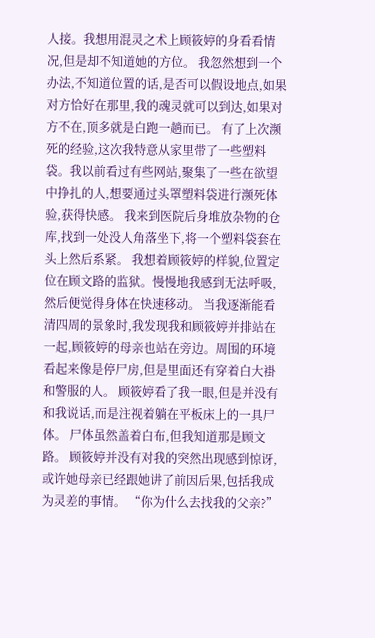人接。我想用混灵之术上顾筱婷的身看看情况,但是却不知道她的方位。 我忽然想到一个办法,不知道位置的话,是否可以假设地点,如果对方恰好在那里,我的魂灵就可以到达,如果对方不在,顶多就是白跑一趟而已。 有了上次濒死的经验,这次我特意从家里带了一些塑料袋。我以前看过有些网站,聚集了一些在欲望中挣扎的人,想要通过头罩塑料袋进行濒死体验,获得快感。 我来到医院后身堆放杂物的仓库,找到一处没人角落坐下,将一个塑料袋套在头上然后系紧。 我想着顾筱婷的样貌,位置定位在顾文路的监狱。慢慢地我感到无法呼吸,然后便觉得身体在快速移动。 当我逐渐能看清四周的景象时,我发现我和顾筱婷并排站在一起,顾筱婷的母亲也站在旁边。周围的环境看起来像是停尸房,但是里面还有穿着白大褂和警服的人。 顾筱婷看了我一眼,但是并没有和我说话,而是注视着躺在平板床上的一具尸体。 尸体虽然盖着白布,但我知道那是顾文路。 顾筱婷并没有对我的突然出现感到惊讶,或许她母亲已经跟她讲了前因后果,包括我成为灵差的事情。 “你为什么去找我的父亲?”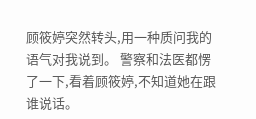顾筱婷突然转头,用一种质问我的语气对我说到。 警察和法医都愣了一下,看着顾筱婷,不知道她在跟谁说话。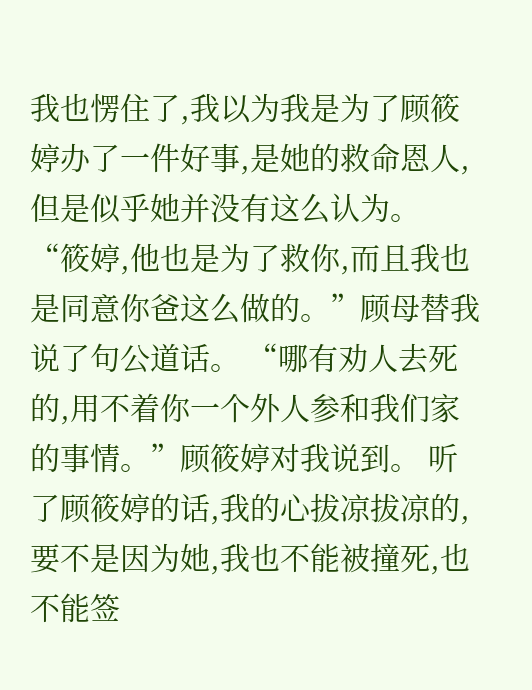我也愣住了,我以为我是为了顾筱婷办了一件好事,是她的救命恩人,但是似乎她并没有这么认为。 “筱婷,他也是为了救你,而且我也是同意你爸这么做的。”顾母替我说了句公道话。 “哪有劝人去死的,用不着你一个外人参和我们家的事情。”顾筱婷对我说到。 听了顾筱婷的话,我的心拔凉拔凉的,要不是因为她,我也不能被撞死,也不能签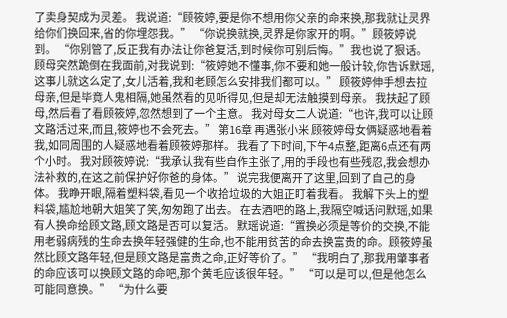了卖身契成为灵差。 我说道:“顾筱婷,要是你不想用你父亲的命来换,那我就让灵界给你们换回来,省的你埋怨我。” “你说换就换,灵界是你家开的啊。”顾筱婷说到。 “你别管了,反正我有办法让你爸复活,到时候你可别后悔。”我也说了狠话。 顾母突然跪倒在我面前,对我说到:“筱婷她不懂事,你不要和她一般计较,你告诉默瑶,这事儿就这么定了,女儿活着,我和老顾怎么安排我们都可以。” 顾筱婷伸手想去拉母亲,但是毕竟人鬼相隔,她虽然看的见听得见,但是却无法触摸到母亲。 我扶起了顾母,然后看了看顾筱婷,忽然想到了一个主意。 我对母女二人说道:“也许,我可以让顾文路活过来,而且,筱婷也不会死去。” 第16章 再遇张小米 顾筱婷母女俩疑惑地看着我,如同周围的人疑惑地看着顾筱婷那样。 我看了下时间,下午4点整,距离6点还有两个小时。 我对顾筱婷说:“我承认我有些自作主张了,用的手段也有些残忍,我会想办法补救的,在这之前保护好你爸的身体。” 说完我便离开了这里,回到了自己的身体。 我睁开眼,隔着塑料袋,看见一个收拾垃圾的大姐正盯着我看。 我解下头上的塑料袋,尴尬地朝大姐笑了笑,匆匆跑了出去。 在去酒吧的路上,我隔空喊话问默瑶,如果有人换命给顾文路,顾文路是否可以复活。 默瑶说道:“置换必须是等价的交换,不能用老弱病残的生命去换年轻强健的生命,也不能用贫苦的命去换富贵的命。顾筱婷虽然比顾文路年轻,但是顾文路是富贵之命,正好等价了。” “我明白了,那我用肇事者的命应该可以换顾文路的命吧,那个黄毛应该很年轻。” “可以是可以,但是他怎么可能同意换。” “为什么要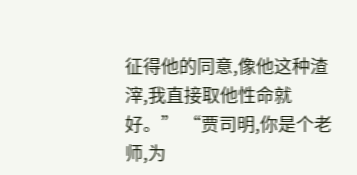征得他的同意,像他这种渣滓,我直接取他性命就好。” “贾司明,你是个老师,为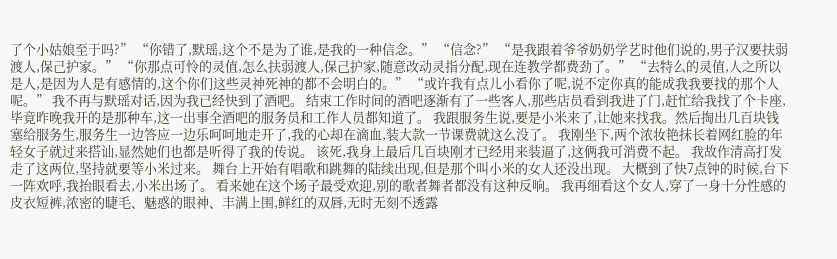了个小姑娘至于吗?” “你错了,默瑶,这个不是为了谁,是我的一种信念。” “信念?” “是我跟着爷爷奶奶学艺时他们说的,男子汉要扶弱渡人,保己护家。” “你那点可怜的灵值,怎么扶弱渡人,保己护家,随意改动灵指分配,现在连教学都费劲了。” “去特么的灵值,人之所以是人,是因为人是有感情的,这个你们这些灵神死神的都不会明白的。” “或许我有点儿小看你了呢,说不定你真的能成我我要找的那个人呢。” 我不再与默瑶对话,因为我已经快到了酒吧。 结束工作时间的酒吧逐渐有了一些客人,那些店员看到我进了门,赶忙给我找了个卡座,毕竟昨晚我开的是那种车,这一出事全酒吧的服务员和工作人员都知道了。 我跟服务生说,要是小米来了,让她来找我。然后掏出几百块钱塞给服务生,服务生一边答应一边乐呵呵地走开了,我的心却在滴血,装大款一节课费就这么没了。 我刚坐下,两个浓妆艳抹长着网红脸的年轻女子就过来搭讪,显然她们也都是听得了我的传说。 该死,我身上最后几百块刚才已经用来装逼了,这俩我可消费不起。 我故作清高打发走了这两位,坚持就要等小米过来。 舞台上开始有唱歌和跳舞的陆续出现,但是那个叫小米的女人还没出现。 大概到了快7点钟的时候,台下一阵欢呼,我抬眼看去,小米出场了。 看来她在这个场子最受欢迎,别的歌者舞者都没有这种反响。 我再细看这个女人,穿了一身十分性感的皮衣短裤,浓密的睫毛、魅惑的眼神、丰满上围,鲜红的双唇,无时无刻不透露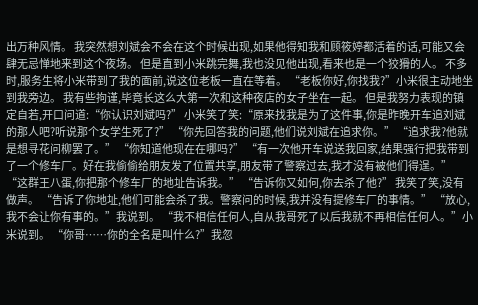出万种风情。 我突然想刘斌会不会在这个时候出现,如果他得知我和顾筱婷都活着的话,可能又会肆无忌惮地来到这个夜场。 但是直到小米跳完舞,我也没见他出现,看来也是一个狡猾的人。 不多时,服务生将小米带到了我的面前,说这位老板一直在等着。 “老板你好,你找我?”小米很主动地坐到我旁边。 我有些拘谨,毕竟长这么大第一次和这种夜店的女子坐在一起。 但是我努力表现的镇定自若,开口问道:“你认识刘斌吗?” 小米笑了笑:“原来找我是为了这件事,你是昨晚开车追刘斌的那人吧?听说那个女学生死了?” “你先回答我的问题,他们说刘斌在追求你。” “追求我?他就是想寻花问柳罢了。” “你知道他现在在哪吗?” “有一次他开车说送我回家,结果强行把我带到了一个修车厂。好在我偷偷给朋友发了位置共享,朋友带了警察过去,我才没有被他们得逞。” “这群王八蛋,你把那个修车厂的地址告诉我。” “告诉你又如何,你去杀了他?” 我笑了笑,没有做声。 “告诉了你地址,他们可能会杀了我。警察问的时候,我并没有提修车厂的事情。” “放心,我不会让你有事的。”我说到。 “我不相信任何人,自从我哥死了以后我就不再相信任何人。”小米说到。 “你哥……你的全名是叫什么?”我忽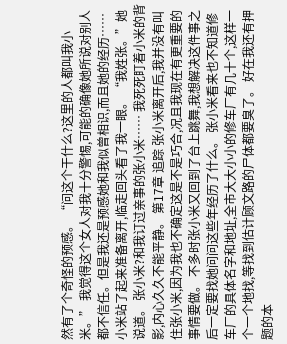然有了个奇怪的预感。 “问这个干什么?这里的人都叫我小米。” 我觉得这个女人对我十分警惕,可能的确像她所说对别人都不信任。但是我还是预感她和我似曾相识,而且她的经历…… 小米站了起来准备离开,临走回头看了我一眼。 “我姓张。”她说道。 张小米?和我订过亲事的张小米…… 我死死盯着小米的背影,内心久久不能平静。 第17章 追踪 张小米离开后,我并没有叫住张小米,因为我也不确定这是不是巧合,况且我现在有更重要的事情要做。 不多时张小米又回到了台上跳舞,我想解决这件事之后一定要找她问问这些年经历了什么。 张小米看来也不知道修车厂的具体名字和地址,全市大大小小的修车厂有几十个,这样一个一个地找,等找到估计顾文路的尸体都要臭了。 好在我还有押题的本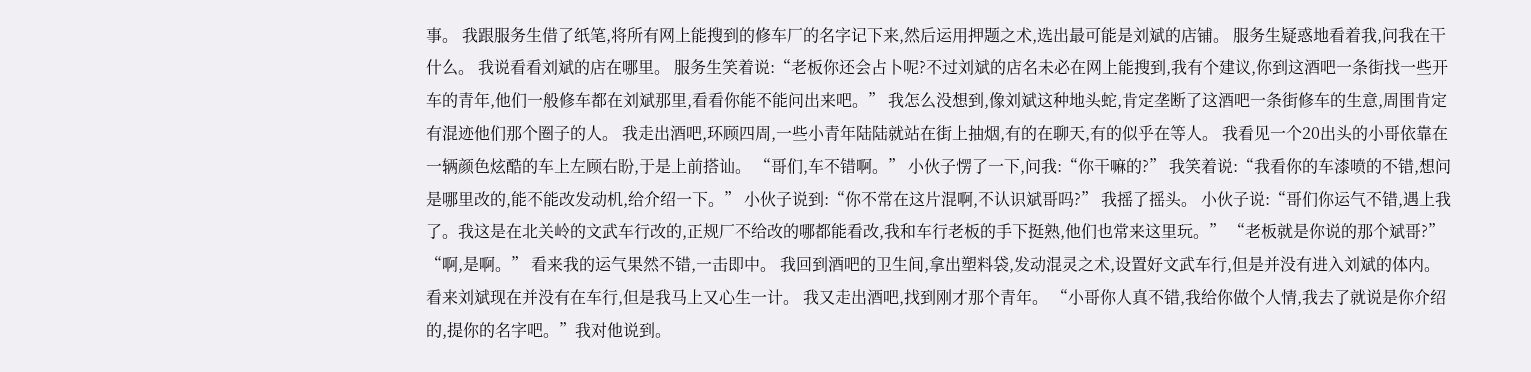事。 我跟服务生借了纸笔,将所有网上能搜到的修车厂的名字记下来,然后运用押题之术,选出最可能是刘斌的店铺。 服务生疑惑地看着我,问我在干什么。 我说看看刘斌的店在哪里。 服务生笑着说:“老板你还会占卜呢?不过刘斌的店名未必在网上能搜到,我有个建议,你到这酒吧一条街找一些开车的青年,他们一般修车都在刘斌那里,看看你能不能问出来吧。” 我怎么没想到,像刘斌这种地头蛇,肯定垄断了这酒吧一条街修车的生意,周围肯定有混迹他们那个圈子的人。 我走出酒吧,环顾四周,一些小青年陆陆就站在街上抽烟,有的在聊天,有的似乎在等人。 我看见一个20出头的小哥依靠在一辆颜色炫酷的车上左顾右盼,于是上前搭讪。 “哥们,车不错啊。” 小伙子愣了一下,问我:“你干嘛的?” 我笑着说:“我看你的车漆喷的不错,想问是哪里改的,能不能改发动机,给介绍一下。” 小伙子说到:“你不常在这片混啊,不认识斌哥吗?” 我摇了摇头。 小伙子说:“哥们你运气不错,遇上我了。我这是在北关岭的文武车行改的,正规厂不给改的哪都能看改,我和车行老板的手下挺熟,他们也常来这里玩。” “老板就是你说的那个斌哥?” “啊,是啊。” 看来我的运气果然不错,一击即中。 我回到酒吧的卫生间,拿出塑料袋,发动混灵之术,设置好文武车行,但是并没有进入刘斌的体内。 看来刘斌现在并没有在车行,但是我马上又心生一计。 我又走出酒吧,找到刚才那个青年。 “小哥你人真不错,我给你做个人情,我去了就说是你介绍的,提你的名字吧。”我对他说到。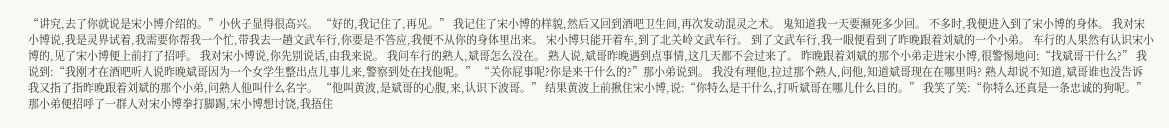“讲究,去了你就说是宋小博介绍的。”小伙子显得很高兴。 “好的,我记住了,再见。” 我记住了宋小博的样貌,然后又回到酒吧卫生间,再次发动混灵之术。 鬼知道我一天要濒死多少回。 不多时,我便进入到了宋小博的身体。 我对宋小博说,我是灵界试着,我需要你帮我一个忙,带我去一趟文武车行,你要是不答应,我便不从你的身体里出来。 宋小博只能开着车,到了北关岭文武车行。 到了文武车行,我一眼便看到了昨晚跟着刘斌的一个小弟。 车行的人果然有认识宋小博的,见了宋小博便上前打了招呼。 我对宋小博说,你先别说话,由我来说。 我问车行的熟人,斌哥怎么没在。 熟人说,斌哥昨晚遇到点事情,这几天都不会过来了。 昨晚跟着刘斌的那个小弟走进宋小博,很警惕地问:“找斌哥干什么?” 我说到:“我刚才在酒吧听人说昨晚斌哥因为一个女学生整出点儿事儿来,警察到处在找他呢。” “关你屁事呢?你是来干什么的?”那小弟说到。 我没有理他,拉过那个熟人,问他,知道斌哥现在在哪里吗? 熟人却说不知道,斌哥谁也没告诉 我又指了指昨晚跟着刘斌的那个小弟,问熟人他叫什么名字。 “他叫黄波,是斌哥的心腹,来,认识下波哥。” 结果黄波上前揪住宋小博,说:“你特么是干什么,打听斌哥在哪儿什么目的。” 我笑了笑:“你特么还真是一条忠诚的狗呢。” 那小弟便招呼了一群人对宋小博拳打脚踢,宋小博想讨饶,我捂住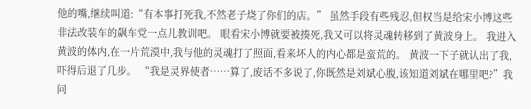他的嘴,继续叫道:“有本事打死我,不然老子烧了你们的店。” 虽然手段有些残忍,但权当是给宋小博这些非法改装车的飙车党一点儿教训吧。 眼看宋小博就要被揍死,我又可以将灵魂转移到了黄波身上。 我进入黄波的体内,在一片荒漠中,我与他的灵魂打了照面,看来坏人的内心都是蛮荒的。 黄波一下子就认出了我,吓得后退了几步。 “我是灵界使者……算了,废话不多说了,你既然是刘斌心腹,该知道刘斌在哪里吧?”我问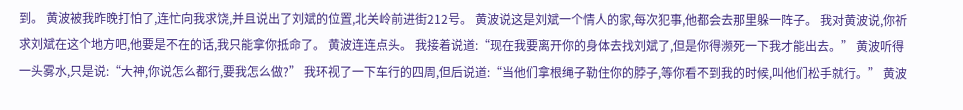到。 黄波被我昨晚打怕了,连忙向我求饶,并且说出了刘斌的位置,北关岭前进街212号。 黄波说这是刘斌一个情人的家,每次犯事,他都会去那里躲一阵子。 我对黄波说,你祈求刘斌在这个地方吧,他要是不在的话,我只能拿你抵命了。 黄波连连点头。 我接着说道:“现在我要离开你的身体去找刘斌了,但是你得濒死一下我才能出去。” 黄波听得一头雾水,只是说:“大神,你说怎么都行,要我怎么做?” 我环视了一下车行的四周,但后说道:“当他们拿根绳子勒住你的脖子,等你看不到我的时候,叫他们松手就行。” 黄波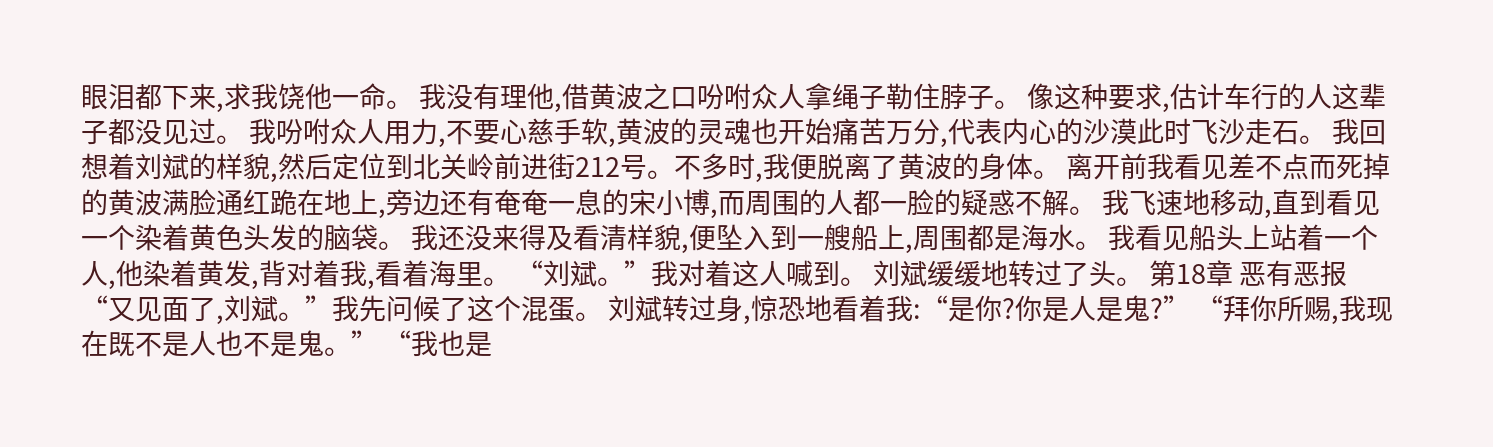眼泪都下来,求我饶他一命。 我没有理他,借黄波之口吩咐众人拿绳子勒住脖子。 像这种要求,估计车行的人这辈子都没见过。 我吩咐众人用力,不要心慈手软,黄波的灵魂也开始痛苦万分,代表内心的沙漠此时飞沙走石。 我回想着刘斌的样貌,然后定位到北关岭前进街212号。不多时,我便脱离了黄波的身体。 离开前我看见差不点而死掉的黄波满脸通红跪在地上,旁边还有奄奄一息的宋小博,而周围的人都一脸的疑惑不解。 我飞速地移动,直到看见一个染着黄色头发的脑袋。 我还没来得及看清样貌,便坠入到一艘船上,周围都是海水。 我看见船头上站着一个人,他染着黄发,背对着我,看着海里。 “刘斌。”我对着这人喊到。 刘斌缓缓地转过了头。 第18章 恶有恶报 “又见面了,刘斌。”我先问候了这个混蛋。 刘斌转过身,惊恐地看着我:“是你?你是人是鬼?” “拜你所赐,我现在既不是人也不是鬼。” “我也是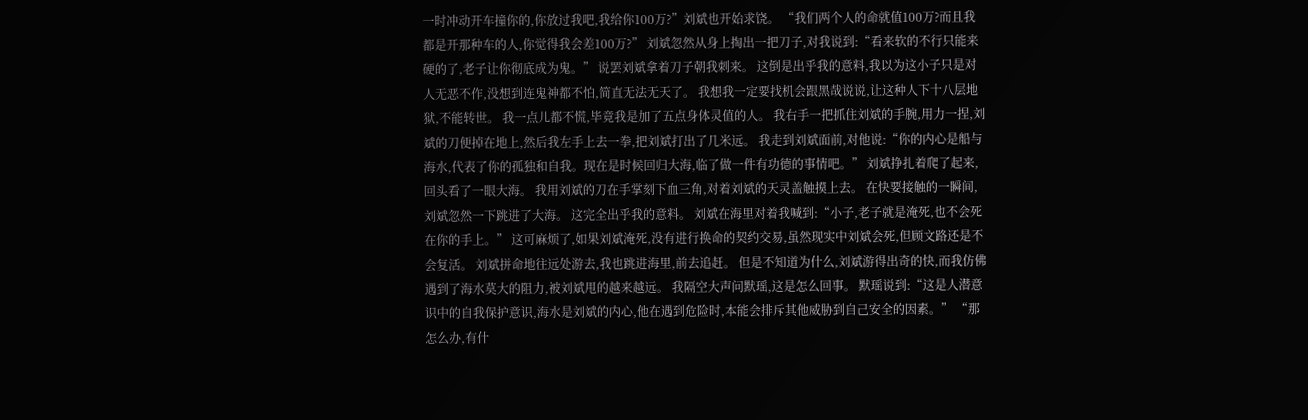一时冲动开车撞你的,你放过我吧,我给你100万?”刘斌也开始求饶。 “我们两个人的命就值100万?而且我都是开那种车的人,你觉得我会差100万?” 刘斌忽然从身上掏出一把刀子,对我说到:“看来软的不行只能来硬的了,老子让你彻底成为鬼。” 说罢刘斌拿着刀子朝我刺来。 这倒是出乎我的意料,我以为这小子只是对人无恶不作,没想到连鬼神都不怕,简直无法无天了。 我想我一定要找机会跟黑哉说说,让这种人下十八层地狱,不能转世。 我一点儿都不慌,毕竟我是加了五点身体灵值的人。 我右手一把抓住刘斌的手腕,用力一捏,刘斌的刀便掉在地上,然后我左手上去一拳,把刘斌打出了几米远。 我走到刘斌面前,对他说:“你的内心是船与海水,代表了你的孤独和自我。现在是时候回归大海,临了做一件有功德的事情吧。” 刘斌挣扎着爬了起来,回头看了一眼大海。 我用刘斌的刀在手掌刻下血三角,对着刘斌的天灵盖触摸上去。 在快要接触的一瞬间,刘斌忽然一下跳进了大海。 这完全出乎我的意料。 刘斌在海里对着我喊到:“小子,老子就是淹死,也不会死在你的手上。” 这可麻烦了,如果刘斌淹死,没有进行换命的契约交易,虽然现实中刘斌会死,但顾文路还是不会复活。 刘斌拼命地往远处游去,我也跳进海里,前去追赶。 但是不知道为什么,刘斌游得出奇的快,而我仿佛遇到了海水莫大的阻力,被刘斌甩的越来越远。 我隔空大声问默瑶,这是怎么回事。 默瑶说到:“这是人潜意识中的自我保护意识,海水是刘斌的内心,他在遇到危险时,本能会排斥其他威胁到自己安全的因素。” “那怎么办,有什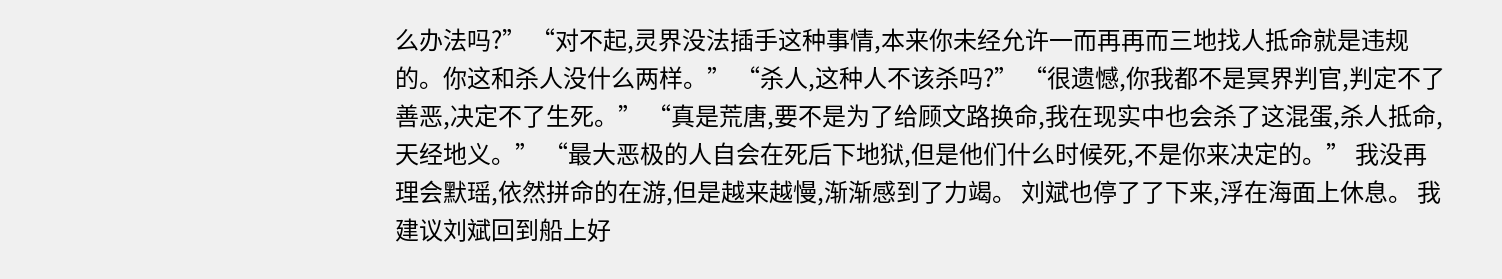么办法吗?” “对不起,灵界没法插手这种事情,本来你未经允许一而再再而三地找人抵命就是违规的。你这和杀人没什么两样。” “杀人,这种人不该杀吗?” “很遗憾,你我都不是冥界判官,判定不了善恶,决定不了生死。” “真是荒唐,要不是为了给顾文路换命,我在现实中也会杀了这混蛋,杀人抵命,天经地义。” “最大恶极的人自会在死后下地狱,但是他们什么时候死,不是你来决定的。” 我没再理会默瑶,依然拼命的在游,但是越来越慢,渐渐感到了力竭。 刘斌也停了了下来,浮在海面上休息。 我建议刘斌回到船上好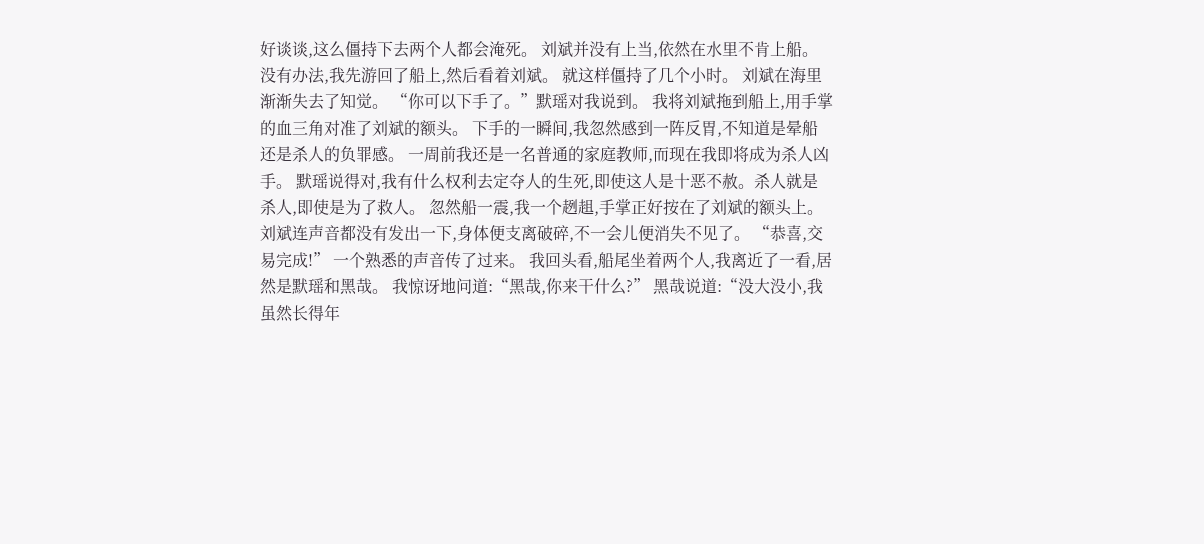好谈谈,这么僵持下去两个人都会淹死。 刘斌并没有上当,依然在水里不肯上船。 没有办法,我先游回了船上,然后看着刘斌。 就这样僵持了几个小时。 刘斌在海里渐渐失去了知觉。 “你可以下手了。”默瑶对我说到。 我将刘斌拖到船上,用手掌的血三角对准了刘斌的额头。 下手的一瞬间,我忽然感到一阵反胃,不知道是晕船还是杀人的负罪感。 一周前我还是一名普通的家庭教师,而现在我即将成为杀人凶手。 默瑶说得对,我有什么权利去定夺人的生死,即使这人是十恶不赦。杀人就是杀人,即使是为了救人。 忽然船一震,我一个趔趄,手掌正好按在了刘斌的额头上。 刘斌连声音都没有发出一下,身体便支离破碎,不一会儿便消失不见了。 “恭喜,交易完成!” 一个熟悉的声音传了过来。 我回头看,船尾坐着两个人,我离近了一看,居然是默瑶和黑哉。 我惊讶地问道:“黑哉,你来干什么?” 黑哉说道:“没大没小,我虽然长得年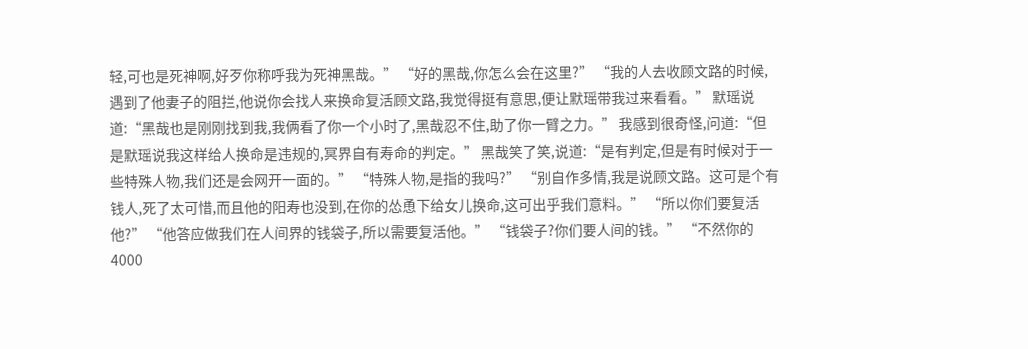轻,可也是死神啊,好歹你称呼我为死神黑哉。” “好的黑哉,你怎么会在这里?” “我的人去收顾文路的时候,遇到了他妻子的阻拦,他说你会找人来换命复活顾文路,我觉得挺有意思,便让默瑶带我过来看看。” 默瑶说道:“黑哉也是刚刚找到我,我俩看了你一个小时了,黑哉忍不住,助了你一臂之力。” 我感到很奇怪,问道:“但是默瑶说我这样给人换命是违规的,冥界自有寿命的判定。” 黑哉笑了笑,说道:“是有判定,但是有时候对于一些特殊人物,我们还是会网开一面的。” “特殊人物,是指的我吗?” “别自作多情,我是说顾文路。这可是个有钱人,死了太可惜,而且他的阳寿也没到,在你的怂恿下给女儿换命,这可出乎我们意料。” “所以你们要复活他?” “他答应做我们在人间界的钱袋子,所以需要复活他。” “钱袋子?你们要人间的钱。” “不然你的4000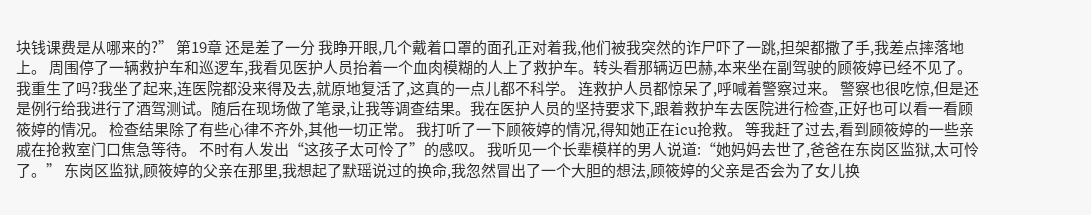块钱课费是从哪来的?” 第19章 还是差了一分 我睁开眼,几个戴着口罩的面孔正对着我,他们被我突然的诈尸吓了一跳,担架都撒了手,我差点摔落地上。 周围停了一辆救护车和巡逻车,我看见医护人员抬着一个血肉模糊的人上了救护车。转头看那辆迈巴赫,本来坐在副驾驶的顾筱婷已经不见了。 我重生了吗?我坐了起来,连医院都没来得及去,就原地复活了,这真的一点儿都不科学。 连救护人员都惊呆了,呼喊着警察过来。 警察也很吃惊,但是还是例行给我进行了酒驾测试。随后在现场做了笔录,让我等调查结果。我在医护人员的坚持要求下,跟着救护车去医院进行检查,正好也可以看一看顾筱婷的情况。 检查结果除了有些心律不齐外,其他一切正常。 我打听了一下顾筱婷的情况,得知她正在icu抢救。 等我赶了过去,看到顾筱婷的一些亲戚在抢救室门口焦急等待。 不时有人发出“这孩子太可怜了”的感叹。 我听见一个长辈模样的男人说道:“她妈妈去世了,爸爸在东岗区监狱,太可怜了。” 东岗区监狱,顾筱婷的父亲在那里,我想起了默瑶说过的换命,我忽然冒出了一个大胆的想法,顾筱婷的父亲是否会为了女儿换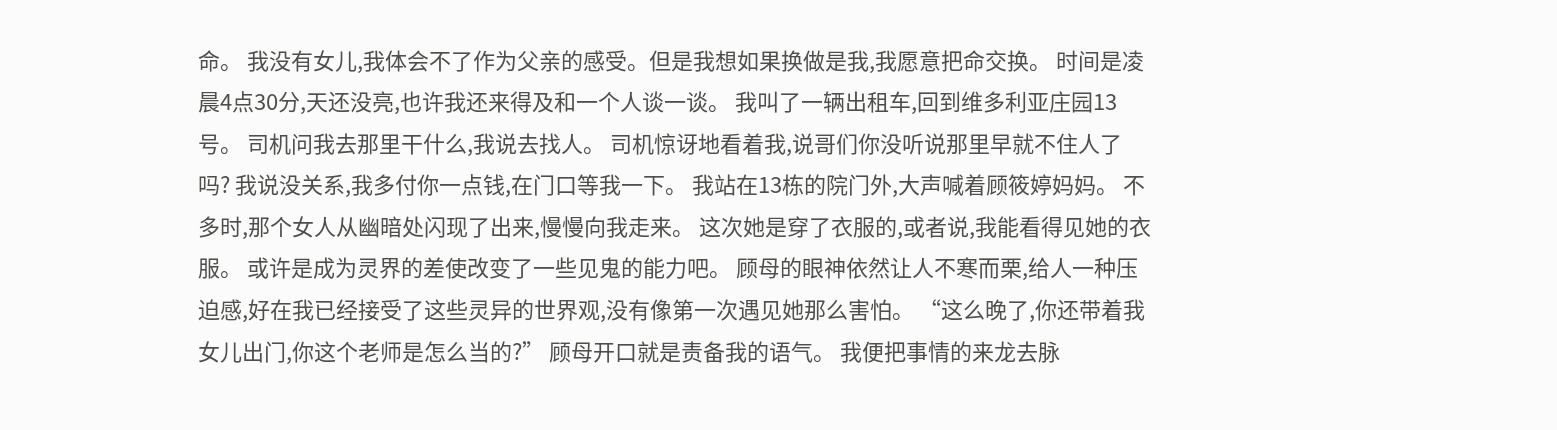命。 我没有女儿,我体会不了作为父亲的感受。但是我想如果换做是我,我愿意把命交换。 时间是凌晨4点30分,天还没亮,也许我还来得及和一个人谈一谈。 我叫了一辆出租车,回到维多利亚庄园13号。 司机问我去那里干什么,我说去找人。 司机惊讶地看着我,说哥们你没听说那里早就不住人了吗? 我说没关系,我多付你一点钱,在门口等我一下。 我站在13栋的院门外,大声喊着顾筱婷妈妈。 不多时,那个女人从幽暗处闪现了出来,慢慢向我走来。 这次她是穿了衣服的,或者说,我能看得见她的衣服。 或许是成为灵界的差使改变了一些见鬼的能力吧。 顾母的眼神依然让人不寒而栗,给人一种压迫感,好在我已经接受了这些灵异的世界观,没有像第一次遇见她那么害怕。 “这么晚了,你还带着我女儿出门,你这个老师是怎么当的?” 顾母开口就是责备我的语气。 我便把事情的来龙去脉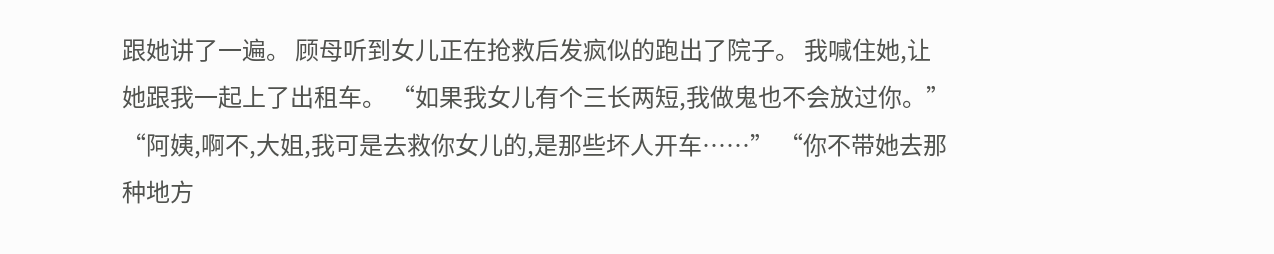跟她讲了一遍。 顾母听到女儿正在抢救后发疯似的跑出了院子。 我喊住她,让她跟我一起上了出租车。 “如果我女儿有个三长两短,我做鬼也不会放过你。” “阿姨,啊不,大姐,我可是去救你女儿的,是那些坏人开车……” “你不带她去那种地方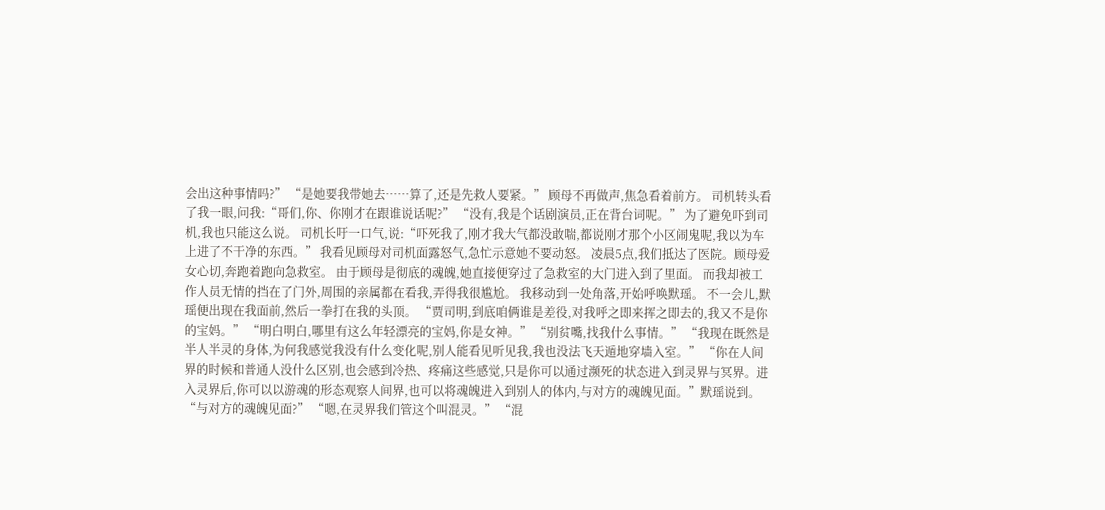会出这种事情吗?” “是她要我带她去……算了,还是先救人要紧。” 顾母不再做声,焦急看着前方。 司机转头看了我一眼,问我:“哥们,你、你刚才在跟谁说话呢?” “没有,我是个话剧演员,正在背台词呢。” 为了避免吓到司机,我也只能这么说。 司机长吁一口气,说:“吓死我了,刚才我大气都没敢喘,都说刚才那个小区闹鬼呢,我以为车上进了不干净的东西。” 我看见顾母对司机面露怒气,急忙示意她不要动怒。 凌晨5点,我们抵达了医院。顾母爱女心切,奔跑着跑向急救室。 由于顾母是彻底的魂魄,她直接便穿过了急救室的大门进入到了里面。 而我却被工作人员无情的挡在了门外,周围的亲属都在看我,弄得我很尴尬。 我移动到一处角落,开始呼唤默瑶。 不一会儿,默瑶便出现在我面前,然后一拳打在我的头顶。 “贾司明,到底咱俩谁是差役,对我呼之即来挥之即去的,我又不是你的宝妈。” “明白明白,哪里有这么年轻漂亮的宝妈,你是女神。” “别贫嘴,找我什么事情。” “我现在既然是半人半灵的身体,为何我感觉我没有什么变化呢,别人能看见听见我,我也没法飞天遁地穿墙入室。” “你在人间界的时候和普通人没什么区别,也会感到冷热、疼痛这些感觉,只是你可以通过濒死的状态进入到灵界与冥界。进入灵界后,你可以以游魂的形态观察人间界,也可以将魂魄进入到别人的体内,与对方的魂魄见面。”默瑶说到。 “与对方的魂魄见面?” “嗯,在灵界我们管这个叫混灵。” “混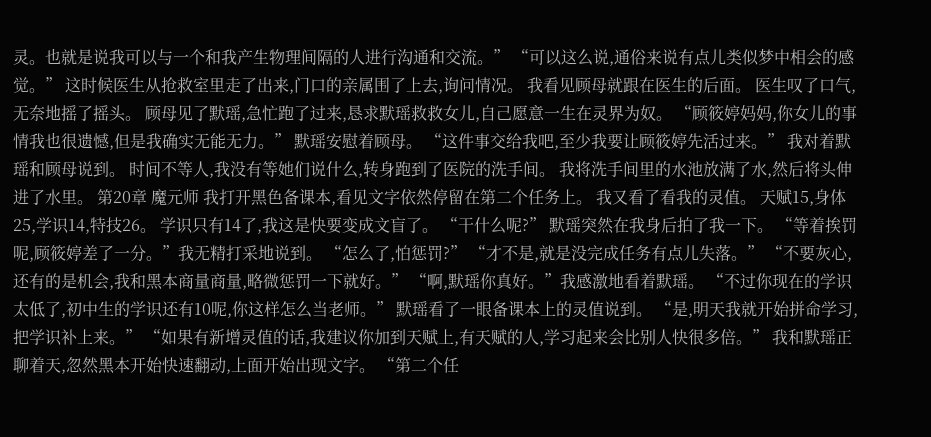灵。也就是说我可以与一个和我产生物理间隔的人进行沟通和交流。” “可以这么说,通俗来说有点儿类似梦中相会的感觉。” 这时候医生从抢救室里走了出来,门口的亲属围了上去,询问情况。 我看见顾母就跟在医生的后面。 医生叹了口气,无奈地摇了摇头。 顾母见了默瑶,急忙跑了过来,恳求默瑶救救女儿,自己愿意一生在灵界为奴。 “顾筱婷妈妈,你女儿的事情我也很遗憾,但是我确实无能无力。” 默瑶安慰着顾母。 “这件事交给我吧,至少我要让顾筱婷先活过来。” 我对着默瑶和顾母说到。 时间不等人,我没有等她们说什么,转身跑到了医院的洗手间。 我将洗手间里的水池放满了水,然后将头伸进了水里。 第20章 魔元师 我打开黑色备课本,看见文字依然停留在第二个任务上。 我又看了看我的灵值。 天赋15,身体25,学识14,特技26。 学识只有14了,我这是快要变成文盲了。 “干什么呢?” 默瑶突然在我身后拍了我一下。 “等着挨罚呢,顾筱婷差了一分。”我无精打采地说到。 “怎么了,怕惩罚?” “才不是,就是没完成任务有点儿失落。” “不要灰心,还有的是机会,我和黑本商量商量,略微惩罚一下就好。” “啊,默瑶你真好。”我感激地看着默瑶。 “不过你现在的学识太低了,初中生的学识还有10呢,你这样怎么当老师。” 默瑶看了一眼备课本上的灵值说到。 “是,明天我就开始拼命学习,把学识补上来。” “如果有新增灵值的话,我建议你加到天赋上,有天赋的人,学习起来会比别人快很多倍。” 我和默瑶正聊着天,忽然黑本开始快速翻动,上面开始出现文字。 “第二个任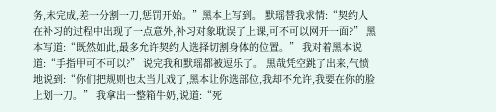务,未完成,差一分割一刀,惩罚开始。”黑本上写到。 默瑶替我求情:“契约人在补习的过程中出现了一点意外,补习对象耽误了上课,可不可以网开一面?” 黑本写道:“既然如此,最多允许契约人选择切割身体的位置。” 我对着黑本说道:“手指甲可不可以?” 说完我和默瑶都被逗乐了。 黒哉凭空跳了出来,气愤地说到:“你们把规则也太当儿戏了,黑本让你选部位,我却不允许,我要在你的脸上划一刀。” 我拿出一整箱牛奶,说道:“死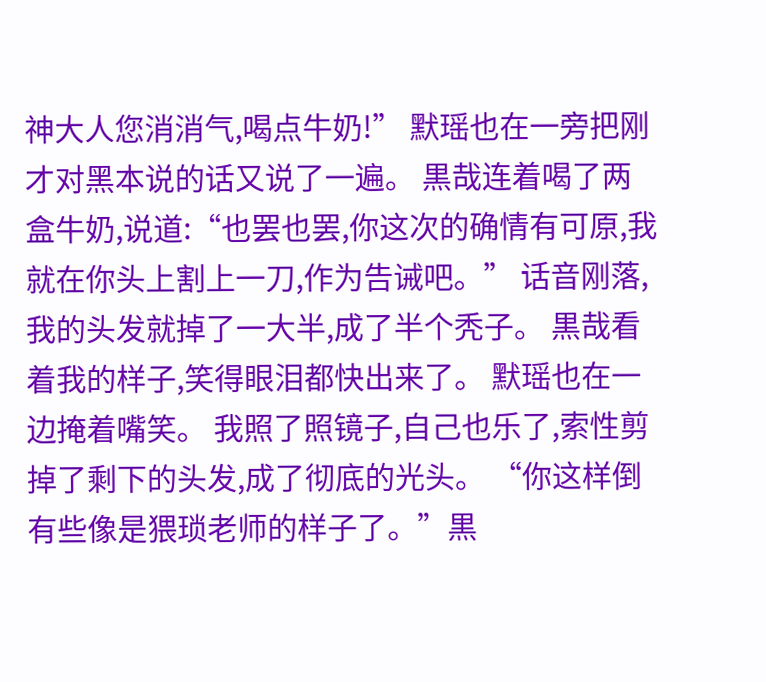神大人您消消气,喝点牛奶!” 默瑶也在一旁把刚才对黑本说的话又说了一遍。 黒哉连着喝了两盒牛奶,说道:“也罢也罢,你这次的确情有可原,我就在你头上割上一刀,作为告诫吧。” 话音刚落,我的头发就掉了一大半,成了半个秃子。 黒哉看着我的样子,笑得眼泪都快出来了。 默瑶也在一边掩着嘴笑。 我照了照镜子,自己也乐了,索性剪掉了剩下的头发,成了彻底的光头。 “你这样倒有些像是猥琐老师的样子了。”黒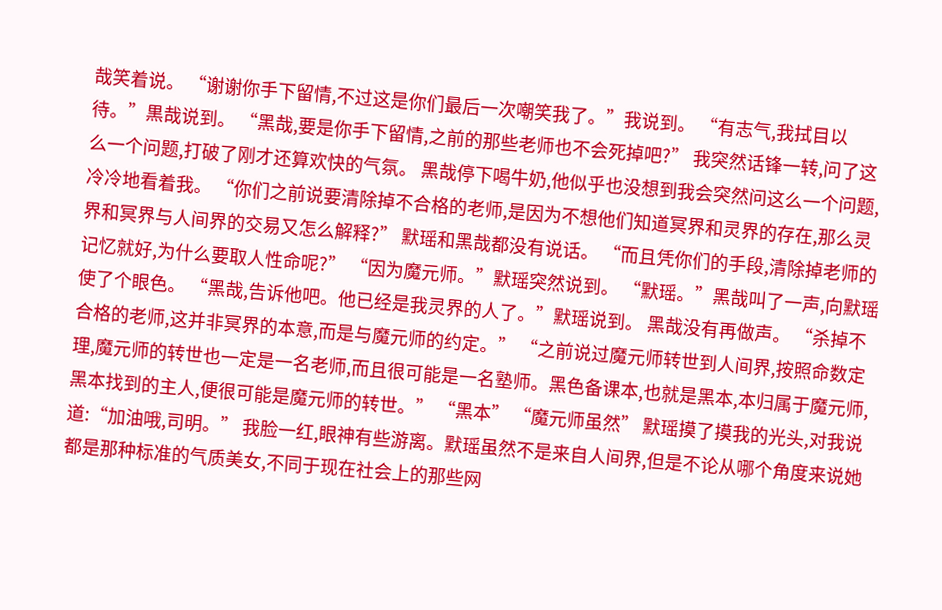哉笑着说。 “谢谢你手下留情,不过这是你们最后一次嘲笑我了。”我说到。 “有志气,我拭目以待。”黒哉说到。 “黑哉,要是你手下留情,之前的那些老师也不会死掉吧?” 我突然话锋一转,问了这么一个问题,打破了刚才还算欢快的气氛。 黑哉停下喝牛奶,他似乎也没想到我会突然问这么一个问题,冷冷地看着我。 “你们之前说要清除掉不合格的老师,是因为不想他们知道冥界和灵界的存在,那么灵界和冥界与人间界的交易又怎么解释?” 默瑶和黑哉都没有说话。 “而且凭你们的手段,清除掉老师的记忆就好,为什么要取人性命呢?” “因为魔元师。”默瑶突然说到。 “默瑶。”黑哉叫了一声,向默瑶使了个眼色。 “黑哉,告诉他吧。他已经是我灵界的人了。”默瑶说到。 黑哉没有再做声。 “杀掉不合格的老师,这并非冥界的本意,而是与魔元师的约定。” “之前说过魔元师转世到人间界,按照命数定理,魔元师的转世也一定是一名老师,而且很可能是一名塾师。黑色备课本,也就是黑本,本归属于魔元师,黑本找到的主人,便很可能是魔元师的转世。” “黑本” “魔元师虽然” 默瑶摸了摸我的光头,对我说道:“加油哦,司明。” 我脸一红,眼神有些游离。默瑶虽然不是来自人间界,但是不论从哪个角度来说她都是那种标准的气质美女,不同于现在社会上的那些网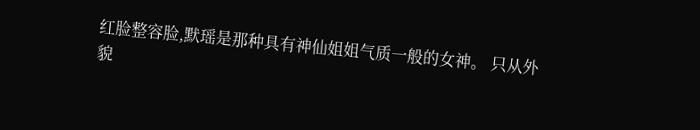红脸整容脸,默瑶是那种具有神仙姐姐气质一般的女神。 只从外貌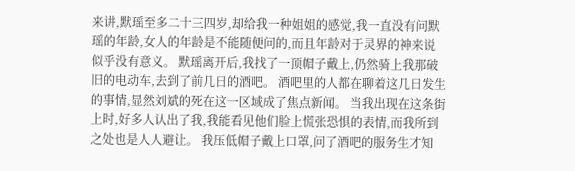来讲,默瑶至多二十三四岁,却给我一种姐姐的感觉,我一直没有问默瑶的年龄,女人的年龄是不能随便问的,而且年龄对于灵界的神来说似乎没有意义。 默瑶离开后,我找了一顶帽子戴上,仍然骑上我那破旧的电动车,去到了前几日的酒吧。 酒吧里的人都在聊着这几日发生的事情,显然刘斌的死在这一区域成了焦点新闻。 当我出现在这条街上时,好多人认出了我,我能看见他们脸上慌张恐惧的表情,而我所到之处也是人人避让。 我压低帽子戴上口罩,问了酒吧的服务生才知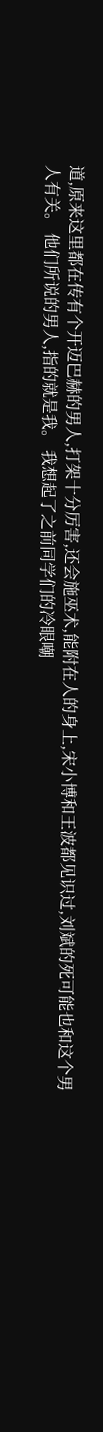道,原来这里都在传有个开迈巴赫的男人,打架十分厉害,还会施巫术,能附在人的身上,宋小博和王波都见识过,刘斌的死可能也和这个男人有关。 他们所说的男人,指的就是我。 我想起了之前同学们的冷眼嘲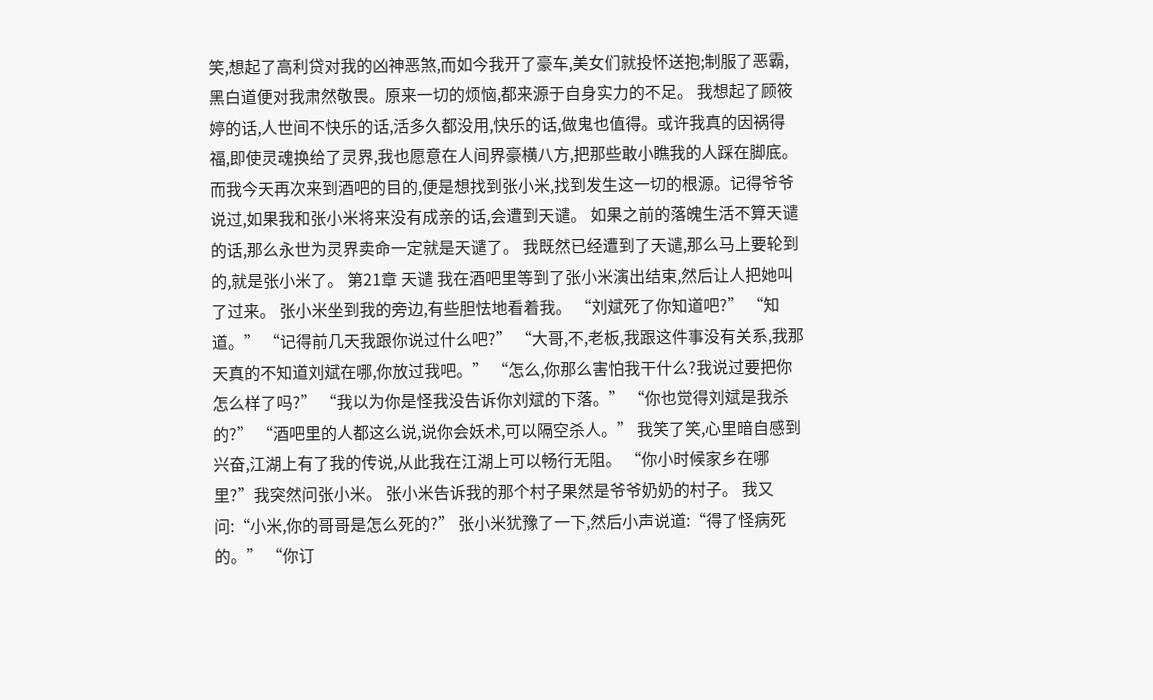笑,想起了高利贷对我的凶神恶煞,而如今我开了豪车,美女们就投怀送抱;制服了恶霸,黑白道便对我肃然敬畏。原来一切的烦恼,都来源于自身实力的不足。 我想起了顾筱婷的话,人世间不快乐的话,活多久都没用,快乐的话,做鬼也值得。或许我真的因祸得福,即使灵魂换给了灵界,我也愿意在人间界豪横八方,把那些敢小瞧我的人踩在脚底。 而我今天再次来到酒吧的目的,便是想找到张小米,找到发生这一切的根源。记得爷爷说过,如果我和张小米将来没有成亲的话,会遭到天谴。 如果之前的落魄生活不算天谴的话,那么永世为灵界卖命一定就是天谴了。 我既然已经遭到了天谴,那么马上要轮到的,就是张小米了。 第21章 天谴 我在酒吧里等到了张小米演出结束,然后让人把她叫了过来。 张小米坐到我的旁边,有些胆怯地看着我。 “刘斌死了你知道吧?” “知道。” “记得前几天我跟你说过什么吧?” “大哥,不,老板,我跟这件事没有关系,我那天真的不知道刘斌在哪,你放过我吧。” “怎么,你那么害怕我干什么?我说过要把你怎么样了吗?” “我以为你是怪我没告诉你刘斌的下落。” “你也觉得刘斌是我杀的?” “酒吧里的人都这么说,说你会妖术,可以隔空杀人。” 我笑了笑,心里暗自感到兴奋,江湖上有了我的传说,从此我在江湖上可以畅行无阻。 “你小时候家乡在哪里?”我突然问张小米。 张小米告诉我的那个村子果然是爷爷奶奶的村子。 我又问:“小米,你的哥哥是怎么死的?” 张小米犹豫了一下,然后小声说道:“得了怪病死的。” “你订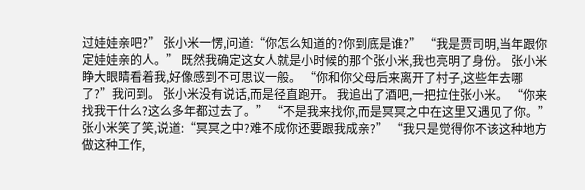过娃娃亲吧?” 张小米一愣,问道:“你怎么知道的?你到底是谁?” “我是贾司明,当年跟你定娃娃亲的人。” 既然我确定这女人就是小时候的那个张小米,我也亮明了身份。 张小米睁大眼睛看着我,好像感到不可思议一般。 “你和你父母后来离开了村子,这些年去哪了?”我问到。 张小米没有说话,而是径直跑开。 我追出了酒吧,一把拉住张小米。 “你来找我干什么?这么多年都过去了。” “不是我来找你,而是冥冥之中在这里又遇见了你。” 张小米笑了笑,说道:“冥冥之中?难不成你还要跟我成亲?” “我只是觉得你不该这种地方做这种工作,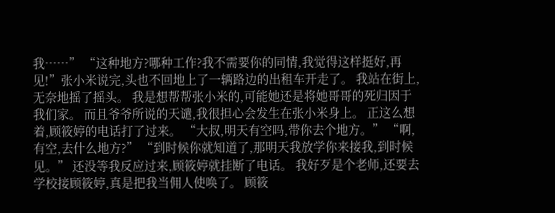我……” “这种地方?哪种工作?我不需要你的同情,我觉得这样挺好,再见!”张小米说完,头也不回地上了一辆路边的出租车开走了。 我站在街上,无奈地摇了摇头。 我是想帮帮张小米的,可能她还是将她哥哥的死归因于我们家。 而且爷爷所说的天谴,我很担心会发生在张小米身上。 正这么想着,顾筱婷的电话打了过来。 “大叔,明天有空吗,带你去个地方。” “啊,有空,去什么地方?” “到时候你就知道了,那明天我放学你来接我,到时候见。” 还没等我反应过来,顾筱婷就挂断了电话。 我好歹是个老师,还要去学校接顾筱婷,真是把我当佣人使唤了。 顾筱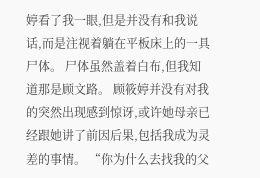婷看了我一眼,但是并没有和我说话,而是注视着躺在平板床上的一具尸体。 尸体虽然盖着白布,但我知道那是顾文路。 顾筱婷并没有对我的突然出现感到惊讶,或许她母亲已经跟她讲了前因后果,包括我成为灵差的事情。 “你为什么去找我的父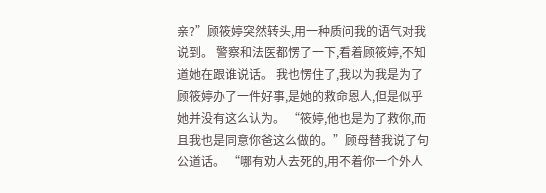亲?”顾筱婷突然转头,用一种质问我的语气对我说到。 警察和法医都愣了一下,看着顾筱婷,不知道她在跟谁说话。 我也愣住了,我以为我是为了顾筱婷办了一件好事,是她的救命恩人,但是似乎她并没有这么认为。 “筱婷,他也是为了救你,而且我也是同意你爸这么做的。”顾母替我说了句公道话。 “哪有劝人去死的,用不着你一个外人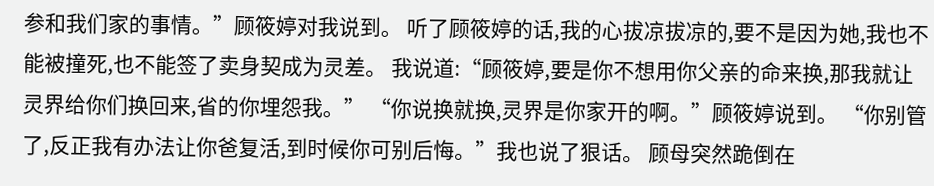参和我们家的事情。”顾筱婷对我说到。 听了顾筱婷的话,我的心拔凉拔凉的,要不是因为她,我也不能被撞死,也不能签了卖身契成为灵差。 我说道:“顾筱婷,要是你不想用你父亲的命来换,那我就让灵界给你们换回来,省的你埋怨我。” “你说换就换,灵界是你家开的啊。”顾筱婷说到。 “你别管了,反正我有办法让你爸复活,到时候你可别后悔。”我也说了狠话。 顾母突然跪倒在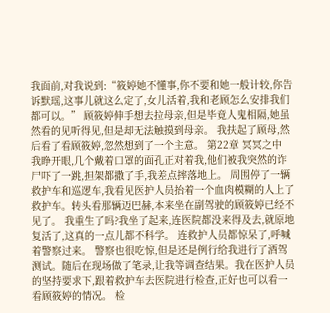我面前,对我说到:“筱婷她不懂事,你不要和她一般计较,你告诉默瑶,这事儿就这么定了,女儿活着,我和老顾怎么安排我们都可以。” 顾筱婷伸手想去拉母亲,但是毕竟人鬼相隔,她虽然看的见听得见,但是却无法触摸到母亲。 我扶起了顾母,然后看了看顾筱婷,忽然想到了一个主意。 第22章 冥冥之中 我睁开眼,几个戴着口罩的面孔正对着我,他们被我突然的诈尸吓了一跳,担架都撒了手,我差点摔落地上。 周围停了一辆救护车和巡逻车,我看见医护人员抬着一个血肉模糊的人上了救护车。转头看那辆迈巴赫,本来坐在副驾驶的顾筱婷已经不见了。 我重生了吗?我坐了起来,连医院都没来得及去,就原地复活了,这真的一点儿都不科学。 连救护人员都惊呆了,呼喊着警察过来。 警察也很吃惊,但是还是例行给我进行了酒驾测试。随后在现场做了笔录,让我等调查结果。我在医护人员的坚持要求下,跟着救护车去医院进行检查,正好也可以看一看顾筱婷的情况。 检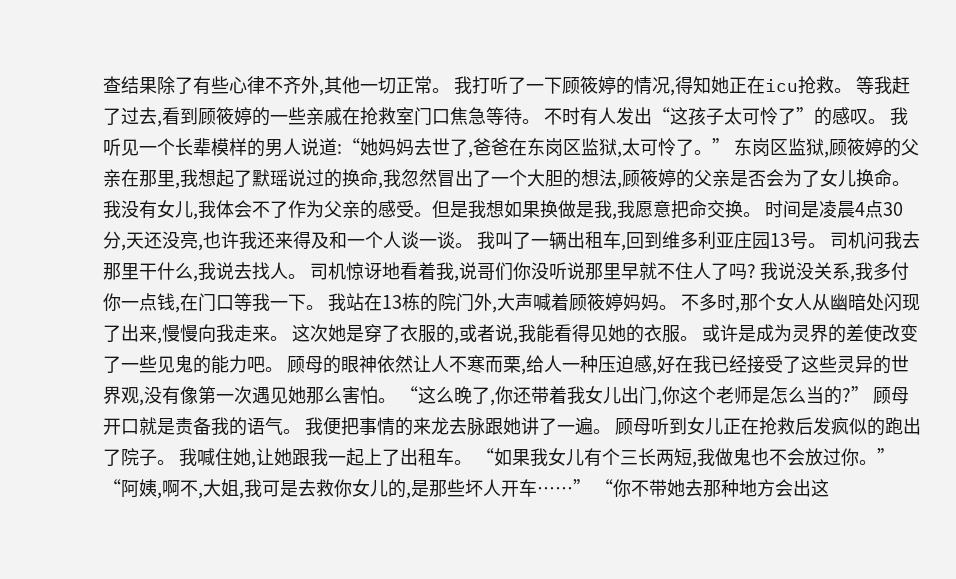查结果除了有些心律不齐外,其他一切正常。 我打听了一下顾筱婷的情况,得知她正在icu抢救。 等我赶了过去,看到顾筱婷的一些亲戚在抢救室门口焦急等待。 不时有人发出“这孩子太可怜了”的感叹。 我听见一个长辈模样的男人说道:“她妈妈去世了,爸爸在东岗区监狱,太可怜了。” 东岗区监狱,顾筱婷的父亲在那里,我想起了默瑶说过的换命,我忽然冒出了一个大胆的想法,顾筱婷的父亲是否会为了女儿换命。 我没有女儿,我体会不了作为父亲的感受。但是我想如果换做是我,我愿意把命交换。 时间是凌晨4点30分,天还没亮,也许我还来得及和一个人谈一谈。 我叫了一辆出租车,回到维多利亚庄园13号。 司机问我去那里干什么,我说去找人。 司机惊讶地看着我,说哥们你没听说那里早就不住人了吗? 我说没关系,我多付你一点钱,在门口等我一下。 我站在13栋的院门外,大声喊着顾筱婷妈妈。 不多时,那个女人从幽暗处闪现了出来,慢慢向我走来。 这次她是穿了衣服的,或者说,我能看得见她的衣服。 或许是成为灵界的差使改变了一些见鬼的能力吧。 顾母的眼神依然让人不寒而栗,给人一种压迫感,好在我已经接受了这些灵异的世界观,没有像第一次遇见她那么害怕。 “这么晚了,你还带着我女儿出门,你这个老师是怎么当的?” 顾母开口就是责备我的语气。 我便把事情的来龙去脉跟她讲了一遍。 顾母听到女儿正在抢救后发疯似的跑出了院子。 我喊住她,让她跟我一起上了出租车。 “如果我女儿有个三长两短,我做鬼也不会放过你。” “阿姨,啊不,大姐,我可是去救你女儿的,是那些坏人开车……” “你不带她去那种地方会出这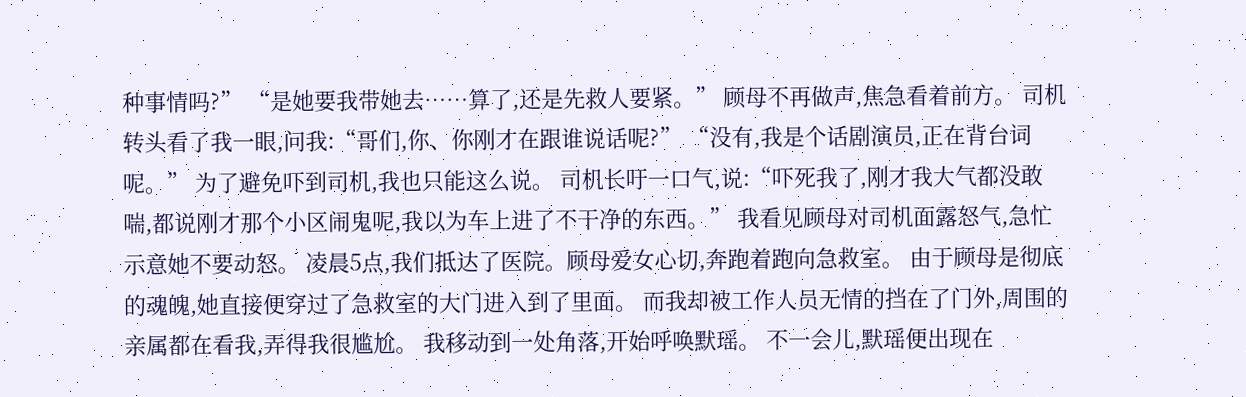种事情吗?” “是她要我带她去……算了,还是先救人要紧。” 顾母不再做声,焦急看着前方。 司机转头看了我一眼,问我:“哥们,你、你刚才在跟谁说话呢?” “没有,我是个话剧演员,正在背台词呢。” 为了避免吓到司机,我也只能这么说。 司机长吁一口气,说:“吓死我了,刚才我大气都没敢喘,都说刚才那个小区闹鬼呢,我以为车上进了不干净的东西。” 我看见顾母对司机面露怒气,急忙示意她不要动怒。 凌晨5点,我们抵达了医院。顾母爱女心切,奔跑着跑向急救室。 由于顾母是彻底的魂魄,她直接便穿过了急救室的大门进入到了里面。 而我却被工作人员无情的挡在了门外,周围的亲属都在看我,弄得我很尴尬。 我移动到一处角落,开始呼唤默瑶。 不一会儿,默瑶便出现在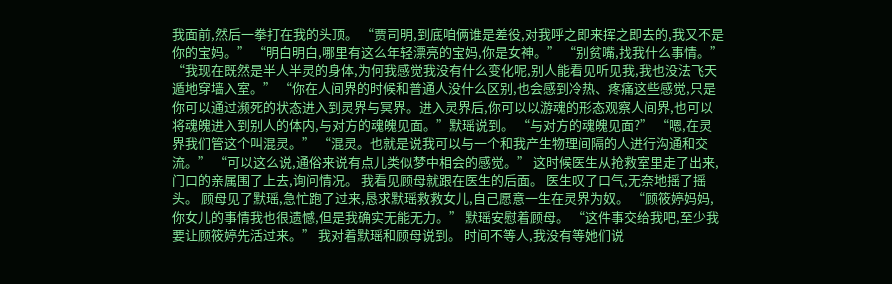我面前,然后一拳打在我的头顶。 “贾司明,到底咱俩谁是差役,对我呼之即来挥之即去的,我又不是你的宝妈。” “明白明白,哪里有这么年轻漂亮的宝妈,你是女神。” “别贫嘴,找我什么事情。” “我现在既然是半人半灵的身体,为何我感觉我没有什么变化呢,别人能看见听见我,我也没法飞天遁地穿墙入室。” “你在人间界的时候和普通人没什么区别,也会感到冷热、疼痛这些感觉,只是你可以通过濒死的状态进入到灵界与冥界。进入灵界后,你可以以游魂的形态观察人间界,也可以将魂魄进入到别人的体内,与对方的魂魄见面。”默瑶说到。 “与对方的魂魄见面?” “嗯,在灵界我们管这个叫混灵。” “混灵。也就是说我可以与一个和我产生物理间隔的人进行沟通和交流。” “可以这么说,通俗来说有点儿类似梦中相会的感觉。” 这时候医生从抢救室里走了出来,门口的亲属围了上去,询问情况。 我看见顾母就跟在医生的后面。 医生叹了口气,无奈地摇了摇头。 顾母见了默瑶,急忙跑了过来,恳求默瑶救救女儿,自己愿意一生在灵界为奴。 “顾筱婷妈妈,你女儿的事情我也很遗憾,但是我确实无能无力。” 默瑶安慰着顾母。 “这件事交给我吧,至少我要让顾筱婷先活过来。” 我对着默瑶和顾母说到。 时间不等人,我没有等她们说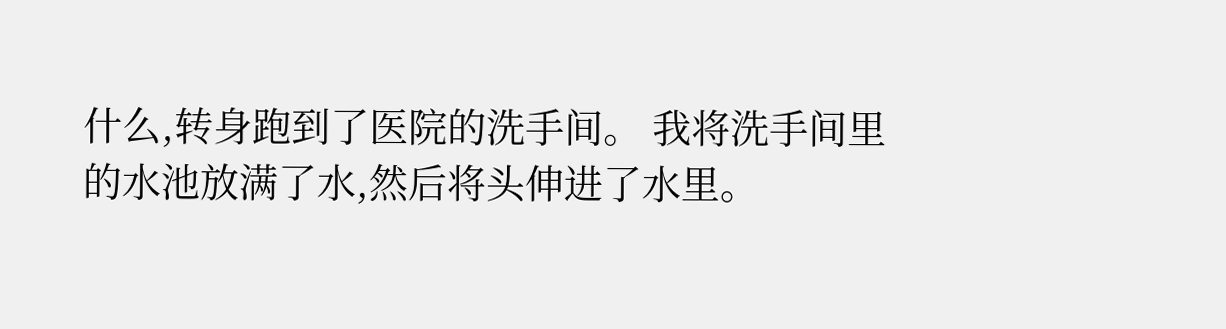什么,转身跑到了医院的洗手间。 我将洗手间里的水池放满了水,然后将头伸进了水里。